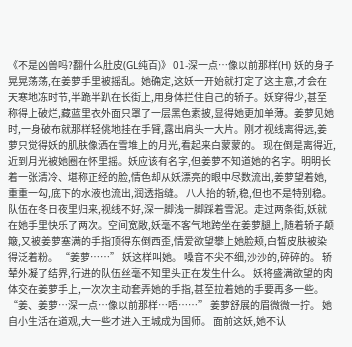《不是凶兽吗?翻什么肚皮(GL纯百)》 01-深一点…像以前那样(H) 妖的身子晃晃荡荡,在姜萝手里被摇乱。她确定,这妖一开始就打定了这主意,才会在天寒地冻时节,半跪半趴在长街上,用身体拦住自己的轿子。妖穿得少,甚至称得上破烂,藏蓝里衣外面只罩了一层黑色素披,显得她更加单薄。姜萝见她时,一身破布就那样轻佻地挂在手臂,露出肩头一大片。刚才视线离得远,姜萝只觉得妖的肌肤像洒在雪堆上的月光,看起来白蒙蒙的。 现在倒是离得近,近到月光被她圈在怀里摇。妖应该有名字,但姜萝不知道她的名字。明明长着一张清冷、堪称正经的脸,情色却从妖漂亮的眼中尽数流出,姜萝望着她,重重一勾,底下的水液也流出,润透指缝。 八人抬的轿,稳,但也不是特别稳。队伍在冬日夜里归来,视线不好,深一脚浅一脚踩着雪泥。走过两条街,妖就在她手里快乐了两次。空间宽敞,妖毫不客气地跨坐在姜萝腿上,随着轿子颠簸,又被姜萝塞满的手指顶得东倒西歪,情爱欲望攀上她脸颊,白皙皮肤被染得泛着粉。 “姜萝……” 妖这样叫她。 嗓音不尖不细,沙沙的,碎碎的。 轿辇外凝了结界,行进的队伍丝毫不知里头正在发生什么。 妖将盛满欲望的肉体交在姜萝手上,一次次主动套弄她的手指,甚至拉着她的手要再多一些。 “姜、姜萝…深一点…像以前那样…唔……” 姜萝舒展的眉微微一拧。 她自小生活在道观,大一些才进入王城成为国师。 面前这妖,她不认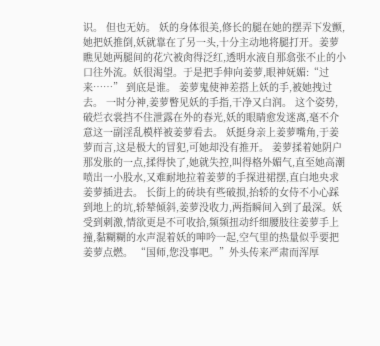识。 但也无妨。 妖的身体很美,修长的腿在她的摆弄下发颤,她把妖推倒,妖就靠在了另一头,十分主动地将腿打开。姜萝瞧见她两腿间的花穴被肏得泛红,透明水液自那翕张不止的小口往外流。妖很渴望。于是把手伸向姜萝,眼神妩媚:“过来……” 到底是谁。 姜萝鬼使神差搭上妖的手,被她拽过去。 一时分神,姜萝瞥见妖的手指,干净又白润。 这个姿势,破烂衣裳挡不住泄露在外的春光,妖的眼睛愈发迷离,毫不介意这一副淫乱模样被姜萝看去。 妖挺身亲上姜萝嘴角,于姜萝而言,这是极大的冒犯,可她却没有推开。 姜萝揉着她阴户那发胀的一点,揉得快了,她就失控,叫得格外媚气,直至她高潮喷出一小股水,又难耐地拉着姜萝的手探进裙摆,直白地央求姜萝插进去。 长街上的砖块有些破损,抬轿的女侍不小心踩到地上的坑,轿辇倾斜,姜萝没收力,两指瞬间入到了最深。妖受到刺激,情欲更是不可收拾,频频扭动纤细腰肢往姜萝手上撞,黏糊糊的水声混着妖的呻吟一起,空气里的热量似乎要把姜萝点燃。 “国师,您没事吧。”外头传来严肃而浑厚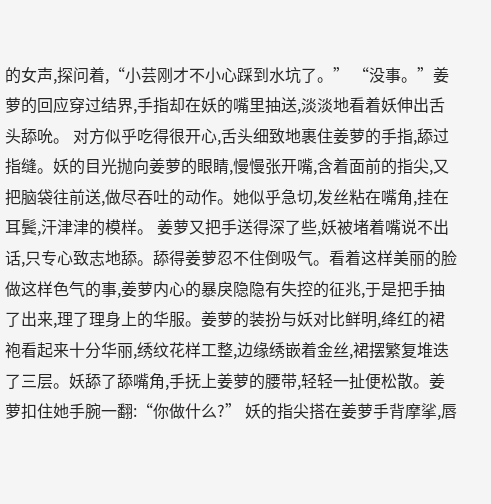的女声,探问着,“小芸刚才不小心踩到水坑了。” “没事。”姜萝的回应穿过结界,手指却在妖的嘴里抽送,淡淡地看着妖伸出舌头舔吮。 对方似乎吃得很开心,舌头细致地裹住姜萝的手指,舔过指缝。妖的目光抛向姜萝的眼睛,慢慢张开嘴,含着面前的指尖,又把脑袋往前送,做尽吞吐的动作。她似乎急切,发丝粘在嘴角,挂在耳鬓,汗津津的模样。 姜萝又把手送得深了些,妖被堵着嘴说不出话,只专心致志地舔。舔得姜萝忍不住倒吸气。看着这样美丽的脸做这样色气的事,姜萝内心的暴戾隐隐有失控的征兆,于是把手抽了出来,理了理身上的华服。姜萝的装扮与妖对比鲜明,绛红的裙袍看起来十分华丽,绣纹花样工整,边缘绣嵌着金丝,裙摆繁复堆迭了三层。妖舔了舔嘴角,手抚上姜萝的腰带,轻轻一扯便松散。姜萝扣住她手腕一翻:“你做什么?” 妖的指尖搭在姜萝手背摩挲,唇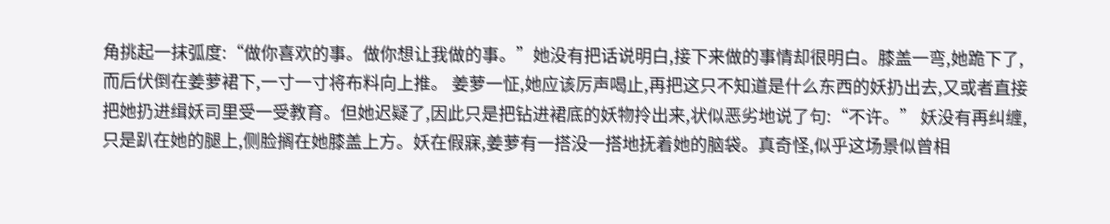角挑起一抹弧度:“做你喜欢的事。做你想让我做的事。”她没有把话说明白,接下来做的事情却很明白。膝盖一弯,她跪下了,而后伏倒在姜萝裙下,一寸一寸将布料向上推。 姜萝一怔,她应该厉声喝止,再把这只不知道是什么东西的妖扔出去,又或者直接把她扔进缉妖司里受一受教育。但她迟疑了,因此只是把钻进裙底的妖物拎出来,状似恶劣地说了句:“不许。” 妖没有再纠缠,只是趴在她的腿上,侧脸搁在她膝盖上方。妖在假寐,姜萝有一搭没一搭地抚着她的脑袋。真奇怪,似乎这场景似曾相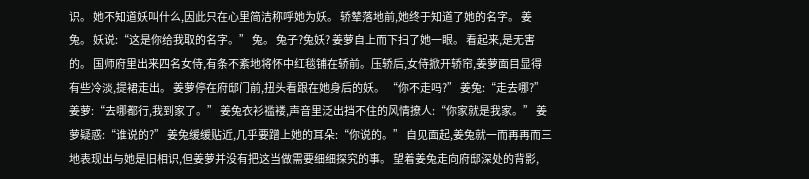识。 她不知道妖叫什么,因此只在心里简洁称呼她为妖。 轿辇落地前,她终于知道了她的名字。 姜兔。 妖说:“这是你给我取的名字。” 兔。 兔子?兔妖? 姜萝自上而下扫了她一眼。 看起来,是无害的。 国师府里出来四名女侍,有条不紊地将怀中红毯铺在轿前。压轿后,女侍掀开轿帘,姜萝面目显得有些冷淡,提裙走出。 姜萝停在府邸门前,扭头看跟在她身后的妖。 “你不走吗?” 姜兔:“走去哪?” 姜萝:“去哪都行,我到家了。” 姜兔衣衫褴褛,声音里泛出挡不住的风情撩人:“你家就是我家。” 姜萝疑惑:“谁说的?” 姜兔缓缓贴近,几乎要蹭上她的耳朵:“你说的。” 自见面起,姜兔就一而再再而三地表现出与她是旧相识,但姜萝并没有把这当做需要细细探究的事。 望着姜兔走向府邸深处的背影,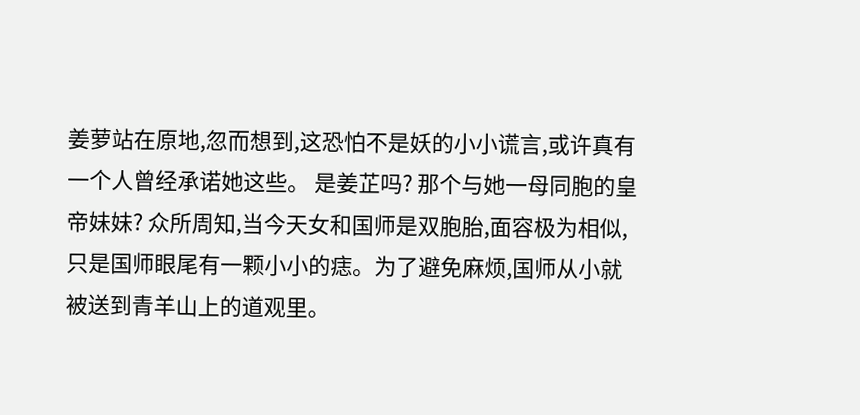姜萝站在原地,忽而想到,这恐怕不是妖的小小谎言,或许真有一个人曾经承诺她这些。 是姜芷吗? 那个与她一母同胞的皇帝妹妹? 众所周知,当今天女和国师是双胞胎,面容极为相似,只是国师眼尾有一颗小小的痣。为了避免麻烦,国师从小就被送到青羊山上的道观里。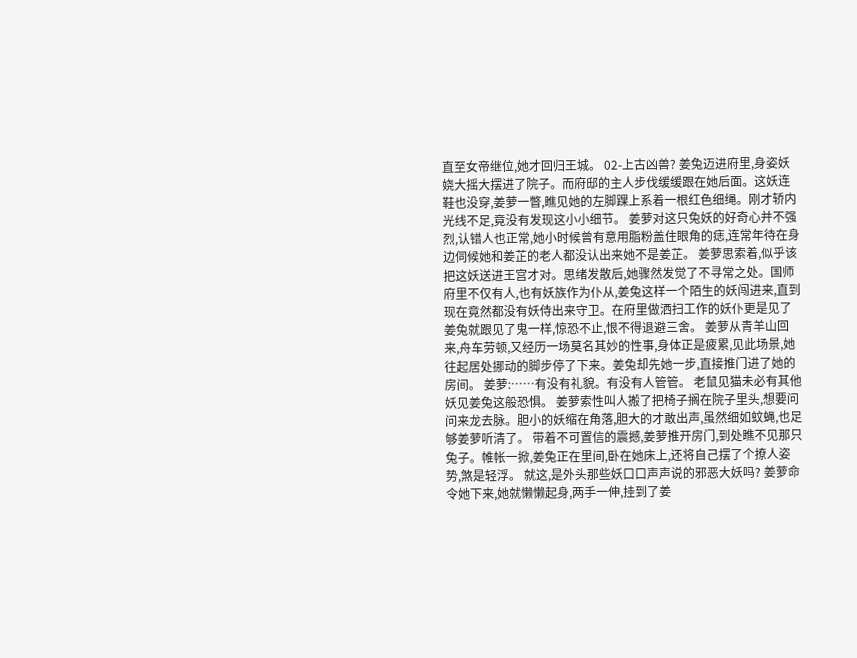直至女帝继位,她才回归王城。 02-上古凶兽? 姜兔迈进府里,身姿妖娆大摇大摆进了院子。而府邸的主人步伐缓缓跟在她后面。这妖连鞋也没穿,姜萝一瞥,瞧见她的左脚踝上系着一根红色细绳。刚才轿内光线不足,竟没有发现这小小细节。 姜萝对这只兔妖的好奇心并不强烈,认错人也正常,她小时候曾有意用脂粉盖住眼角的痣,连常年待在身边伺候她和姜芷的老人都没认出来她不是姜芷。 姜萝思索着,似乎该把这妖送进王宫才对。思绪发散后,她骤然发觉了不寻常之处。国师府里不仅有人,也有妖族作为仆从,姜兔这样一个陌生的妖闯进来,直到现在竟然都没有妖侍出来守卫。在府里做洒扫工作的妖仆更是见了姜兔就跟见了鬼一样,惊恐不止,恨不得退避三舍。 姜萝从青羊山回来,舟车劳顿,又经历一场莫名其妙的性事,身体正是疲累,见此场景,她往起居处挪动的脚步停了下来。姜兔却先她一步,直接推门进了她的房间。 姜萝:……有没有礼貌。有没有人管管。 老鼠见猫未必有其他妖见姜兔这般恐惧。 姜萝索性叫人搬了把椅子搁在院子里头,想要问问来龙去脉。胆小的妖缩在角落,胆大的才敢出声,虽然细如蚊蝇,也足够姜萝听清了。 带着不可置信的震撼,姜萝推开房门,到处瞧不见那只兔子。帷帐一掀,姜兔正在里间,卧在她床上,还将自己摆了个撩人姿势,煞是轻浮。 就这,是外头那些妖口口声声说的邪恶大妖吗? 姜萝命令她下来,她就懒懒起身,两手一伸,挂到了姜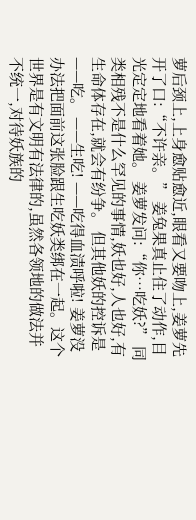萝后颈上,上身愈贴愈近,眼看又要吻上,姜萝先开了口:“不许亲。” 姜兔果真止住了动作,目光定定地看着她。 姜萝发问:“你…吃妖?” 同类相残不是什么罕见的事情,妖也好,人也好,有生命体存在,就会有纷争。 但其他妖的控诉是——吃。 ——生吃! ——吃得血渍呼啦! 姜萝没办法把面前这张脸跟生吃妖类绑在一起。这个世界是有文明有法律的,虽然各领地的做法并不统一,对待妖族的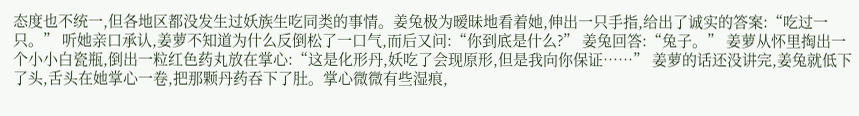态度也不统一,但各地区都没发生过妖族生吃同类的事情。姜兔极为暧昧地看着她,伸出一只手指,给出了诚实的答案:“吃过一只。” 听她亲口承认,姜萝不知道为什么反倒松了一口气,而后又问:“你到底是什么?” 姜兔回答:“兔子。” 姜萝从怀里掏出一个小小白瓷瓶,倒出一粒红色药丸放在掌心:“这是化形丹,妖吃了会现原形,但是我向你保证……” 姜萝的话还没讲完,姜兔就低下了头,舌头在她掌心一卷,把那颗丹药吞下了肚。掌心微微有些湿痕,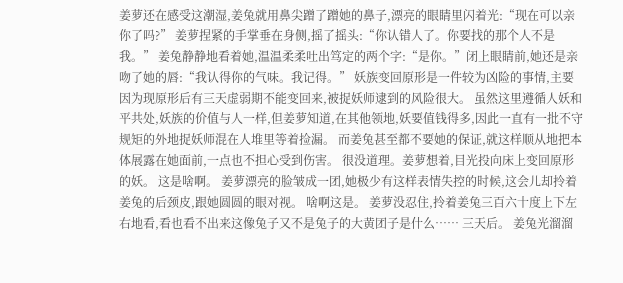姜萝还在感受这潮湿,姜兔就用鼻尖蹭了蹭她的鼻子,漂亮的眼睛里闪着光:“现在可以亲你了吗?” 姜萝捏紧的手掌垂在身侧,摇了摇头:“你认错人了。你要找的那个人不是我。” 姜兔静静地看着她,温温柔柔吐出笃定的两个字:“是你。”闭上眼睛前,她还是亲吻了她的唇:“我认得你的气味。我记得。” 妖族变回原形是一件较为凶险的事情,主要因为现原形后有三天虚弱期不能变回来,被捉妖师逮到的风险很大。 虽然这里遵循人妖和平共处,妖族的价值与人一样,但姜萝知道,在其他领地,妖要值钱得多,因此一直有一批不守规矩的外地捉妖师混在人堆里等着捡漏。 而姜兔甚至都不要她的保证,就这样顺从地把本体展露在她面前,一点也不担心受到伤害。 很没道理。姜萝想着,目光投向床上变回原形的妖。 这是啥啊。 姜萝漂亮的脸皱成一团,她极少有这样表情失控的时候,这会儿却拎着姜兔的后颈皮,跟她圆圆的眼对视。 啥啊这是。 姜萝没忍住,拎着姜兔三百六十度上下左右地看,看也看不出来这像兔子又不是兔子的大黄团子是什么…… 三天后。 姜兔光溜溜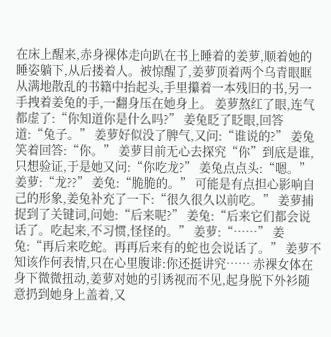在床上醒来,赤身裸体走向趴在书上睡着的姜萝,顺着她的睡姿躺下,从后搂着人。被惊醒了,姜萝顶着两个乌青眼眶从满地散乱的书籍中抬起头,手里攥着一本残旧的书,另一手拽着姜兔的手,一翻身压在她身上。 姜萝熬红了眼,连气都虚了:“你知道你是什么吗?” 姜兔眨了眨眼,回答道:“兔子。” 姜萝好似没了脾气,又问:“谁说的?” 姜兔笑着回答:“你。” 姜萝目前无心去探究“你”到底是谁,只想验证,于是她又问:“你吃龙?” 姜兔点点头:“嗯。” 姜萝:“龙??” 姜兔:“脆脆的。” 可能是有点担心影响自己的形象,姜兔补充了一下:“很久很久以前吃。” 姜萝捕捉到了关键词,问她:“后来呢?” 姜兔:“后来它们都会说话了。吃起来,不习惯,怪怪的。” 姜萝:“……” 姜兔:“再后来吃蛇。再再后来有的蛇也会说话了。” 姜萝不知该作何表情,只在心里腹诽:你还挺讲究…… 赤裸女体在身下微微扭动,姜萝对她的引诱视而不见,起身脱下外衫随意扔到她身上盖着,又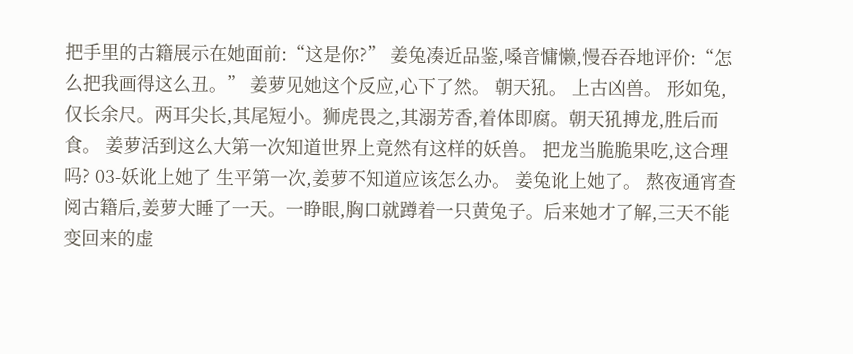把手里的古籍展示在她面前:“这是你?” 姜兔凑近品鉴,嗓音慵懒,慢吞吞地评价:“怎么把我画得这么丑。” 姜萝见她这个反应,心下了然。 朝天犼。 上古凶兽。 形如兔,仅长余尺。两耳尖长,其尾短小。狮虎畏之,其溺芳香,着体即腐。朝天犼搏龙,胜后而食。 姜萝活到这么大第一次知道世界上竟然有这样的妖兽。 把龙当脆脆果吃,这合理吗? 03-妖讹上她了 生平第一次,姜萝不知道应该怎么办。 姜兔讹上她了。 熬夜通宵查阅古籍后,姜萝大睡了一天。一睁眼,胸口就蹲着一只黄兔子。后来她才了解,三天不能变回来的虚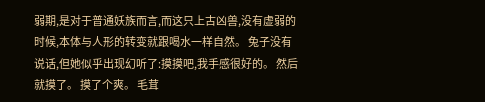弱期,是对于普通妖族而言,而这只上古凶兽,没有虚弱的时候,本体与人形的转变就跟喝水一样自然。 兔子没有说话,但她似乎出现幻听了:摸摸吧,我手感很好的。 然后就摸了。 摸了个爽。 毛茸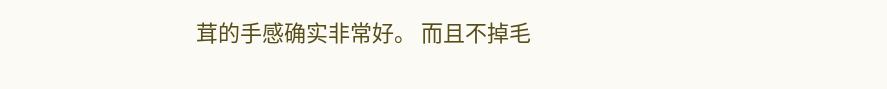茸的手感确实非常好。 而且不掉毛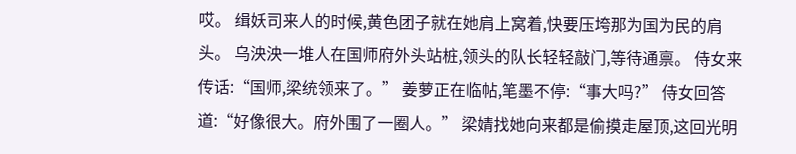哎。 缉妖司来人的时候,黄色团子就在她肩上窝着,快要压垮那为国为民的肩头。 乌泱泱一堆人在国师府外头站桩,领头的队长轻轻敲门,等待通禀。 侍女来传话:“国师,梁统领来了。” 姜萝正在临帖,笔墨不停:“事大吗?” 侍女回答道:“好像很大。府外围了一圈人。” 梁婧找她向来都是偷摸走屋顶,这回光明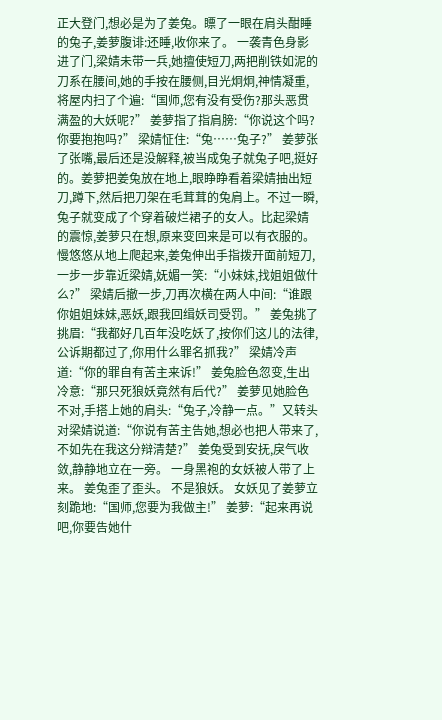正大登门,想必是为了姜兔。瞟了一眼在肩头酣睡的兔子,姜萝腹诽:还睡,收你来了。 一袭青色身影进了门,梁婧未带一兵,她擅使短刀,两把削铁如泥的刀系在腰间,她的手按在腰侧,目光炯炯,神情凝重,将屋内扫了个遍:“国师,您有没有受伤?那头恶贯满盈的大妖呢?” 姜萝指了指肩膀:“你说这个吗?你要抱抱吗?” 梁婧怔住:“兔……兔子?” 姜萝张了张嘴,最后还是没解释,被当成兔子就兔子吧,挺好的。姜萝把姜兔放在地上,眼睁睁看着梁婧抽出短刀,蹲下,然后把刀架在毛茸茸的兔肩上。不过一瞬,兔子就变成了个穿着破烂裙子的女人。比起梁婧的震惊,姜萝只在想,原来变回来是可以有衣服的。 慢悠悠从地上爬起来,姜兔伸出手指拨开面前短刀,一步一步靠近梁婧,妩媚一笑:“小妹妹,找姐姐做什么?” 梁婧后撤一步,刀再次横在两人中间:“谁跟你姐姐妹妹,恶妖,跟我回缉妖司受罚。” 姜兔挑了挑眉:“我都好几百年没吃妖了,按你们这儿的法律,公诉期都过了,你用什么罪名抓我?” 梁婧冷声道:“你的罪自有苦主来诉!” 姜兔脸色忽变,生出冷意:“那只死狼妖竟然有后代?” 姜萝见她脸色不对,手搭上她的肩头:“兔子,冷静一点。”又转头对梁婧说道:“你说有苦主告她,想必也把人带来了,不如先在我这分辩清楚?” 姜兔受到安抚,戾气收敛,静静地立在一旁。 一身黑袍的女妖被人带了上来。 姜兔歪了歪头。 不是狼妖。 女妖见了姜萝立刻跪地:“国师,您要为我做主!” 姜萝:“起来再说吧,你要告她什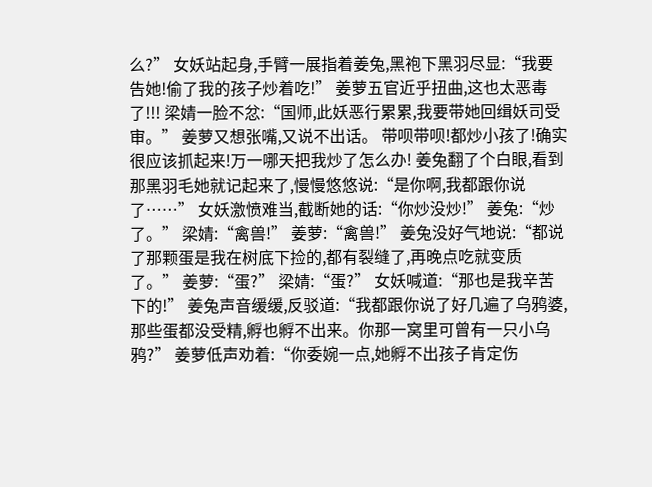么?” 女妖站起身,手臂一展指着姜兔,黑袍下黑羽尽显:“我要告她!偷了我的孩子炒着吃!” 姜萝五官近乎扭曲,这也太恶毒了!!! 梁婧一脸不忿:“国师,此妖恶行累累,我要带她回缉妖司受审。” 姜萝又想张嘴,又说不出话。 带呗带呗!都炒小孩了!确实很应该抓起来!万一哪天把我炒了怎么办! 姜兔翻了个白眼,看到那黑羽毛她就记起来了,慢慢悠悠说:“是你啊,我都跟你说了……” 女妖激愤难当,截断她的话:“你炒没炒!” 姜兔:“炒了。” 梁婧:“禽兽!” 姜萝:“禽兽!” 姜兔没好气地说:“都说了那颗蛋是我在树底下捡的,都有裂缝了,再晚点吃就变质了。” 姜萝:“蛋?” 梁婧:“蛋?” 女妖喊道:“那也是我辛苦下的!” 姜兔声音缓缓,反驳道:“我都跟你说了好几遍了乌鸦婆,那些蛋都没受精,孵也孵不出来。你那一窝里可曾有一只小乌鸦?” 姜萝低声劝着:“你委婉一点,她孵不出孩子肯定伤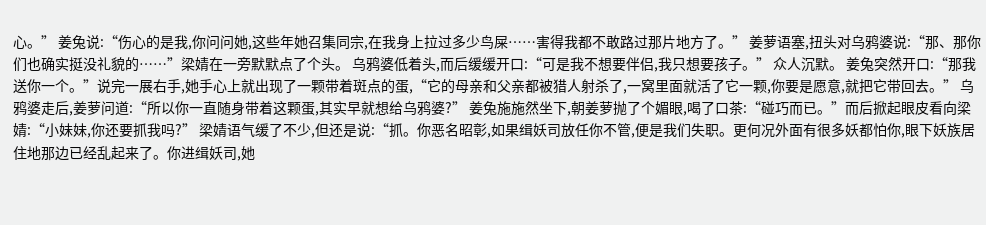心。” 姜兔说:“伤心的是我,你问问她,这些年她召集同宗,在我身上拉过多少鸟屎……害得我都不敢路过那片地方了。” 姜萝语塞,扭头对乌鸦婆说:“那、那你们也确实挺没礼貌的……”梁婧在一旁默默点了个头。 乌鸦婆低着头,而后缓缓开口:“可是我不想要伴侣,我只想要孩子。” 众人沉默。 姜兔突然开口:“那我送你一个。”说完一展右手,她手心上就出现了一颗带着斑点的蛋,“它的母亲和父亲都被猎人射杀了,一窝里面就活了它一颗,你要是愿意,就把它带回去。” 乌鸦婆走后,姜萝问道:“所以你一直随身带着这颗蛋,其实早就想给乌鸦婆?” 姜兔施施然坐下,朝姜萝抛了个媚眼,喝了口茶:“碰巧而已。”而后掀起眼皮看向梁婧:“小妹妹,你还要抓我吗?” 梁婧语气缓了不少,但还是说:“抓。你恶名昭彰,如果缉妖司放任你不管,便是我们失职。更何况外面有很多妖都怕你,眼下妖族居住地那边已经乱起来了。你进缉妖司,她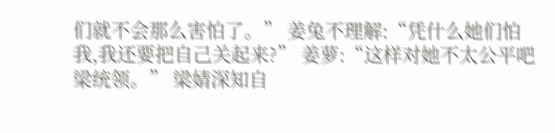们就不会那么害怕了。” 姜兔不理解:“凭什么她们怕我,我还要把自己关起来?” 姜萝:“这样对她不太公平吧梁统领。” 梁婧深知自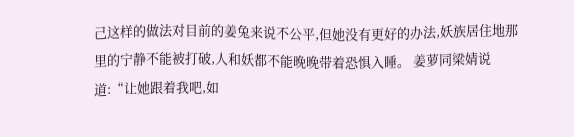己这样的做法对目前的姜兔来说不公平,但她没有更好的办法,妖族居住地那里的宁静不能被打破,人和妖都不能晚晚带着恐惧入睡。 姜萝同梁婧说道:“让她跟着我吧,如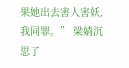果她出去害人害妖,我同罪。” 梁婧沉思了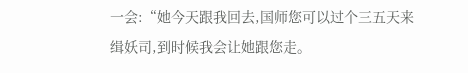一会:“她今天跟我回去,国师您可以过个三五天来缉妖司,到时候我会让她跟您走。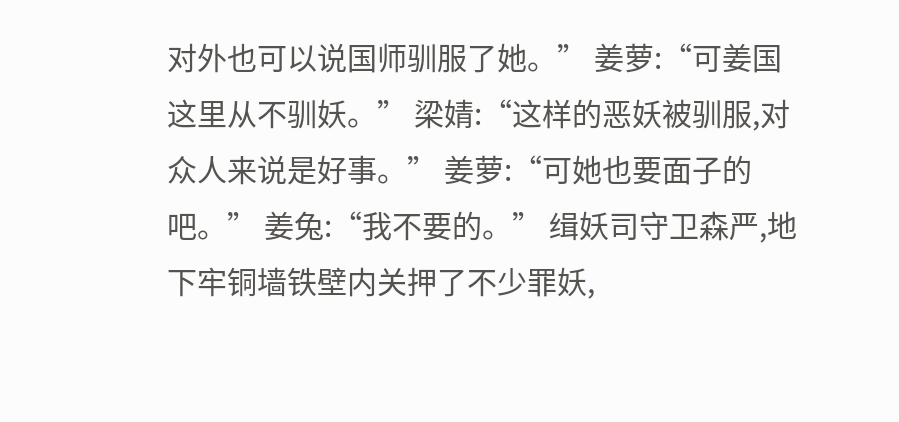对外也可以说国师驯服了她。” 姜萝:“可姜国这里从不驯妖。” 梁婧:“这样的恶妖被驯服,对众人来说是好事。” 姜萝:“可她也要面子的吧。” 姜兔:“我不要的。” 缉妖司守卫森严,地下牢铜墙铁壁内关押了不少罪妖,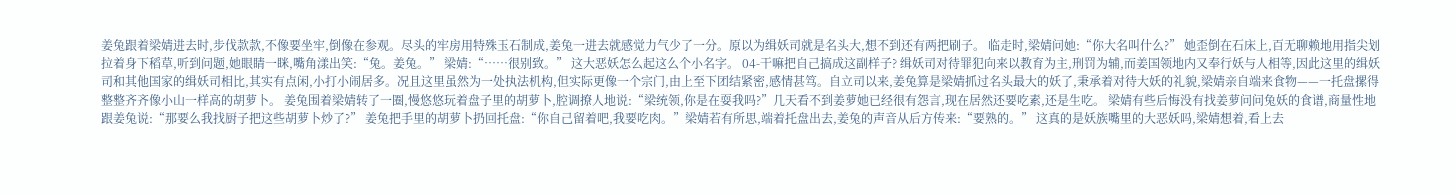姜兔跟着梁婧进去时,步伐款款,不像要坐牢,倒像在参观。尽头的牢房用特殊玉石制成,姜兔一进去就感觉力气少了一分。原以为缉妖司就是名头大,想不到还有两把刷子。 临走时,梁婧问她:“你大名叫什么?” 她歪倒在石床上,百无聊赖地用指尖划拉着身下稻草,听到问题,她眼睛一眯,嘴角漾出笑:“兔。姜兔。” 梁婧:“……很别致。” 这大恶妖怎么起这么个小名字。 04-干嘛把自己搞成这副样子? 缉妖司对待罪犯向来以教育为主,刑罚为辅,而姜国领地内又奉行妖与人相等,因此这里的缉妖司和其他国家的缉妖司相比,其实有点闲,小打小闹居多。况且这里虽然为一处执法机构,但实际更像一个宗门,由上至下团结紧密,感情甚笃。自立司以来,姜兔算是梁婧抓过名头最大的妖了,秉承着对待大妖的礼貌,梁婧亲自端来食物——一托盘摞得整整齐齐像小山一样高的胡萝卜。 姜兔围着梁婧转了一圈,慢悠悠玩着盘子里的胡萝卜,腔调撩人地说:“梁统领,你是在耍我吗?”几天看不到姜萝她已经很有怨言,现在居然还要吃素,还是生吃。 梁婧有些后悔没有找姜萝问问兔妖的食谱,商量性地跟姜兔说:“那要么我找厨子把这些胡萝卜炒了?” 姜兔把手里的胡萝卜扔回托盘:“你自己留着吧,我要吃肉。”梁婧若有所思,端着托盘出去,姜兔的声音从后方传来:“要熟的。” 这真的是妖族嘴里的大恶妖吗,梁婧想着,看上去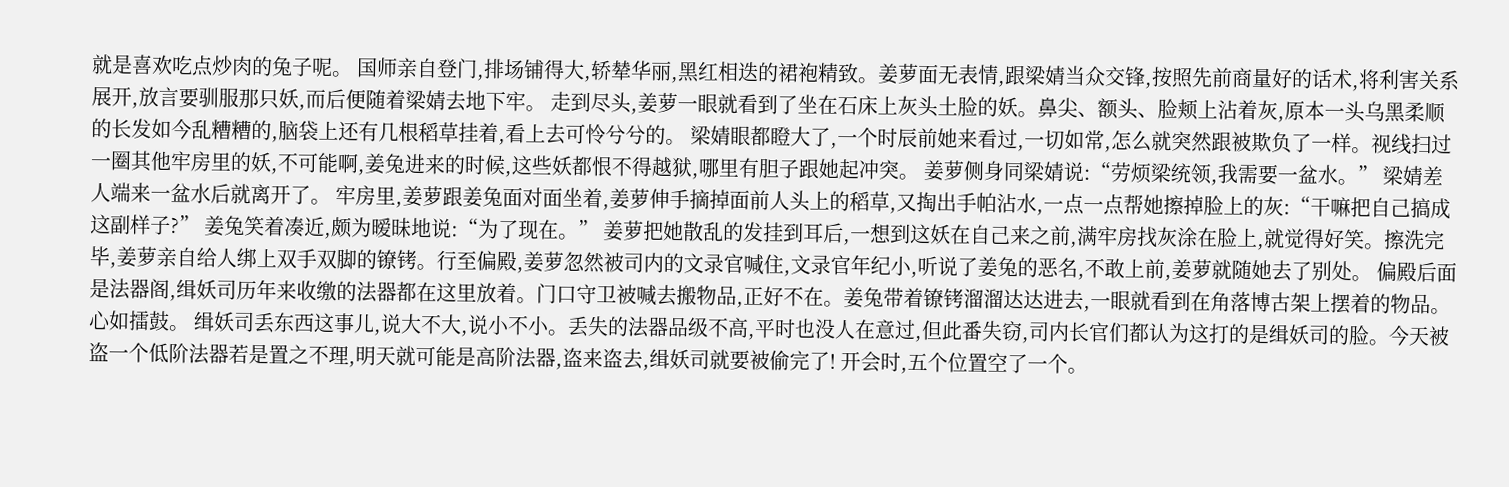就是喜欢吃点炒肉的兔子呢。 国师亲自登门,排场铺得大,轿辇华丽,黑红相迭的裙袍精致。姜萝面无表情,跟梁婧当众交锋,按照先前商量好的话术,将利害关系展开,放言要驯服那只妖,而后便随着梁婧去地下牢。 走到尽头,姜萝一眼就看到了坐在石床上灰头土脸的妖。鼻尖、额头、脸颊上沾着灰,原本一头乌黑柔顺的长发如今乱糟糟的,脑袋上还有几根稻草挂着,看上去可怜兮兮的。 梁婧眼都瞪大了,一个时辰前她来看过,一切如常,怎么就突然跟被欺负了一样。视线扫过一圈其他牢房里的妖,不可能啊,姜兔进来的时候,这些妖都恨不得越狱,哪里有胆子跟她起冲突。 姜萝侧身同梁婧说:“劳烦梁统领,我需要一盆水。” 梁婧差人端来一盆水后就离开了。 牢房里,姜萝跟姜兔面对面坐着,姜萝伸手摘掉面前人头上的稻草,又掏出手帕沾水,一点一点帮她擦掉脸上的灰:“干嘛把自己搞成这副样子?” 姜兔笑着凑近,颇为暧昧地说:“为了现在。” 姜萝把她散乱的发挂到耳后,一想到这妖在自己来之前,满牢房找灰涂在脸上,就觉得好笑。擦洗完毕,姜萝亲自给人绑上双手双脚的镣铐。行至偏殿,姜萝忽然被司内的文录官喊住,文录官年纪小,听说了姜兔的恶名,不敢上前,姜萝就随她去了别处。 偏殿后面是法器阁,缉妖司历年来收缴的法器都在这里放着。门口守卫被喊去搬物品,正好不在。姜兔带着镣铐溜溜达达进去,一眼就看到在角落博古架上摆着的物品。心如擂鼓。 缉妖司丢东西这事儿,说大不大,说小不小。丢失的法器品级不高,平时也没人在意过,但此番失窃,司内长官们都认为这打的是缉妖司的脸。今天被盗一个低阶法器若是置之不理,明天就可能是高阶法器,盗来盗去,缉妖司就要被偷完了! 开会时,五个位置空了一个。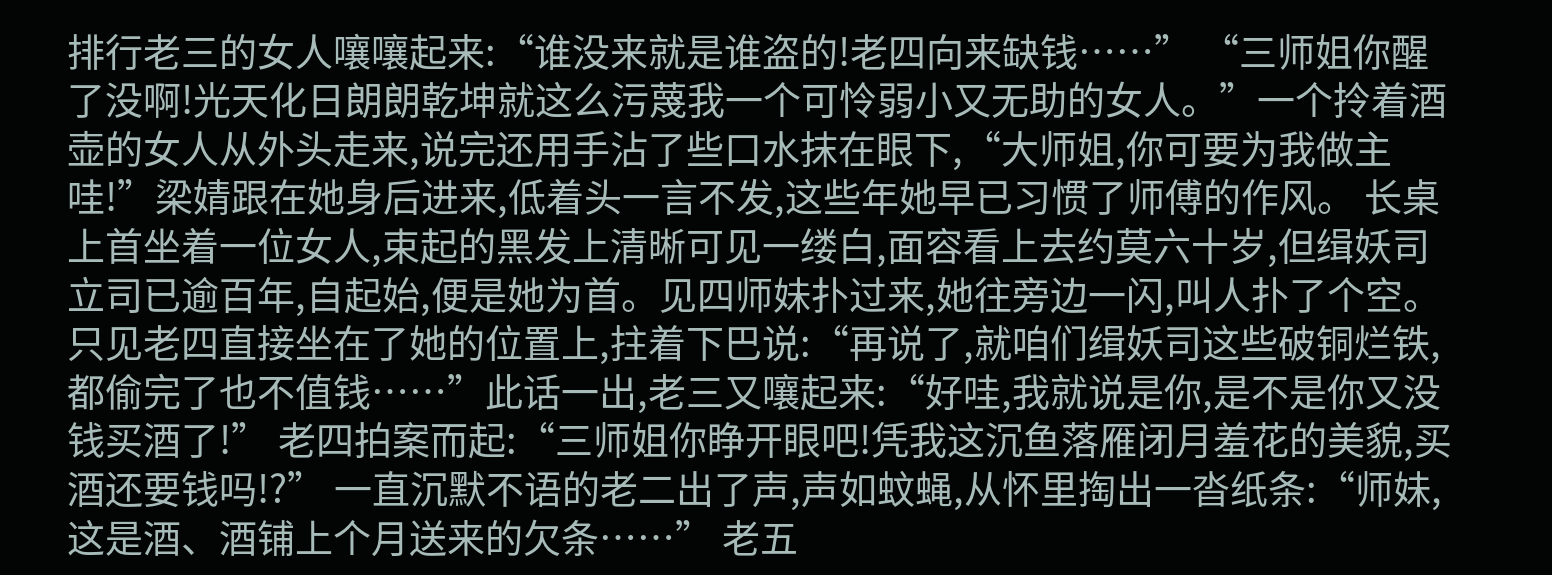排行老三的女人嚷嚷起来:“谁没来就是谁盗的!老四向来缺钱……” “三师姐你醒了没啊!光天化日朗朗乾坤就这么污蔑我一个可怜弱小又无助的女人。”一个拎着酒壶的女人从外头走来,说完还用手沾了些口水抹在眼下,“大师姐,你可要为我做主哇!”梁婧跟在她身后进来,低着头一言不发,这些年她早已习惯了师傅的作风。 长桌上首坐着一位女人,束起的黑发上清晰可见一缕白,面容看上去约莫六十岁,但缉妖司立司已逾百年,自起始,便是她为首。见四师妹扑过来,她往旁边一闪,叫人扑了个空。只见老四直接坐在了她的位置上,拄着下巴说:“再说了,就咱们缉妖司这些破铜烂铁,都偷完了也不值钱……”此话一出,老三又嚷起来:“好哇,我就说是你,是不是你又没钱买酒了!” 老四拍案而起:“三师姐你睁开眼吧!凭我这沉鱼落雁闭月羞花的美貌,买酒还要钱吗!?” 一直沉默不语的老二出了声,声如蚊蝇,从怀里掏出一沓纸条:“师妹,这是酒、酒铺上个月送来的欠条……” 老五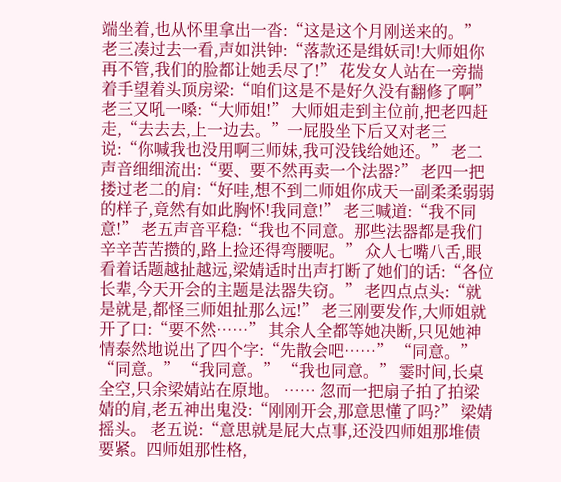端坐着,也从怀里拿出一沓:“这是这个月刚送来的。” 老三凑过去一看,声如洪钟:“落款还是缉妖司!大师姐你再不管,我们的脸都让她丢尽了!” 花发女人站在一旁揣着手望着头顶房梁:“咱们这是不是好久没有翻修了啊” 老三又吼一嗓:“大师姐!” 大师姐走到主位前,把老四赶走,“去去去,上一边去。”一屁股坐下后又对老三说:“你喊我也没用啊三师妹,我可没钱给她还。” 老二声音细细流出:“要、要不然再卖一个法器?” 老四一把搂过老二的肩:“好哇,想不到二师姐你成天一副柔柔弱弱的样子,竟然有如此胸怀!我同意!” 老三喊道:“我不同意!” 老五声音平稳:“我也不同意。那些法器都是我们辛辛苦苦攒的,路上捡还得弯腰呢。” 众人七嘴八舌,眼看着话题越扯越远,梁婧适时出声打断了她们的话:“各位长辈,今天开会的主题是法器失窃。” 老四点点头:“就是就是,都怪三师姐扯那么远!” 老三刚要发作,大师姐就开了口:“要不然……” 其余人全都等她决断,只见她神情泰然地说出了四个字:“先散会吧……” “同意。” “同意。” “我同意。” “我也同意。” 霎时间,长桌全空,只余梁婧站在原地。 …… 忽而一把扇子拍了拍梁婧的肩,老五神出鬼没:“刚刚开会,那意思懂了吗?” 梁婧摇头。 老五说:“意思就是屁大点事,还没四师姐那堆债要紧。四师姐那性格,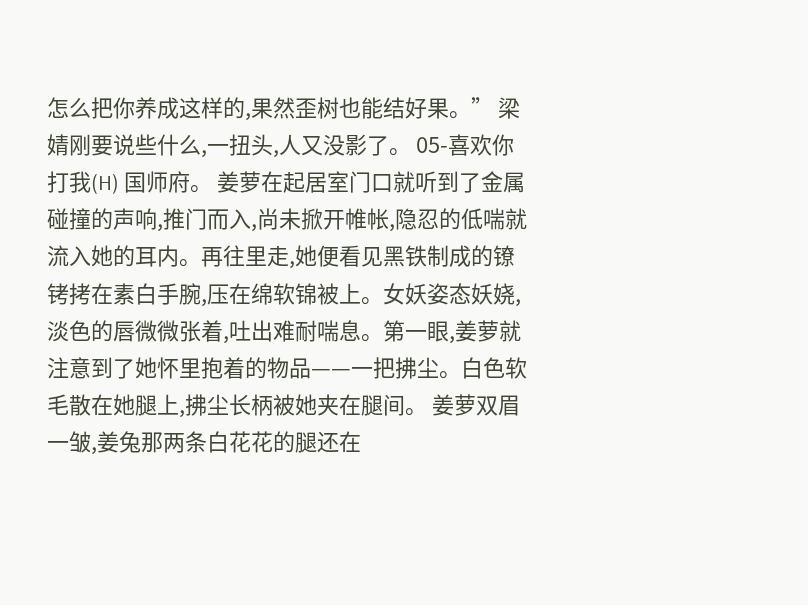怎么把你养成这样的,果然歪树也能结好果。” 梁婧刚要说些什么,一扭头,人又没影了。 05-喜欢你打我(H) 国师府。 姜萝在起居室门口就听到了金属碰撞的声响,推门而入,尚未掀开帷帐,隐忍的低喘就流入她的耳内。再往里走,她便看见黑铁制成的镣铐拷在素白手腕,压在绵软锦被上。女妖姿态妖娆,淡色的唇微微张着,吐出难耐喘息。第一眼,姜萝就注意到了她怀里抱着的物品——一把拂尘。白色软毛散在她腿上,拂尘长柄被她夹在腿间。 姜萝双眉一皱,姜兔那两条白花花的腿还在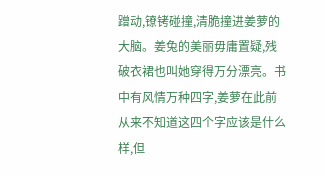蹭动,镣铐碰撞,清脆撞进姜萝的大脑。姜兔的美丽毋庸置疑,残破衣裙也叫她穿得万分漂亮。书中有风情万种四字,姜萝在此前从来不知道这四个字应该是什么样,但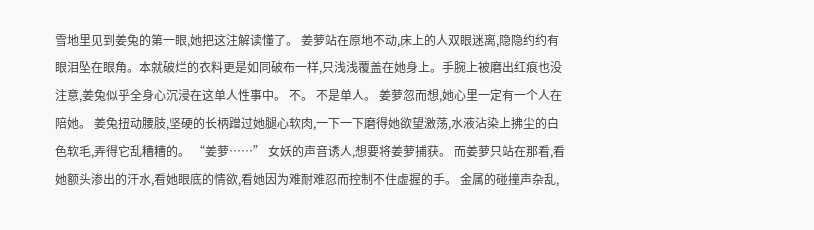雪地里见到姜兔的第一眼,她把这注解读懂了。 姜萝站在原地不动,床上的人双眼迷离,隐隐约约有眼泪坠在眼角。本就破烂的衣料更是如同破布一样,只浅浅覆盖在她身上。手腕上被磨出红痕也没注意,姜兔似乎全身心沉浸在这单人性事中。 不。 不是单人。 姜萝忽而想,她心里一定有一个人在陪她。 姜兔扭动腰肢,坚硬的长柄蹭过她腿心软肉,一下一下磨得她欲望激荡,水液沾染上拂尘的白色软毛,弄得它乱糟糟的。 “姜萝……” 女妖的声音诱人,想要将姜萝捕获。 而姜萝只站在那看,看她额头渗出的汗水,看她眼底的情欲,看她因为难耐难忍而控制不住虚握的手。 金属的碰撞声杂乱,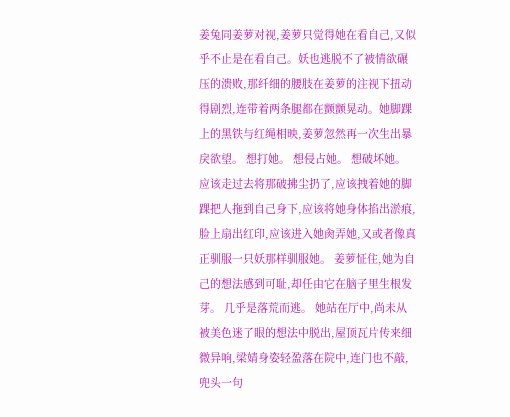姜兔同姜萝对视,姜萝只觉得她在看自己,又似乎不止是在看自己。妖也逃脱不了被情欲碾压的溃败,那纤细的腰肢在姜萝的注视下扭动得剧烈,连带着两条腿都在颤颤晃动。她脚踝上的黑铁与红绳相映,姜萝忽然再一次生出暴戾欲望。 想打她。 想侵占她。 想破坏她。 应该走过去将那破拂尘扔了,应该拽着她的脚踝把人拖到自己身下,应该将她身体掐出淤痕,脸上扇出红印,应该进入她肏弄她,又或者像真正驯服一只妖那样驯服她。 姜萝怔住,她为自己的想法感到可耻,却任由它在脑子里生根发芽。 几乎是落荒而逃。 她站在厅中,尚未从被美色迷了眼的想法中脱出,屋顶瓦片传来细微异响,梁婧身姿轻盈落在院中,连门也不敲,兜头一句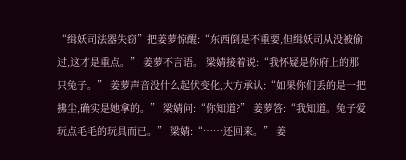“缉妖司法器失窃”把姜萝惊醒:“东西倒是不重要,但缉妖司从没被偷过,这才是重点。” 姜萝不言语。 梁婧接着说:“我怀疑是你府上的那只兔子。” 姜萝声音没什么起伏变化,大方承认:“如果你们丢的是一把拂尘,确实是她拿的。” 梁婧问:“你知道?” 姜萝答:“我知道。兔子爱玩点毛毛的玩具而已。” 梁婧:“……还回来。” 姜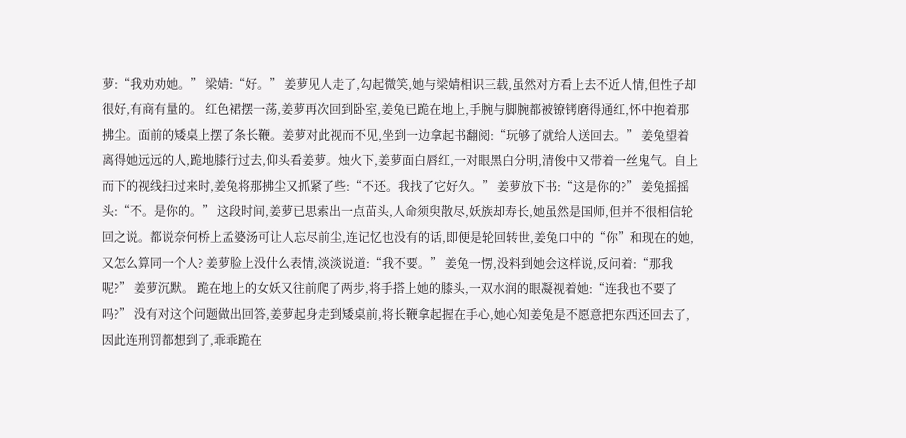萝:“我劝劝她。” 梁婧:“好。” 姜萝见人走了,勾起微笑,她与梁婧相识三载,虽然对方看上去不近人情,但性子却很好,有商有量的。 红色裙摆一荡,姜萝再次回到卧室,姜兔已跪在地上,手腕与脚腕都被镣铐磨得通红,怀中抱着那拂尘。面前的矮桌上摆了条长鞭。姜萝对此视而不见,坐到一边拿起书翻阅:“玩够了就给人送回去。” 姜兔望着离得她远远的人,跪地膝行过去,仰头看姜萝。烛火下,姜萝面白唇红,一对眼黑白分明,清俊中又带着一丝鬼气。自上而下的视线扫过来时,姜兔将那拂尘又抓紧了些:“不还。我找了它好久。” 姜萝放下书:“这是你的?” 姜兔摇摇头:“不。是你的。” 这段时间,姜萝已思索出一点苗头,人命须臾散尽,妖族却寿长,她虽然是国师,但并不很相信轮回之说。都说奈何桥上孟婆汤可让人忘尽前尘,连记忆也没有的话,即便是轮回转世,姜兔口中的“你”和现在的她,又怎么算同一个人? 姜萝脸上没什么表情,淡淡说道:“我不要。” 姜兔一愣,没料到她会这样说,反问着:“那我呢?” 姜萝沉默。 跪在地上的女妖又往前爬了两步,将手搭上她的膝头,一双水润的眼凝视着她:“连我也不要了吗?” 没有对这个问题做出回答,姜萝起身走到矮桌前,将长鞭拿起握在手心,她心知姜兔是不愿意把东西还回去了,因此连刑罚都想到了,乖乖跪在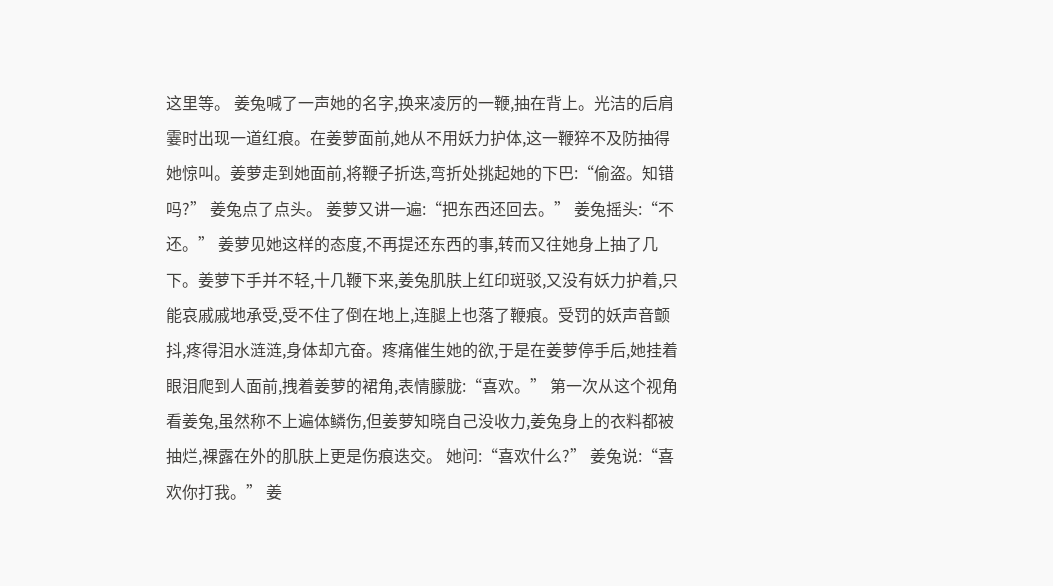这里等。 姜兔喊了一声她的名字,换来凌厉的一鞭,抽在背上。光洁的后肩霎时出现一道红痕。在姜萝面前,她从不用妖力护体,这一鞭猝不及防抽得她惊叫。姜萝走到她面前,将鞭子折迭,弯折处挑起她的下巴:“偷盗。知错吗?” 姜兔点了点头。 姜萝又讲一遍:“把东西还回去。” 姜兔摇头:“不还。” 姜萝见她这样的态度,不再提还东西的事,转而又往她身上抽了几下。姜萝下手并不轻,十几鞭下来,姜兔肌肤上红印斑驳,又没有妖力护着,只能哀戚戚地承受,受不住了倒在地上,连腿上也落了鞭痕。受罚的妖声音颤抖,疼得泪水涟涟,身体却亢奋。疼痛催生她的欲,于是在姜萝停手后,她挂着眼泪爬到人面前,拽着姜萝的裙角,表情朦胧:“喜欢。” 第一次从这个视角看姜兔,虽然称不上遍体鳞伤,但姜萝知晓自己没收力,姜兔身上的衣料都被抽烂,裸露在外的肌肤上更是伤痕迭交。 她问:“喜欢什么?” 姜兔说:“喜欢你打我。” 姜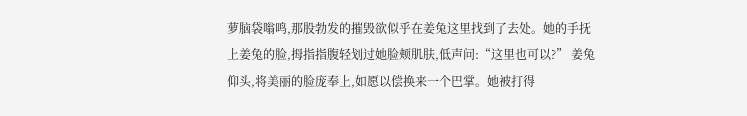萝脑袋嗡鸣,那股勃发的摧毁欲似乎在姜兔这里找到了去处。她的手抚上姜兔的脸,拇指指腹轻划过她脸颊肌肤,低声问:“这里也可以?” 姜兔仰头,将美丽的脸庞奉上,如愿以偿换来一个巴掌。她被打得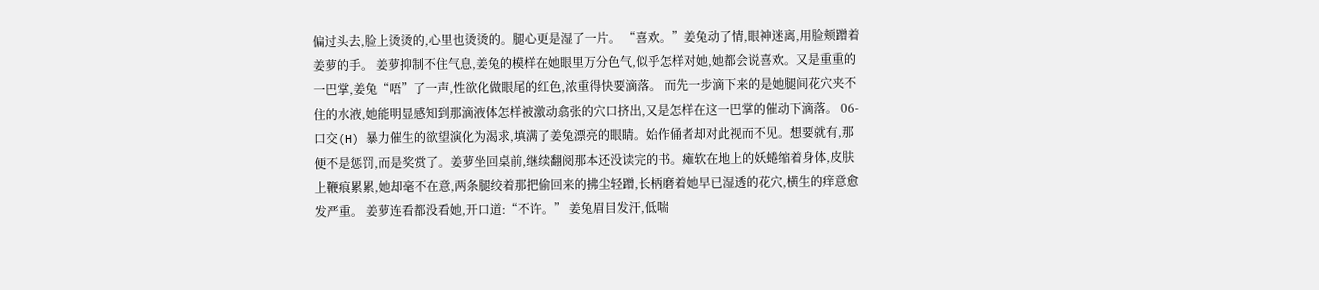偏过头去,脸上烫烫的,心里也烫烫的。腿心更是湿了一片。 “喜欢。”姜兔动了情,眼神迷离,用脸颊蹭着姜萝的手。 姜萝抑制不住气息,姜兔的模样在她眼里万分色气,似乎怎样对她,她都会说喜欢。又是重重的一巴掌,姜兔“唔”了一声,性欲化做眼尾的红色,浓重得快要滴落。 而先一步滴下来的是她腿间花穴夹不住的水液,她能明显感知到那滴液体怎样被激动翕张的穴口挤出,又是怎样在这一巴掌的催动下滴落。 06-口交(H) 暴力催生的欲望演化为渴求,填满了姜兔漂亮的眼睛。始作俑者却对此视而不见。想要就有,那便不是惩罚,而是奖赏了。姜萝坐回桌前,继续翻阅那本还没读完的书。瘫软在地上的妖蜷缩着身体,皮肤上鞭痕累累,她却毫不在意,两条腿绞着那把偷回来的拂尘轻蹭,长柄磨着她早已湿透的花穴,横生的痒意愈发严重。 姜萝连看都没看她,开口道:“不许。” 姜兔眉目发汗,低喘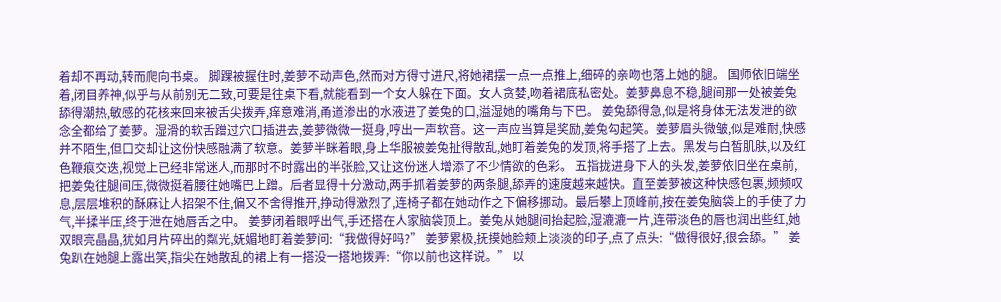着却不再动,转而爬向书桌。 脚踝被握住时,姜萝不动声色,然而对方得寸进尺,将她裙摆一点一点推上,细碎的亲吻也落上她的腿。 国师依旧端坐着,闭目养神,似乎与从前别无二致,可要是往桌下看,就能看到一个女人躲在下面。女人贪婪,吻着裙底私密处。姜萝鼻息不稳,腿间那一处被姜兔舔得潮热,敏感的花核来回来被舌尖拨弄,痒意难消,甬道渗出的水液进了姜兔的口,溢湿她的嘴角与下巴。 姜兔舔得急,似是将身体无法发泄的欲念全都给了姜萝。湿滑的软舌蹭过穴口插进去,姜萝微微一挺身,哼出一声软音。这一声应当算是奖励,姜兔勾起笑。姜萝眉头微皱,似是难耐,快感并不陌生,但口交却让这份快感融满了软意。姜萝半眯着眼,身上华服被姜兔扯得散乱,她盯着姜兔的发顶,将手搭了上去。黑发与白皙肌肤,以及红色鞭痕交迭,视觉上已经非常迷人,而那时不时露出的半张脸,又让这份迷人增添了不少情欲的色彩。 五指拢进身下人的头发,姜萝依旧坐在桌前,把姜兔往腿间压,微微挺着腰往她嘴巴上蹭。后者显得十分激动,两手抓着姜萝的两条腿,舔弄的速度越来越快。直至姜萝被这种快感包裹,频频叹息,层层堆积的酥麻让人招架不住,偏又不舍得推开,挣动得激烈了,连椅子都在她动作之下偏移挪动。最后攀上顶峰前,按在姜兔脑袋上的手使了力气,半揉半压,终于泄在她唇舌之中。 姜萝闭着眼呼出气,手还搭在人家脑袋顶上。姜兔从她腿间抬起脸,湿漉漉一片,连带淡色的唇也润出些红,她双眼亮晶晶,犹如月片碎出的粼光,妩媚地盯着姜萝问:“我做得好吗?” 姜萝累极,抚摸她脸颊上淡淡的印子,点了点头:“做得很好,很会舔。” 姜兔趴在她腿上露出笑,指尖在她散乱的裙上有一搭没一搭地拨弄:“你以前也这样说。” 以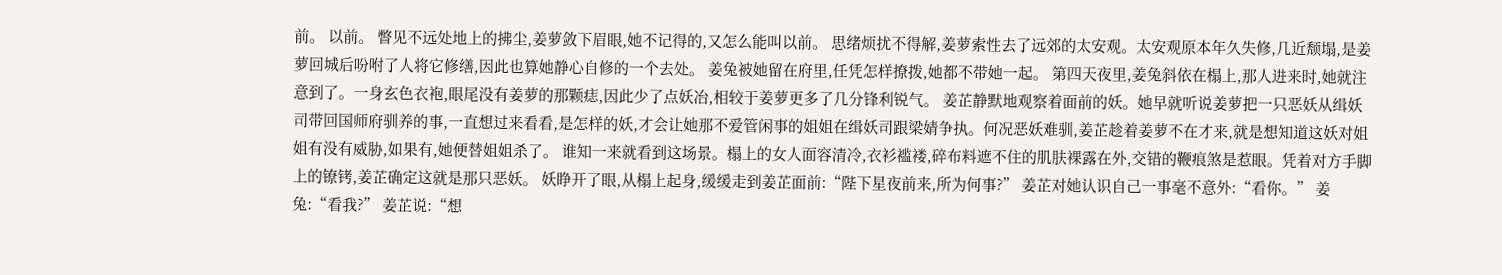前。 以前。 瞥见不远处地上的拂尘,姜萝敛下眉眼,她不记得的,又怎么能叫以前。 思绪烦扰不得解,姜萝索性去了远郊的太安观。太安观原本年久失修,几近颓塌,是姜萝回城后吩咐了人将它修缮,因此也算她静心自修的一个去处。 姜兔被她留在府里,任凭怎样撩拨,她都不带她一起。 第四天夜里,姜兔斜依在榻上,那人进来时,她就注意到了。一身玄色衣袍,眼尾没有姜萝的那颗痣,因此少了点妖冶,相较于姜萝更多了几分锋利锐气。 姜芷静默地观察着面前的妖。她早就听说姜萝把一只恶妖从缉妖司带回国师府驯养的事,一直想过来看看,是怎样的妖,才会让她那不爱管闲事的姐姐在缉妖司跟梁婧争执。何况恶妖难驯,姜芷趁着姜萝不在才来,就是想知道这妖对姐姐有没有威胁,如果有,她便替姐姐杀了。 谁知一来就看到这场景。榻上的女人面容清冷,衣衫褴褛,碎布料遮不住的肌肤裸露在外,交错的鞭痕煞是惹眼。凭着对方手脚上的镣铐,姜芷确定这就是那只恶妖。 妖睁开了眼,从榻上起身,缓缓走到姜芷面前:“陛下星夜前来,所为何事?” 姜芷对她认识自己一事毫不意外:“看你。” 姜兔:“看我?” 姜芷说:“想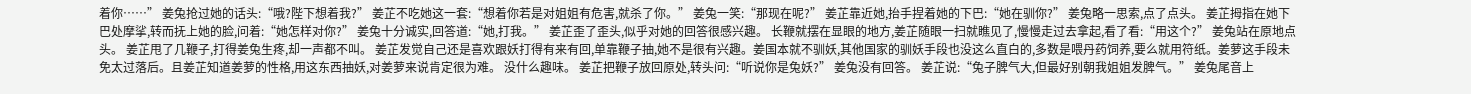着你……” 姜兔抢过她的话头:“哦?陛下想着我?” 姜芷不吃她这一套:“想着你若是对姐姐有危害,就杀了你。” 姜兔一笑:“那现在呢?” 姜芷靠近她,抬手捏着她的下巴:“她在驯你?” 姜兔略一思索,点了点头。 姜芷拇指在她下巴处摩挲,转而抚上她的脸,问着:“她怎样对你?” 姜兔十分诚实,回答道:“她,打我。” 姜芷歪了歪头,似乎对她的回答很感兴趣。 长鞭就摆在显眼的地方,姜芷随眼一扫就瞧见了,慢慢走过去拿起,看了看:“用这个?” 姜兔站在原地点头。 姜芷甩了几鞭子,打得姜兔生疼,却一声都不叫。 姜芷发觉自己还是喜欢跟妖打得有来有回,单靠鞭子抽,她不是很有兴趣。姜国本就不驯妖,其他国家的驯妖手段也没这么直白的,多数是喂丹药饲养,要么就用符纸。姜萝这手段未免太过落后。且姜芷知道姜萝的性格,用这东西抽妖,对姜萝来说肯定很为难。 没什么趣味。 姜芷把鞭子放回原处,转头问:“听说你是兔妖?” 姜兔没有回答。 姜芷说:“兔子脾气大,但最好别朝我姐姐发脾气。” 姜兔尾音上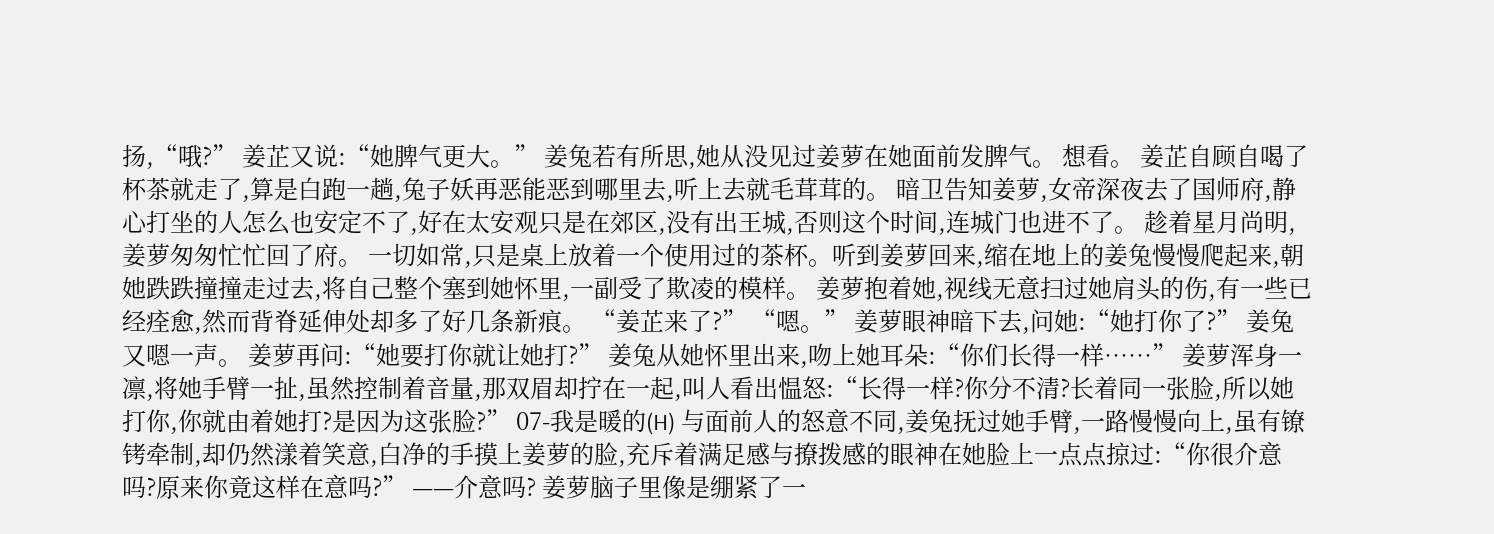扬,“哦?” 姜芷又说:“她脾气更大。” 姜兔若有所思,她从没见过姜萝在她面前发脾气。 想看。 姜芷自顾自喝了杯茶就走了,算是白跑一趟,兔子妖再恶能恶到哪里去,听上去就毛茸茸的。 暗卫告知姜萝,女帝深夜去了国师府,静心打坐的人怎么也安定不了,好在太安观只是在郊区,没有出王城,否则这个时间,连城门也进不了。 趁着星月尚明,姜萝匆匆忙忙回了府。 一切如常,只是桌上放着一个使用过的茶杯。听到姜萝回来,缩在地上的姜兔慢慢爬起来,朝她跌跌撞撞走过去,将自己整个塞到她怀里,一副受了欺凌的模样。 姜萝抱着她,视线无意扫过她肩头的伤,有一些已经痊愈,然而背脊延伸处却多了好几条新痕。 “姜芷来了?” “嗯。” 姜萝眼神暗下去,问她:“她打你了?” 姜兔又嗯一声。 姜萝再问:“她要打你就让她打?” 姜兔从她怀里出来,吻上她耳朵:“你们长得一样……” 姜萝浑身一凛,将她手臂一扯,虽然控制着音量,那双眉却拧在一起,叫人看出愠怒:“长得一样?你分不清?长着同一张脸,所以她打你,你就由着她打?是因为这张脸?” 07-我是暖的(H) 与面前人的怒意不同,姜兔抚过她手臂,一路慢慢向上,虽有镣铐牵制,却仍然漾着笑意,白净的手摸上姜萝的脸,充斥着满足感与撩拨感的眼神在她脸上一点点掠过:“你很介意吗?原来你竟这样在意吗?” ——介意吗? 姜萝脑子里像是绷紧了一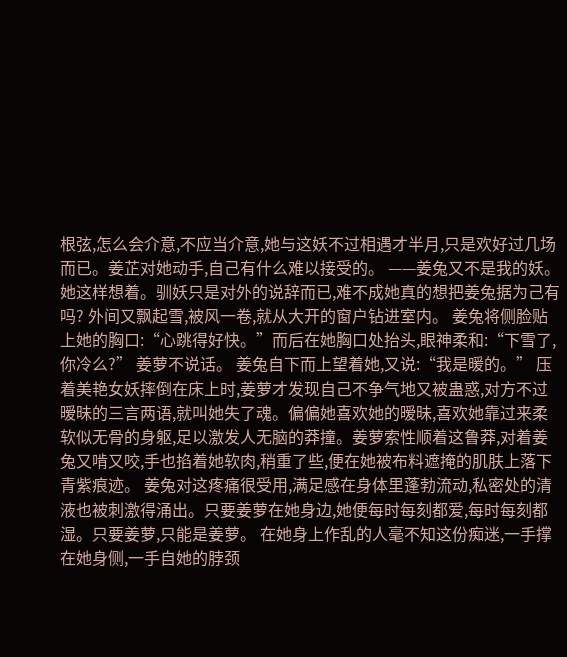根弦,怎么会介意,不应当介意,她与这妖不过相遇才半月,只是欢好过几场而已。姜芷对她动手,自己有什么难以接受的。 ——姜兔又不是我的妖。 她这样想着。驯妖只是对外的说辞而已,难不成她真的想把姜兔据为己有吗? 外间又飘起雪,被风一卷,就从大开的窗户钻进室内。 姜兔将侧脸贴上她的胸口:“心跳得好快。”而后在她胸口处抬头,眼神柔和:“下雪了,你冷么?” 姜萝不说话。 姜兔自下而上望着她,又说:“我是暖的。” 压着美艳女妖摔倒在床上时,姜萝才发现自己不争气地又被蛊惑,对方不过暧昧的三言两语,就叫她失了魂。偏偏她喜欢她的暧昧,喜欢她靠过来柔软似无骨的身躯,足以激发人无脑的莽撞。姜萝索性顺着这鲁莽,对着姜兔又啃又咬,手也掐着她软肉,稍重了些,便在她被布料遮掩的肌肤上落下青紫痕迹。 姜兔对这疼痛很受用,满足感在身体里蓬勃流动,私密处的清液也被刺激得涌出。只要姜萝在她身边,她便每时每刻都爱,每时每刻都湿。只要姜萝,只能是姜萝。 在她身上作乱的人毫不知这份痴迷,一手撑在她身侧,一手自她的脖颈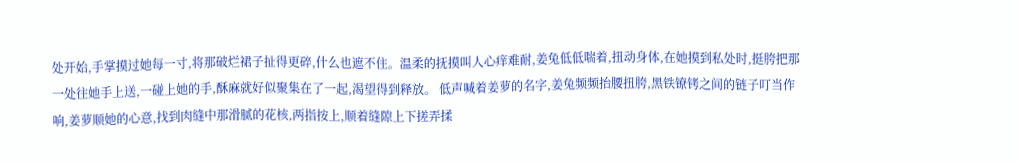处开始,手掌摸过她每一寸,将那破烂裙子扯得更碎,什么也遮不住。温柔的抚摸叫人心痒难耐,姜兔低低喘着,扭动身体,在她摸到私处时,挺胯把那一处往她手上送,一碰上她的手,酥麻就好似聚集在了一起,渴望得到释放。 低声喊着姜萝的名字,姜兔频频抬腰扭胯,黑铁镣铐之间的链子叮当作响,姜萝顺她的心意,找到肉缝中那滑腻的花核,两指按上,顺着缝隙上下搓弄揉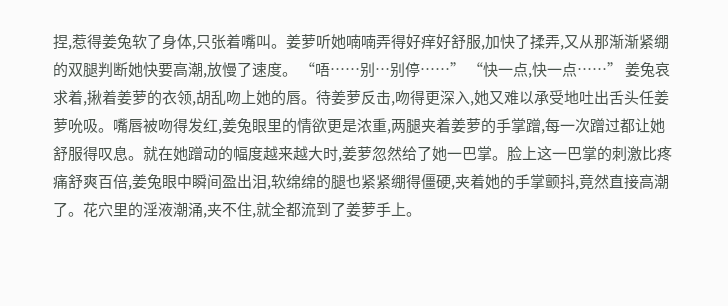捏,惹得姜兔软了身体,只张着嘴叫。姜萝听她喃喃弄得好痒好舒服,加快了揉弄,又从那渐渐紧绷的双腿判断她快要高潮,放慢了速度。 “唔……别…别停……” “快一点,快一点……” 姜兔哀求着,揪着姜萝的衣领,胡乱吻上她的唇。待姜萝反击,吻得更深入,她又难以承受地吐出舌头任姜萝吮吸。嘴唇被吻得发红,姜兔眼里的情欲更是浓重,两腿夹着姜萝的手掌蹭,每一次蹭过都让她舒服得叹息。就在她蹭动的幅度越来越大时,姜萝忽然给了她一巴掌。脸上这一巴掌的刺激比疼痛舒爽百倍,姜兔眼中瞬间盈出泪,软绵绵的腿也紧紧绷得僵硬,夹着她的手掌颤抖,竟然直接高潮了。花穴里的淫液潮涌,夹不住,就全都流到了姜萝手上。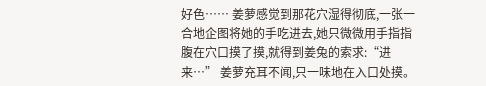好色…… 姜萝感觉到那花穴湿得彻底,一张一合地企图将她的手吃进去,她只微微用手指指腹在穴口摸了摸,就得到姜兔的索求:“进来…” 姜萝充耳不闻,只一味地在入口处摸。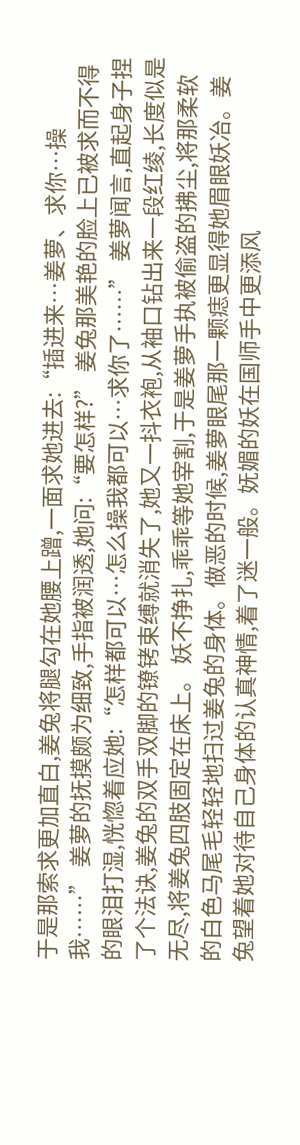于是那索求更加直白,姜兔将腿勾在她腰上蹭,一面求她进去:“插进来…姜萝、求你…操我……” 姜萝的抚摸颇为细致,手指被润透,她问:“要怎样?” 姜兔那美艳的脸上已被求而不得的眼泪打湿,恍惚着应她:“怎样都可以…怎么操我都可以…求你了……” 姜萝闻言,直起身子捏了个法诀,姜兔的双手双脚的镣铐束缚就消失了,她又一抖衣袍,从袖口钻出来一段红绫,长度似是无尽,将姜兔四肢固定在床上。 妖不挣扎,乖乖等她宰割,于是姜萝手执被偷盗的拂尘,将那柔软的白色马尾毛轻轻地扫过姜兔的身体。做恶的时候,姜萝眼尾那一颗痣更显得她眉眼妖冶。姜兔望着她对待自己身体的认真神情,着了迷一般。妩媚的妖在国师手中更添风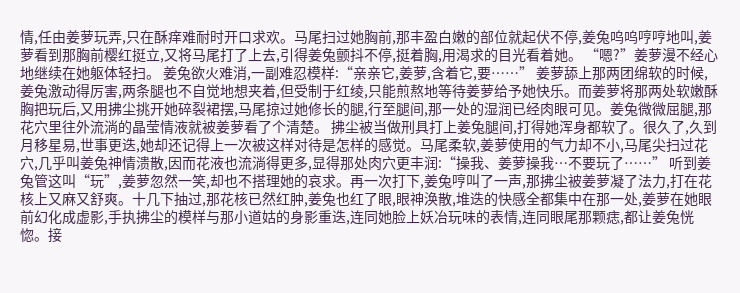情,任由姜萝玩弄,只在酥痒难耐时开口求欢。马尾扫过她胸前,那丰盈白嫩的部位就起伏不停,姜兔呜呜哼哼地叫,姜萝看到那胸前樱红挺立,又将马尾打了上去,引得姜兔颤抖不停,挺着胸,用渴求的目光看着她。 “嗯?”姜萝漫不经心地继续在她躯体轻扫。 姜兔欲火难消,一副难忍模样:“亲亲它,姜萝,含着它,要……” 姜萝舔上那两团绵软的时候,姜兔激动得厉害,两条腿也不自觉地想夹着,但受制于红绫,只能煎熬地等待姜萝给予她快乐。而姜萝将那两处软嫩酥胸把玩后,又用拂尘挑开她碎裂裙摆,马尾掠过她修长的腿,行至腿间,那一处的湿润已经肉眼可见。姜兔微微屈腿,那花穴里往外流淌的晶莹情液就被姜萝看了个清楚。 拂尘被当做刑具打上姜兔腿间,打得她浑身都软了。很久了,久到月移星易,世事更迭,她却还记得上一次被这样对待是怎样的感觉。马尾柔软,姜萝使用的气力却不小,马尾尖扫过花穴,几乎叫姜兔神情溃散,因而花液也流淌得更多,显得那处肉穴更丰润:“操我、姜萝操我…不要玩了……” 听到姜兔管这叫“玩”,姜萝忽然一笑,却也不搭理她的哀求。再一次打下,姜兔哼叫了一声,那拂尘被姜萝凝了法力,打在花核上又麻又舒爽。十几下抽过,那花核已然红肿,姜兔也红了眼,眼神涣散,堆迭的快感全都集中在那一处,姜萝在她眼前幻化成虚影,手执拂尘的模样与那小道姑的身影重迭,连同她脸上妖冶玩味的表情,连同眼尾那颗痣,都让姜兔恍惚。接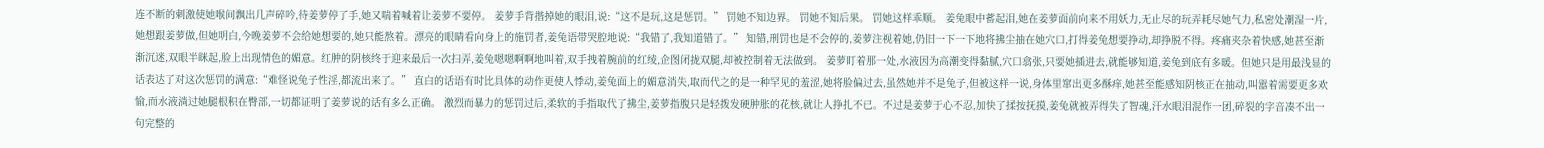连不断的刺激使她喉间飘出几声碎吟,待姜萝停了手,她又喘着喊着让姜萝不要停。 姜萝手背揩掉她的眼泪,说:“这不是玩,这是惩罚。” 罚她不知边界。 罚她不知后果。 罚她这样乖顺。 姜兔眼中蓄起泪,她在姜萝面前向来不用妖力,无止尽的玩弄耗尽她气力,私密处潮湿一片,她想跟姜萝做,但她明白,今晚姜萝不会给她想要的,她只能熬着。漂亮的眼睛看向身上的施罚者,姜兔语带哭腔地说:“我错了,我知道错了。” 知错,刑罚也是不会停的,姜萝注视着她,仍旧一下一下地将拂尘抽在她穴口,打得姜兔想要挣动,却挣脱不得。疼痛夹杂着快感,她甚至渐渐沉迷,双眼半眯起,脸上出现情色的媚意。红肿的阴核终于迎来最后一次扫弄,姜兔嗯嗯啊啊地叫着,双手拽着腕前的红绫,企图闭拢双腿,却被控制着无法做到。 姜萝盯着那一处,水液因为高潮变得黏腻,穴口翕张,只要她插进去,就能够知道,姜兔到底有多暖。但她只是用最浅显的话表达了对这次惩罚的满意:“难怪说兔子性淫,都流出来了。” 直白的话语有时比具体的动作更使人悸动,姜兔面上的媚意消失,取而代之的是一种罕见的羞涩,她将脸偏过去,虽然她并不是兔子,但被这样一说,身体里窜出更多酥痒,她甚至能感知阴核正在抽动,叫嚣着需要更多欢愉,而水液淌过她腿根积在臀部,一切都证明了姜萝说的话有多么正确。 激烈而暴力的惩罚过后,柔软的手指取代了拂尘,姜萝指腹只是轻拨发硬肿胀的花核,就让人挣扎不已。不过是姜萝于心不忍,加快了揉按抚摸,姜兔就被弄得失了智魂,汗水眼泪混作一团,碎裂的字音凑不出一句完整的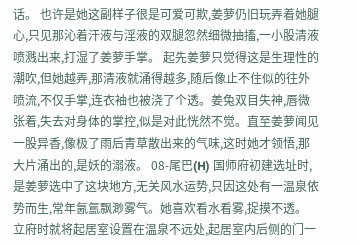话。 也许是她这副样子很是可爱可欺,姜萝仍旧玩弄着她腿心,只见那沁着汗液与淫液的双腿忽然细微抽搐,一小股清液喷溅出来,打湿了姜萝手掌。 起先姜萝只觉得这是生理性的潮吹,但她越弄,那清液就涌得越多,随后像止不住似的往外喷流,不仅手掌,连衣袖也被浇了个透。姜兔双目失神,唇微张着,失去对身体的掌控,似是对此恍然不觉。直至姜萝闻见一股异香,像极了雨后青草散出来的气味,这时她才领悟,那大片涌出的,是妖的溺液。 08-尾巴(H) 国师府初建选址时,是姜萝选中了这块地方,无关风水运势,只因这处有一温泉依势而生,常年氤氲飘渺雾气。她喜欢看水看雾,捉摸不透。 立府时就将起居室设置在温泉不远处,起居室内后侧的门一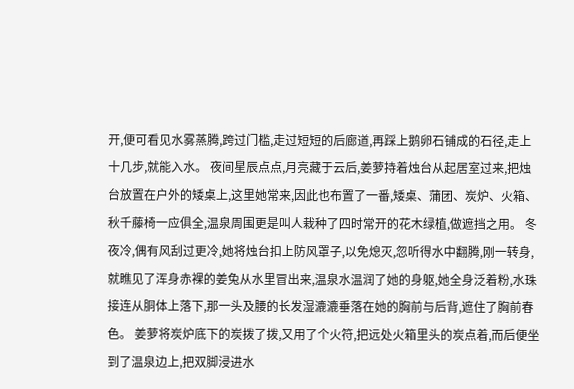开,便可看见水雾蒸腾,跨过门槛,走过短短的后廊道,再踩上鹅卵石铺成的石径,走上十几步,就能入水。 夜间星辰点点,月亮藏于云后,姜萝持着烛台从起居室过来,把烛台放置在户外的矮桌上,这里她常来,因此也布置了一番,矮桌、蒲团、炭炉、火箱、秋千藤椅一应俱全,温泉周围更是叫人栽种了四时常开的花木绿植,做遮挡之用。 冬夜冷,偶有风刮过更冷,她将烛台扣上防风罩子,以免熄灭,忽听得水中翻腾,刚一转身,就瞧见了浑身赤裸的姜兔从水里冒出来,温泉水温润了她的身躯,她全身泛着粉,水珠接连从胴体上落下,那一头及腰的长发湿漉漉垂落在她的胸前与后背,遮住了胸前春色。 姜萝将炭炉底下的炭拨了拨,又用了个火符,把远处火箱里头的炭点着,而后便坐到了温泉边上,把双脚浸进水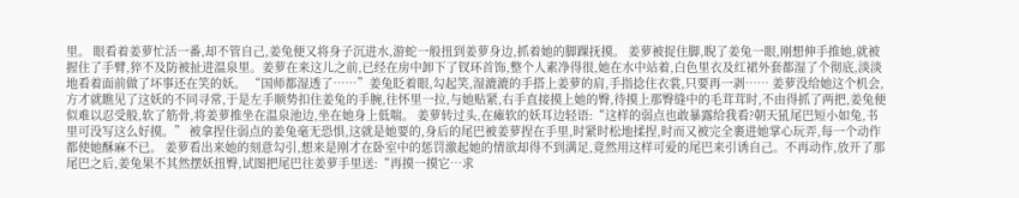里。 眼看着姜萝忙活一番,却不管自己,姜兔便又将身子沉进水,游蛇一般扭到姜萝身边,抓着她的脚踝抚摸。 姜萝被捉住脚,睨了姜兔一眼,刚想伸手推她,就被握住了手臂,猝不及防被扯进温泉里。姜萝在来这儿之前,已经在房中卸下了钗环首饰,整个人素净得很,她在水中站着,白色里衣及红裙外套都湿了个彻底,淡淡地看着面前做了坏事还在笑的妖。 “国师都湿透了……”姜兔眨着眼,勾起笑,湿漉漉的手搭上姜萝的肩,手指捻住衣裳,只要再一剥…… 姜萝没给她这个机会,方才就瞧见了这妖的不同寻常,于是左手顺势扣住姜兔的手腕,往怀里一拉,与她贴紧,右手直接摸上她的臀,待摸上那臀缝中的毛茸茸时,不由得抓了两把,姜兔便似难以忍受般,软了筋骨,将姜萝推坐在温泉池边,坐在她身上低喘。 姜萝转过头,在瘫软的妖耳边轻语:“这样的弱点也敢暴露给我看?朝天犼尾巴短小如兔,书里可没写这么好摸。” 被拿捏住弱点的姜兔毫无恐惧,这就是她要的,身后的尾巴被姜萝捏在手里,时紧时松地揉捏,时而又被完全裹进她掌心玩弄,每一个动作都使她酥麻不已。 姜萝看出来她的刻意勾引,想来是刚才在卧室中的惩罚激起她的情欲却得不到满足,竟然用这样可爱的尾巴来引诱自己。不再动作,放开了那尾巴之后,姜兔果不其然摆妖扭臀,试图把尾巴往姜萝手里送:“再摸一摸它…求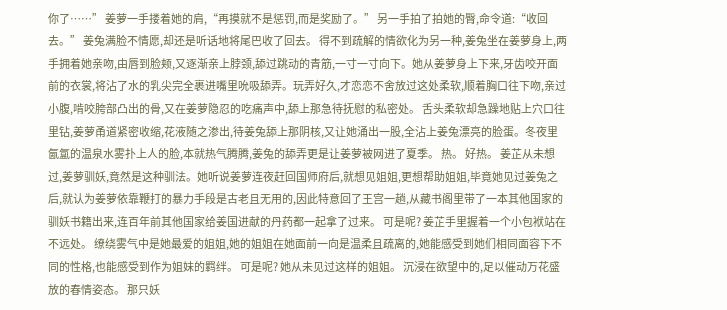你了……” 姜萝一手搂着她的肩,“再摸就不是惩罚,而是奖励了。” 另一手拍了拍她的臀,命令道:“收回去。” 姜兔满脸不情愿,却还是听话地将尾巴收了回去。 得不到疏解的情欲化为另一种,姜兔坐在姜萝身上,两手拥着她亲吻,由唇到脸颊,又逐渐亲上脖颈,舔过跳动的青筋,一寸一寸向下。她从姜萝身上下来,牙齿咬开面前的衣裳,将沾了水的乳尖完全裹进嘴里吮吸舔弄。玩弄好久,才恋恋不舍放过这处柔软,顺着胸口往下吻,亲过小腹,啃咬胯部凸出的骨,又在姜萝隐忍的吃痛声中,舔上那急待抚慰的私密处。 舌头柔软却急躁地贴上穴口往里钻,姜萝甬道紧密收缩,花液随之渗出,待姜兔舔上那阴核,又让她涌出一股,全沾上姜兔漂亮的脸蛋。冬夜里氤氲的温泉水雾扑上人的脸,本就热气腾腾,姜兔的舔弄更是让姜萝被网进了夏季。 热。 好热。 姜芷从未想过,姜萝驯妖,竟然是这种驯法。她听说姜萝连夜赶回国师府后,就想见姐姐,更想帮助姐姐,毕竟她见过姜兔之后,就认为姜萝依靠鞭打的暴力手段是古老且无用的,因此特意回了王宫一趟,从藏书阁里带了一本其他国家的驯妖书籍出来,连百年前其他国家给姜国进献的丹药都一起拿了过来。 可是呢? 姜芷手里握着一个小包袱站在不远处。 缭绕雾气中是她最爱的姐姐,她的姐姐在她面前一向是温柔且疏离的,她能感受到她们相同面容下不同的性格,也能感受到作为姐妹的羁绊。 可是呢? 她从未见过这样的姐姐。 沉浸在欲望中的,足以催动万花盛放的春情姿态。 那只妖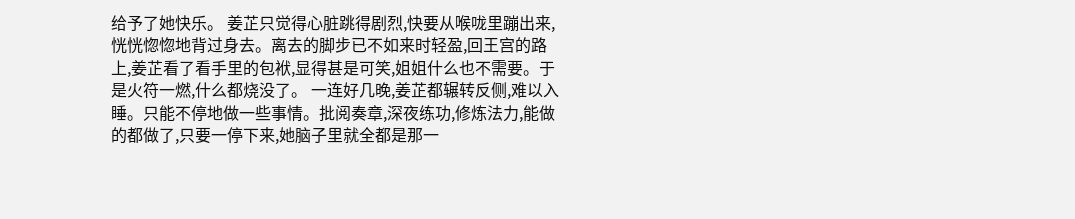给予了她快乐。 姜芷只觉得心脏跳得剧烈,快要从喉咙里蹦出来,恍恍惚惚地背过身去。离去的脚步已不如来时轻盈,回王宫的路上,姜芷看了看手里的包袱,显得甚是可笑,姐姐什么也不需要。于是火符一燃,什么都烧没了。 一连好几晚,姜芷都辗转反侧,难以入睡。只能不停地做一些事情。批阅奏章,深夜练功,修炼法力,能做的都做了,只要一停下来,她脑子里就全都是那一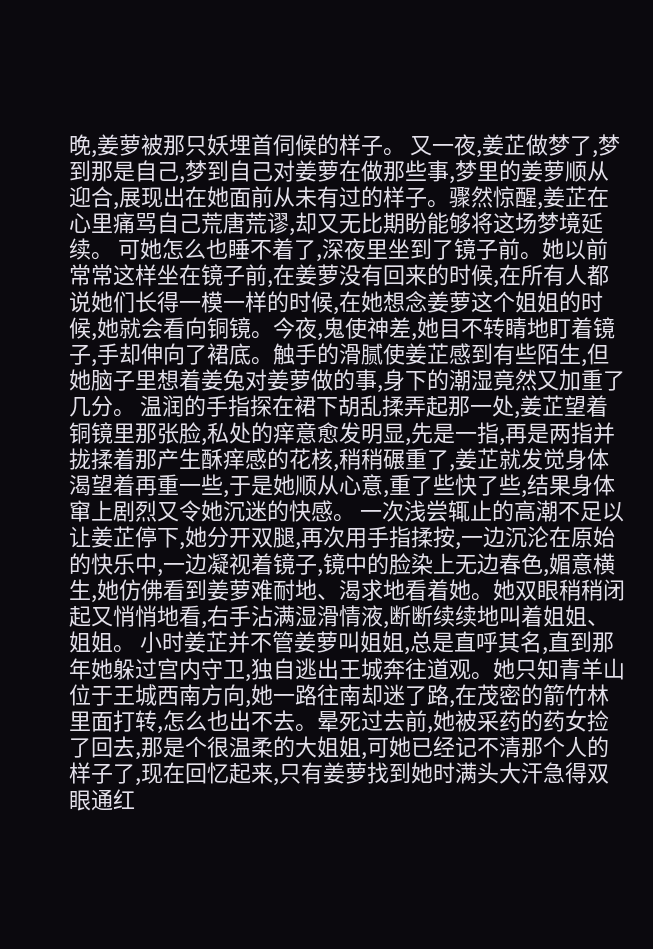晚,姜萝被那只妖埋首伺候的样子。 又一夜,姜芷做梦了,梦到那是自己,梦到自己对姜萝在做那些事,梦里的姜萝顺从迎合,展现出在她面前从未有过的样子。骤然惊醒,姜芷在心里痛骂自己荒唐荒谬,却又无比期盼能够将这场梦境延续。 可她怎么也睡不着了,深夜里坐到了镜子前。她以前常常这样坐在镜子前,在姜萝没有回来的时候,在所有人都说她们长得一模一样的时候,在她想念姜萝这个姐姐的时候,她就会看向铜镜。今夜,鬼使神差,她目不转睛地盯着镜子,手却伸向了裙底。触手的滑腻使姜芷感到有些陌生,但她脑子里想着姜兔对姜萝做的事,身下的潮湿竟然又加重了几分。 温润的手指探在裙下胡乱揉弄起那一处,姜芷望着铜镜里那张脸,私处的痒意愈发明显,先是一指,再是两指并拢揉着那产生酥痒感的花核,稍稍碾重了,姜芷就发觉身体渴望着再重一些,于是她顺从心意,重了些快了些,结果身体窜上剧烈又令她沉迷的快感。 一次浅尝辄止的高潮不足以让姜芷停下,她分开双腿,再次用手指揉按,一边沉沦在原始的快乐中,一边凝视着镜子,镜中的脸染上无边春色,媚意横生,她仿佛看到姜萝难耐地、渴求地看着她。她双眼稍稍闭起又悄悄地看,右手沾满湿滑情液,断断续续地叫着姐姐、姐姐。 小时姜芷并不管姜萝叫姐姐,总是直呼其名,直到那年她躲过宫内守卫,独自逃出王城奔往道观。她只知青羊山位于王城西南方向,她一路往南却迷了路,在茂密的箭竹林里面打转,怎么也出不去。晕死过去前,她被采药的药女捡了回去,那是个很温柔的大姐姐,可她已经记不清那个人的样子了,现在回忆起来,只有姜萝找到她时满头大汗急得双眼通红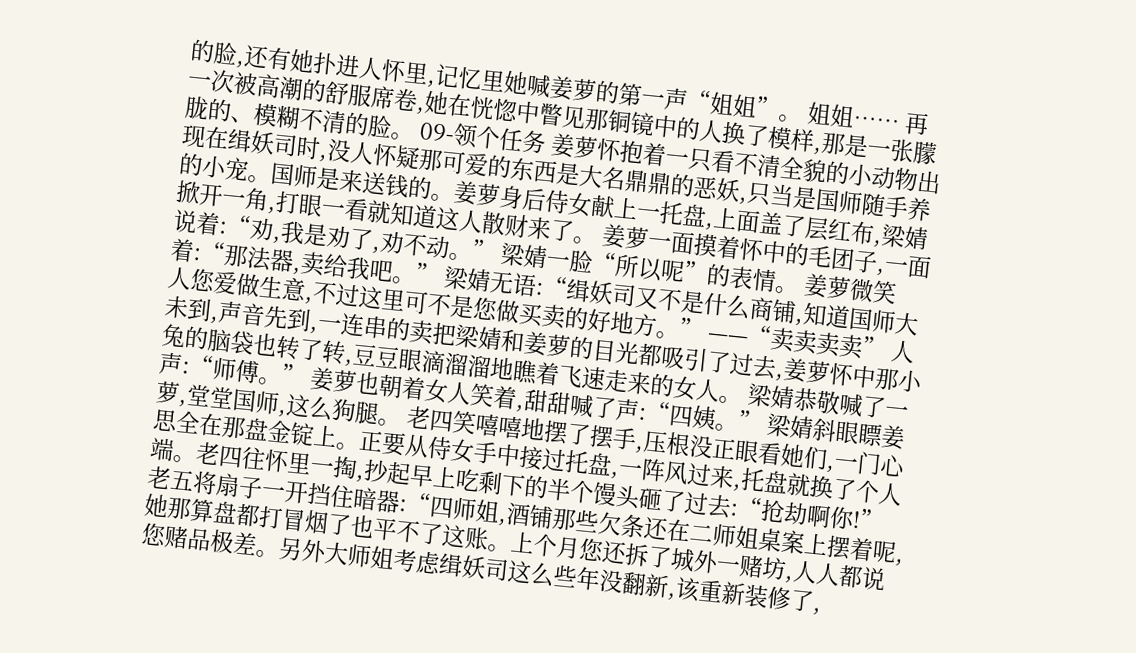的脸,还有她扑进人怀里,记忆里她喊姜萝的第一声“姐姐”。 姐姐…… 再一次被高潮的舒服席卷,她在恍惚中瞥见那铜镜中的人换了模样,那是一张朦胧的、模糊不清的脸。 09-领个任务 姜萝怀抱着一只看不清全貌的小动物出现在缉妖司时,没人怀疑那可爱的东西是大名鼎鼎的恶妖,只当是国师随手养的小宠。国师是来送钱的。姜萝身后侍女献上一托盘,上面盖了层红布,梁婧掀开一角,打眼一看就知道这人散财来了。 姜萝一面摸着怀中的毛团子,一面说着:“劝,我是劝了,劝不动。” 梁婧一脸“所以呢”的表情。 姜萝微笑着:“那法器,卖给我吧。” 梁婧无语:“缉妖司又不是什么商铺,知道国师大人您爱做生意,不过这里可不是您做买卖的好地方。” ——“卖卖卖卖” 人未到,声音先到,一连串的卖把梁婧和姜萝的目光都吸引了过去,姜萝怀中那小兔的脑袋也转了转,豆豆眼滴溜溜地瞧着飞速走来的女人。 梁婧恭敬喊了一声:“师傅。” 姜萝也朝着女人笑着,甜甜喊了声:“四姨。” 梁婧斜眼瞟姜萝,堂堂国师,这么狗腿。 老四笑嘻嘻地摆了摆手,压根没正眼看她们,一门心思全在那盘金锭上。正要从侍女手中接过托盘,一阵风过来,托盘就换了个人端。老四往怀里一掏,抄起早上吃剩下的半个馒头砸了过去:“抢劫啊你!” 老五将扇子一开挡住暗器:“四师姐,酒铺那些欠条还在二师姐桌案上摆着呢,她那算盘都打冒烟了也平不了这账。上个月您还拆了城外一赌坊,人人都说您赌品极差。另外大师姐考虑缉妖司这么些年没翻新,该重新装修了,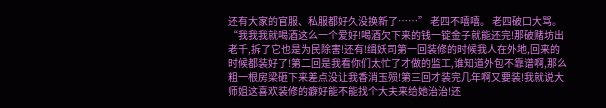还有大家的官服、私服都好久没换新了……” 老四不嘻嘻。 老四破口大骂。 “我我我就喝酒这么一个爱好!喝酒欠下来的钱一锭金子就能还完!那破赌坊出老千,拆了它也是为民除害!还有!缉妖司第一回装修的时候我人在外地,回来的时候都装好了!第二回是我看你们太忙了才做的监工,谁知道外包不靠谱啊,那么粗一根房梁砸下来差点没让我香消玉殒!第三回才装完几年啊又要装!我就说大师姐这喜欢装修的癖好能不能找个大夫来给她治治!还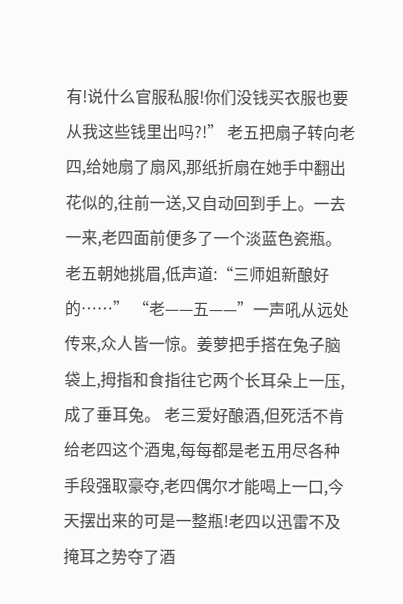有!说什么官服私服!你们没钱买衣服也要从我这些钱里出吗?!” 老五把扇子转向老四,给她扇了扇风,那纸折扇在她手中翻出花似的,往前一送,又自动回到手上。一去一来,老四面前便多了一个淡蓝色瓷瓶。老五朝她挑眉,低声道:“三师姐新酿好的……” “老——五——”一声吼从远处传来,众人皆一惊。姜萝把手搭在兔子脑袋上,拇指和食指往它两个长耳朵上一压,成了垂耳兔。 老三爱好酿酒,但死活不肯给老四这个酒鬼,每每都是老五用尽各种手段强取豪夺,老四偶尔才能喝上一口,今天摆出来的可是一整瓶!老四以迅雷不及掩耳之势夺了酒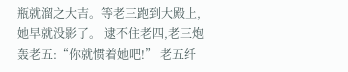瓶就溜之大吉。等老三跑到大殿上,她早就没影了。 逮不住老四,老三炮轰老五:“你就惯着她吧!” 老五纤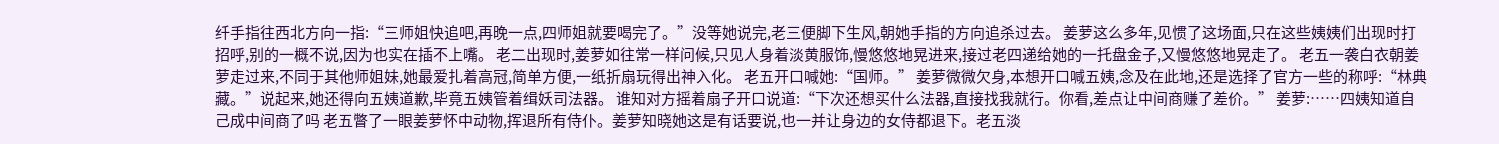纤手指往西北方向一指:“三师姐快追吧,再晚一点,四师姐就要喝完了。”没等她说完,老三便脚下生风,朝她手指的方向追杀过去。 姜萝这么多年,见惯了这场面,只在这些姨姨们出现时打招呼,别的一概不说,因为也实在插不上嘴。 老二出现时,姜萝如往常一样问候,只见人身着淡黄服饰,慢悠悠地晃进来,接过老四递给她的一托盘金子,又慢悠悠地晃走了。 老五一袭白衣朝姜萝走过来,不同于其他师姐妹,她最爱扎着高冠,简单方便,一纸折扇玩得出神入化。 老五开口喊她:“国师。” 姜萝微微欠身,本想开口喊五姨,念及在此地,还是选择了官方一些的称呼:“林典藏。”说起来,她还得向五姨道歉,毕竟五姨管着缉妖司法器。 谁知对方摇着扇子开口说道:“下次还想买什么法器,直接找我就行。你看,差点让中间商赚了差价。” 姜萝:……四姨知道自己成中间商了吗 老五瞥了一眼姜萝怀中动物,挥退所有侍仆。姜萝知晓她这是有话要说,也一并让身边的女侍都退下。老五淡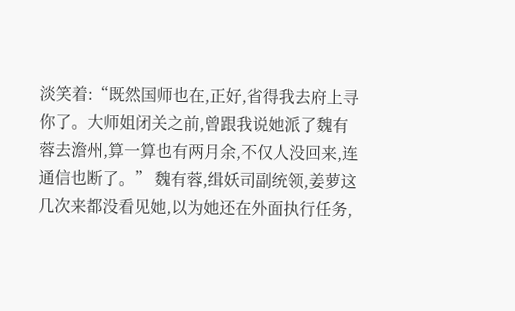淡笑着:“既然国师也在,正好,省得我去府上寻你了。大师姐闭关之前,曾跟我说她派了魏有蓉去澹州,算一算也有两月余,不仅人没回来,连通信也断了。” 魏有蓉,缉妖司副统领,姜萝这几次来都没看见她,以为她还在外面执行任务,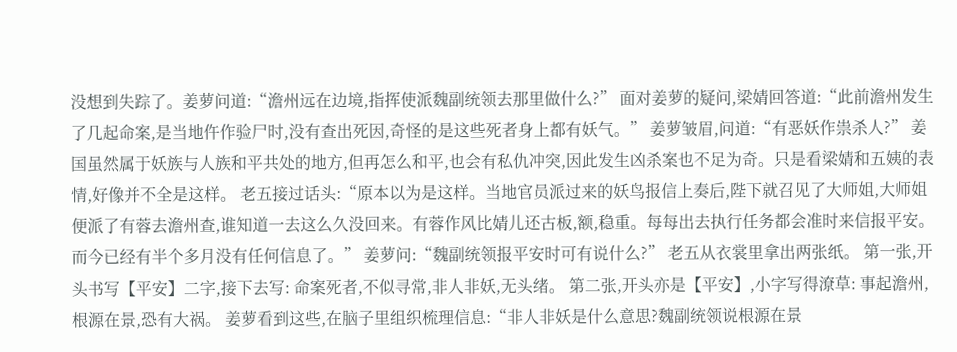没想到失踪了。姜萝问道:“澹州远在边境,指挥使派魏副统领去那里做什么?” 面对姜萝的疑问,梁婧回答道:“此前澹州发生了几起命案,是当地仵作验尸时,没有查出死因,奇怪的是这些死者身上都有妖气。” 姜萝皱眉,问道:“有恶妖作祟杀人?” 姜国虽然属于妖族与人族和平共处的地方,但再怎么和平,也会有私仇冲突,因此发生凶杀案也不足为奇。只是看梁婧和五姨的表情,好像并不全是这样。 老五接过话头:“原本以为是这样。当地官员派过来的妖鸟报信上奏后,陛下就召见了大师姐,大师姐便派了有蓉去澹州查,谁知道一去这么久没回来。有蓉作风比婧儿还古板,额,稳重。每每出去执行任务都会准时来信报平安。而今已经有半个多月没有任何信息了。” 姜萝问:“魏副统领报平安时可有说什么?” 老五从衣裳里拿出两张纸。 第一张,开头书写【平安】二字,接下去写: 命案死者,不似寻常,非人非妖,无头绪。 第二张,开头亦是【平安】,小字写得潦草: 事起澹州,根源在景,恐有大祸。 姜萝看到这些,在脑子里组织梳理信息:“非人非妖是什么意思?魏副统领说根源在景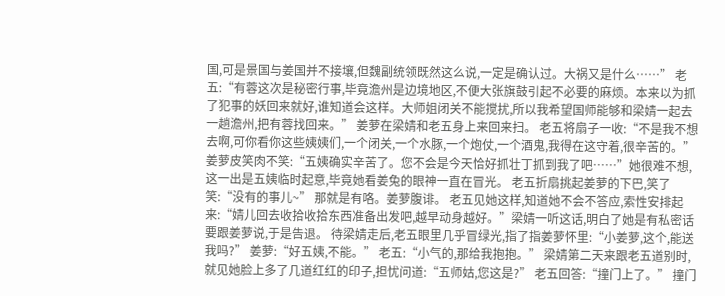国,可是景国与姜国并不接壤,但魏副统领既然这么说,一定是确认过。大祸又是什么……” 老五:“有蓉这次是秘密行事,毕竟澹州是边境地区,不便大张旗鼓引起不必要的麻烦。本来以为抓了犯事的妖回来就好,谁知道会这样。大师姐闭关不能搅扰,所以我希望国师能够和梁婧一起去一趟澹州,把有蓉找回来。” 姜萝在梁婧和老五身上来回来扫。 老五将扇子一收:“不是我不想去啊,可你看你这些姨姨们,一个闭关,一个水豚,一个炮仗,一个酒鬼,我得在这守着,很辛苦的。” 姜萝皮笑肉不笑:“五姨确实辛苦了。您不会是今天恰好抓壮丁抓到我了吧……”她很难不想,这一出是五姨临时起意,毕竟她看姜兔的眼神一直在冒光。 老五折扇挑起姜萝的下巴,笑了笑:“没有的事儿~” 那就是有咯。姜萝腹诽。 老五见她这样,知道她不会不答应,索性安排起来:“婧儿回去收拾收拾东西准备出发吧,越早动身越好。”梁婧一听这话,明白了她是有私密话要跟姜萝说,于是告退。 待梁婧走后,老五眼里几乎冒绿光,指了指姜萝怀里:“小姜萝,这个,能送我吗?” 姜萝:“好五姨,不能。” 老五:“小气的,那给我抱抱。” 梁婧第二天来跟老五道别时,就见她脸上多了几道红红的印子,担忧问道:“五师姑,您这是?” 老五回答:“撞门上了。” 撞门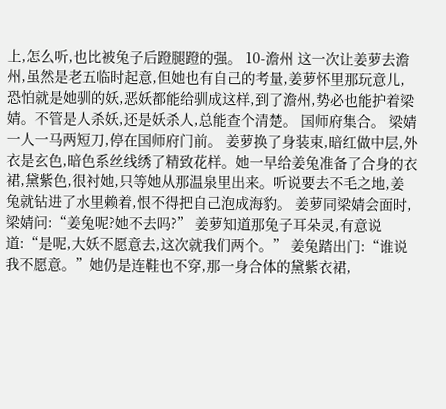上,怎么听,也比被兔子后蹬腿蹬的强。 10-澹州 这一次让姜萝去澹州,虽然是老五临时起意,但她也有自己的考量,姜萝怀里那玩意儿,恐怕就是她驯的妖,恶妖都能给驯成这样,到了澹州,势必也能护着梁婧。不管是人杀妖,还是妖杀人,总能查个清楚。 国师府集合。 梁婧一人一马两短刀,停在国师府门前。 姜萝换了身装束,暗红做中层,外衣是玄色,暗色系丝线绣了精致花样。她一早给姜兔准备了合身的衣裙,黛紫色,很衬她,只等她从那温泉里出来。听说要去不毛之地,姜兔就钻进了水里赖着,恨不得把自己泡成海豹。 姜萝同梁婧会面时,梁婧问:“姜兔呢?她不去吗?” 姜萝知道那兔子耳朵灵,有意说道:“是呢,大妖不愿意去,这次就我们两个。” 姜兔踏出门:“谁说我不愿意。”她仍是连鞋也不穿,那一身合体的黛紫衣裙,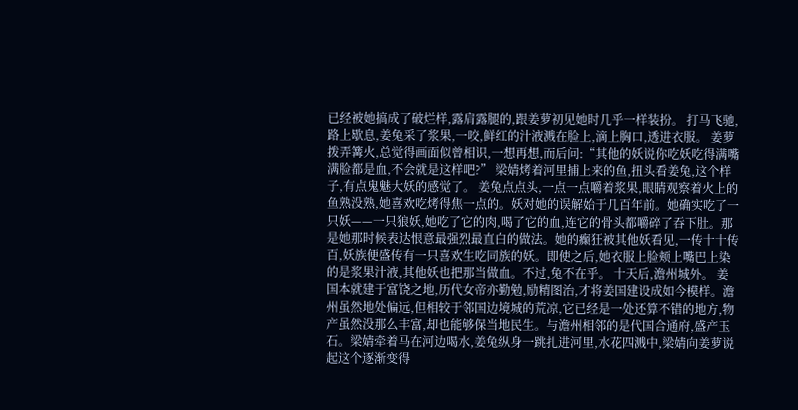已经被她搞成了破烂样,露肩露腿的,跟姜萝初见她时几乎一样装扮。 打马飞驰,路上歇息,姜兔采了浆果,一咬,鲜红的汁液溅在脸上,滴上胸口,透进衣服。 姜萝拨弄篝火,总觉得画面似曾相识,一想再想,而后问:“其他的妖说你吃妖吃得满嘴满脸都是血,不会就是这样吧?” 梁婧烤着河里捕上来的鱼,扭头看姜兔,这个样子,有点鬼魅大妖的感觉了。 姜兔点点头,一点一点嚼着浆果,眼睛观察着火上的鱼熟没熟,她喜欢吃烤得焦一点的。妖对她的误解始于几百年前。她确实吃了一只妖——一只狼妖,她吃了它的肉,喝了它的血,连它的骨头都嚼碎了吞下肚。那是她那时候表达恨意最强烈最直白的做法。她的癫狂被其他妖看见,一传十十传百,妖族便盛传有一只喜欢生吃同族的妖。即使之后,她衣服上脸颊上嘴巴上染的是浆果汁液,其他妖也把那当做血。不过,兔不在乎。 十天后,澹州城外。 姜国本就建于富饶之地,历代女帝亦勤勉,励精图治,才将姜国建设成如今模样。澹州虽然地处偏远,但相较于邻国边境城的荒凉,它已经是一处还算不错的地方,物产虽然没那么丰富,却也能够保当地民生。与澹州相邻的是代国合通府,盛产玉石。梁婧牵着马在河边喝水,姜兔纵身一跳扎进河里,水花四溅中,梁婧向姜萝说起这个逐渐变得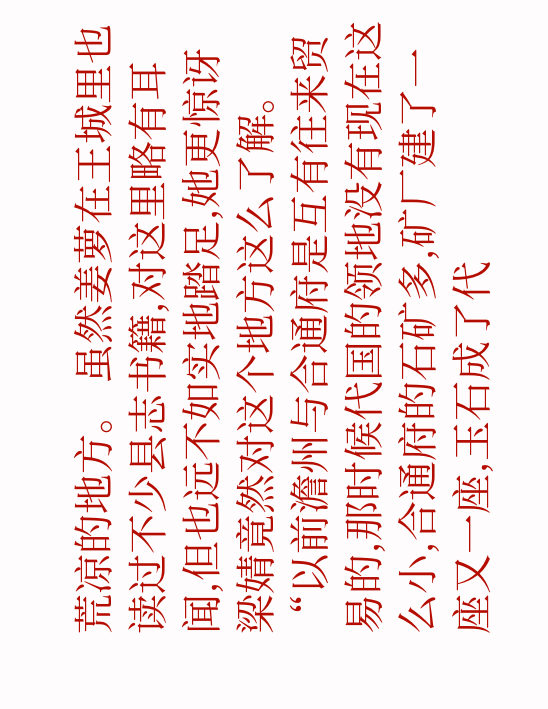荒凉的地方。 虽然姜萝在王城里也读过不少县志书籍,对这里略有耳闻,但也远不如实地踏足,她更惊讶梁婧竟然对这个地方这么了解。 “以前澹州与合通府是互有往来贸易的,那时候代国的领地没有现在这么小,合通府的石矿多,矿厂建了一座又一座,玉石成了代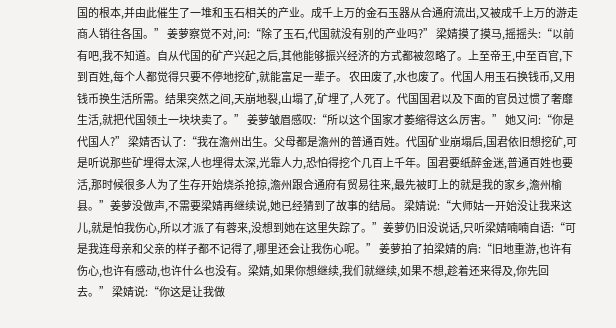国的根本,并由此催生了一堆和玉石相关的产业。成千上万的金石玉器从合通府流出,又被成千上万的游走商人销往各国。” 姜萝察觉不对,问:“除了玉石,代国就没有别的产业吗?” 梁婧摸了摸马,摇摇头:“以前有吧,我不知道。自从代国的矿产兴起之后,其他能够振兴经济的方式都被忽略了。上至帝王,中至百官,下到百姓,每个人都觉得只要不停地挖矿,就能富足一辈子。 农田废了,水也废了。代国人用玉石换钱币,又用钱币换生活所需。结果突然之间,天崩地裂,山塌了,矿埋了,人死了。代国国君以及下面的官员过惯了奢靡生活,就把代国领土一块块卖了。” 姜萝皱眉感叹:“所以这个国家才萎缩得这么厉害。” 她又问:“你是代国人?” 梁婧否认了:“我在澹州出生。父母都是澹州的普通百姓。代国矿业崩塌后,国君依旧想挖矿,可是听说那些矿埋得太深,人也埋得太深,光靠人力,恐怕得挖个几百上千年。国君要纸醉金迷,普通百姓也要活,那时候很多人为了生存开始烧杀抢掠,澹州跟合通府有贸易往来,最先被盯上的就是我的家乡,澹州榆县。”姜萝没做声,不需要梁婧再继续说,她已经猜到了故事的结局。 梁婧说:“大师姑一开始没让我来这儿,就是怕我伤心,所以才派了有蓉来,没想到她在这里失踪了。”姜萝仍旧没说话,只听梁婧喃喃自语:“可是我连母亲和父亲的样子都不记得了,哪里还会让我伤心呢。” 姜萝拍了拍梁婧的肩:“旧地重游,也许有伤心,也许有感动,也许什么也没有。梁婧,如果你想继续,我们就继续,如果不想,趁着还来得及,你先回去。” 梁婧说:“你这是让我做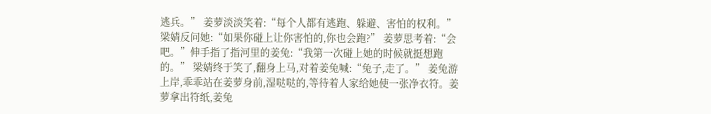逃兵。” 姜萝淡淡笑着:“每个人都有逃跑、躲避、害怕的权利。” 梁婧反问她:“如果你碰上让你害怕的,你也会跑?” 姜萝思考着:“会吧。”伸手指了指河里的姜兔:“我第一次碰上她的时候就挺想跑的。” 梁婧终于笑了,翻身上马,对着姜兔喊:“兔子,走了。” 姜兔游上岸,乖乖站在姜萝身前,湿哒哒的,等待着人家给她使一张净衣符。姜萝拿出符纸,姜兔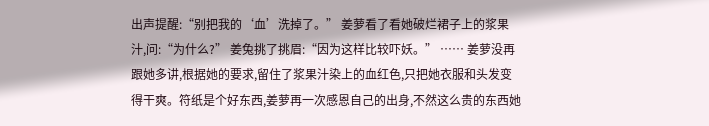出声提醒:“别把我的‘血’洗掉了。” 姜萝看了看她破烂裙子上的浆果汁,问:“为什么?” 姜兔挑了挑眉:“因为这样比较吓妖。” …… 姜萝没再跟她多讲,根据她的要求,留住了浆果汁染上的血红色,只把她衣服和头发变得干爽。符纸是个好东西,姜萝再一次感恩自己的出身,不然这么贵的东西她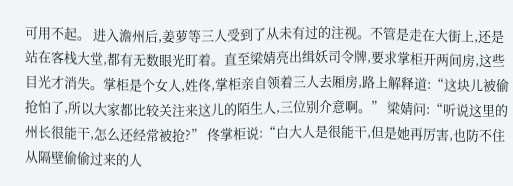可用不起。 进入澹州后,姜萝等三人受到了从未有过的注视。不管是走在大街上,还是站在客栈大堂,都有无数眼光盯着。直至梁婧亮出缉妖司令牌,要求掌柜开两间房,这些目光才消失。掌柜是个女人,姓佟,掌柜亲自领着三人去厢房,路上解释道:“这块儿被偷抢怕了,所以大家都比较关注来这儿的陌生人,三位别介意啊。” 梁婧问:“听说这里的州长很能干,怎么还经常被抢?” 佟掌柜说:“白大人是很能干,但是她再厉害,也防不住从隔壁偷偷过来的人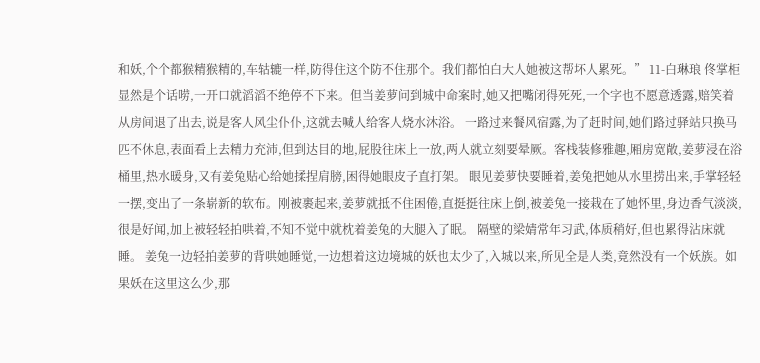和妖,个个都猴精猴精的,车轱辘一样,防得住这个防不住那个。我们都怕白大人她被这帮坏人累死。” 11-白琳琅 佟掌柜显然是个话唠,一开口就滔滔不绝停不下来。但当姜萝问到城中命案时,她又把嘴闭得死死,一个字也不愿意透露,赔笑着从房间退了出去,说是客人风尘仆仆,这就去喊人给客人烧水沐浴。 一路过来餐风宿露,为了赶时间,她们路过驿站只换马匹不休息,表面看上去精力充沛,但到达目的地,屁股往床上一放,两人就立刻要晕厥。客栈装修雅趣,厢房宽敞,姜萝浸在浴桶里,热水暖身,又有姜兔贴心给她揉捏肩膀,困得她眼皮子直打架。 眼见姜萝快要睡着,姜兔把她从水里捞出来,手掌轻轻一摆,变出了一条崭新的软布。刚被裹起来,姜萝就抵不住困倦,直挺挺往床上倒,被姜兔一接栽在了她怀里,身边香气淡淡,很是好闻,加上被轻轻拍哄着,不知不觉中就枕着姜兔的大腿入了眠。 隔壁的梁婧常年习武,体质稍好,但也累得沾床就睡。 姜兔一边轻拍姜萝的背哄她睡觉,一边想着这边境城的妖也太少了,入城以来,所见全是人类,竟然没有一个妖族。如果妖在这里这么少,那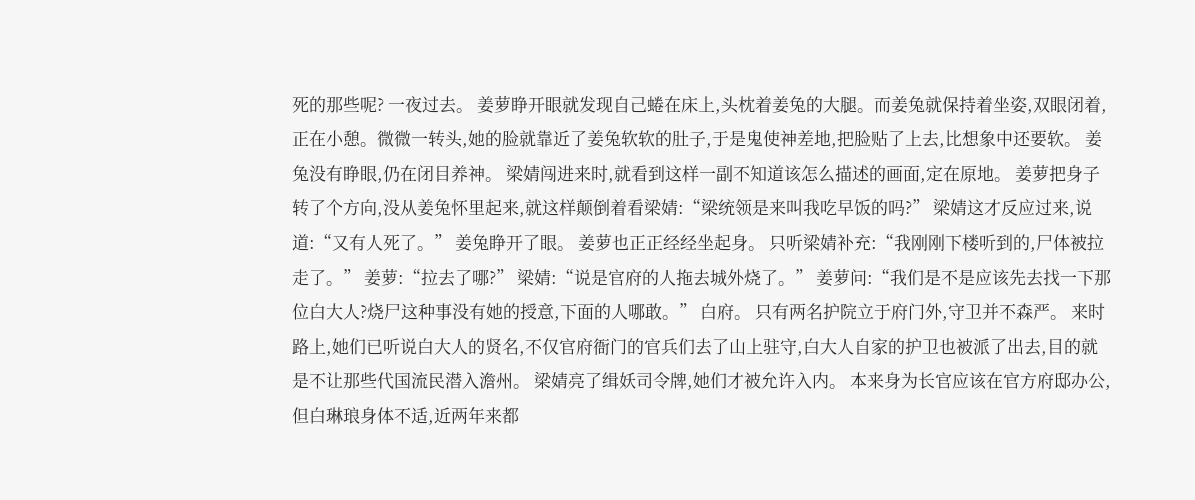死的那些呢? 一夜过去。 姜萝睁开眼就发现自己蜷在床上,头枕着姜兔的大腿。而姜兔就保持着坐姿,双眼闭着,正在小憩。微微一转头,她的脸就靠近了姜兔软软的肚子,于是鬼使神差地,把脸贴了上去,比想象中还要软。 姜兔没有睁眼,仍在闭目养神。 梁婧闯进来时,就看到这样一副不知道该怎么描述的画面,定在原地。 姜萝把身子转了个方向,没从姜兔怀里起来,就这样颠倒着看梁婧:“梁统领是来叫我吃早饭的吗?” 梁婧这才反应过来,说道:“又有人死了。” 姜兔睁开了眼。 姜萝也正正经经坐起身。 只听梁婧补充:“我刚刚下楼听到的,尸体被拉走了。” 姜萝:“拉去了哪?” 梁婧:“说是官府的人拖去城外烧了。” 姜萝问:“我们是不是应该先去找一下那位白大人?烧尸这种事没有她的授意,下面的人哪敢。” 白府。 只有两名护院立于府门外,守卫并不森严。 来时路上,她们已听说白大人的贤名,不仅官府衙门的官兵们去了山上驻守,白大人自家的护卫也被派了出去,目的就是不让那些代国流民潜入澹州。 梁婧亮了缉妖司令牌,她们才被允许入内。 本来身为长官应该在官方府邸办公,但白琳琅身体不适,近两年来都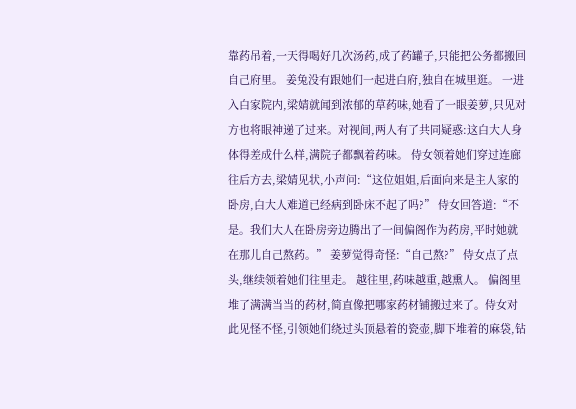靠药吊着,一天得喝好几次汤药,成了药罐子,只能把公务都搬回自己府里。 姜兔没有跟她们一起进白府,独自在城里逛。 一进入白家院内,梁婧就闻到浓郁的草药味,她看了一眼姜萝,只见对方也将眼神递了过来。对视间,两人有了共同疑惑:这白大人身体得差成什么样,满院子都飘着药味。 侍女领着她们穿过连廊往后方去,梁婧见状,小声问:“这位姐姐,后面向来是主人家的卧房,白大人难道已经病到卧床不起了吗?” 侍女回答道:“不是。我们大人在卧房旁边腾出了一间偏阁作为药房,平时她就在那儿自己熬药。” 姜萝觉得奇怪:“自己熬?” 侍女点了点头,继续领着她们往里走。 越往里,药味越重,越熏人。 偏阁里堆了满满当当的药材,简直像把哪家药材铺搬过来了。侍女对此见怪不怪,引领她们绕过头顶悬着的瓷壶,脚下堆着的麻袋,钻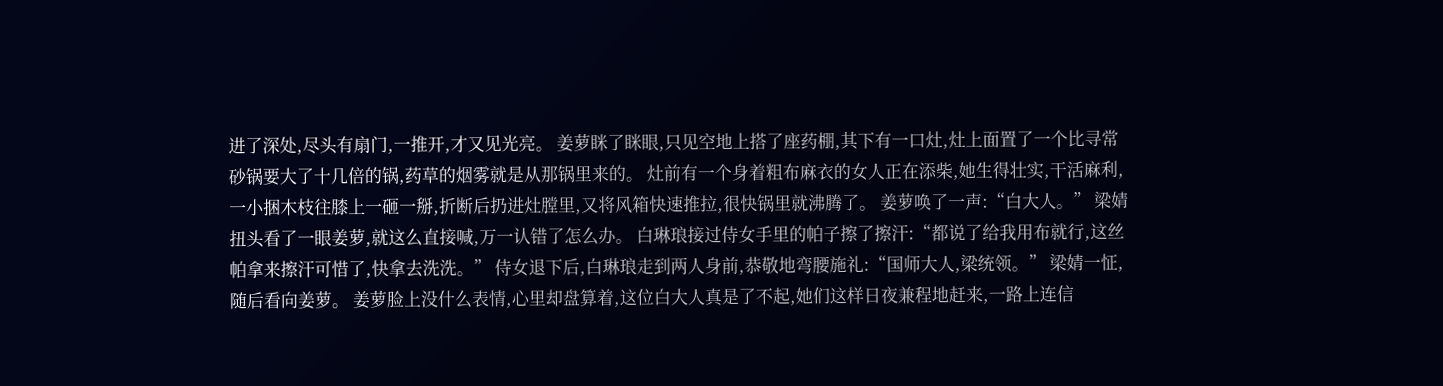进了深处,尽头有扇门,一推开,才又见光亮。 姜萝眯了眯眼,只见空地上搭了座药棚,其下有一口灶,灶上面置了一个比寻常砂锅要大了十几倍的锅,药草的烟雾就是从那锅里来的。 灶前有一个身着粗布麻衣的女人正在添柴,她生得壮实,干活麻利,一小捆木枝往膝上一砸一掰,折断后扔进灶膛里,又将风箱快速推拉,很快锅里就沸腾了。 姜萝唤了一声:“白大人。” 梁婧扭头看了一眼姜萝,就这么直接喊,万一认错了怎么办。 白琳琅接过侍女手里的帕子擦了擦汗:“都说了给我用布就行,这丝帕拿来擦汗可惜了,快拿去洗洗。” 侍女退下后,白琳琅走到两人身前,恭敬地弯腰施礼:“国师大人,梁统领。” 梁婧一怔,随后看向姜萝。 姜萝脸上没什么表情,心里却盘算着,这位白大人真是了不起,她们这样日夜兼程地赶来,一路上连信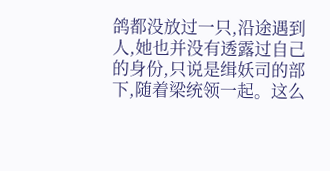鸽都没放过一只,沿途遇到人,她也并没有透露过自己的身份,只说是缉妖司的部下,随着梁统领一起。这么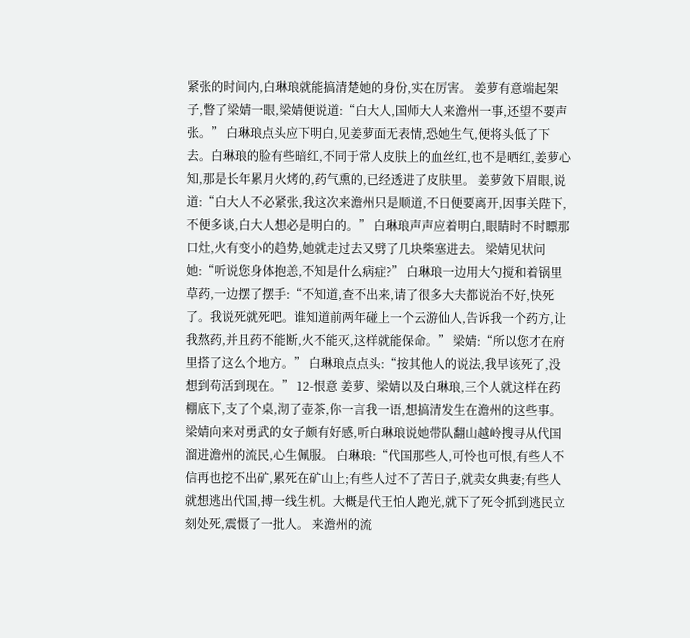紧张的时间内,白琳琅就能搞清楚她的身份,实在厉害。 姜萝有意端起架子,瞥了梁婧一眼,梁婧便说道:“白大人,国师大人来澹州一事,还望不要声张。” 白琳琅点头应下明白,见姜萝面无表情,恐她生气,便将头低了下去。白琳琅的脸有些暗红,不同于常人皮肤上的血丝红,也不是晒红,姜萝心知,那是长年累月火烤的,药气熏的,已经透进了皮肤里。 姜萝敛下眉眼,说道:“白大人不必紧张,我这次来澹州只是顺道,不日便要离开,因事关陛下,不便多谈,白大人想必是明白的。” 白琳琅声声应着明白,眼睛时不时瞟那口灶,火有变小的趋势,她就走过去又劈了几块柴塞进去。 梁婧见状问她:“听说您身体抱恙,不知是什么病症?” 白琳琅一边用大勺搅和着锅里草药,一边摆了摆手:“不知道,查不出来,请了很多大夫都说治不好,快死了。我说死就死吧。谁知道前两年碰上一个云游仙人,告诉我一个药方,让我熬药,并且药不能断,火不能灭,这样就能保命。” 梁婧:“所以您才在府里搭了这么个地方。” 白琳琅点点头:“按其他人的说法,我早该死了,没想到苟活到现在。” 12-恨意 姜萝、梁婧以及白琳琅,三个人就这样在药棚底下,支了个桌,沏了壶茶,你一言我一语,想搞清发生在澹州的这些事。梁婧向来对勇武的女子颇有好感,听白琳琅说她带队翻山越岭搜寻从代国溜进澹州的流民,心生佩服。 白琳琅:“代国那些人,可怜也可恨,有些人不信再也挖不出矿,累死在矿山上;有些人过不了苦日子,就卖女典妻;有些人就想逃出代国,搏一线生机。大概是代王怕人跑光,就下了死令抓到逃民立刻处死,震慑了一批人。 来澹州的流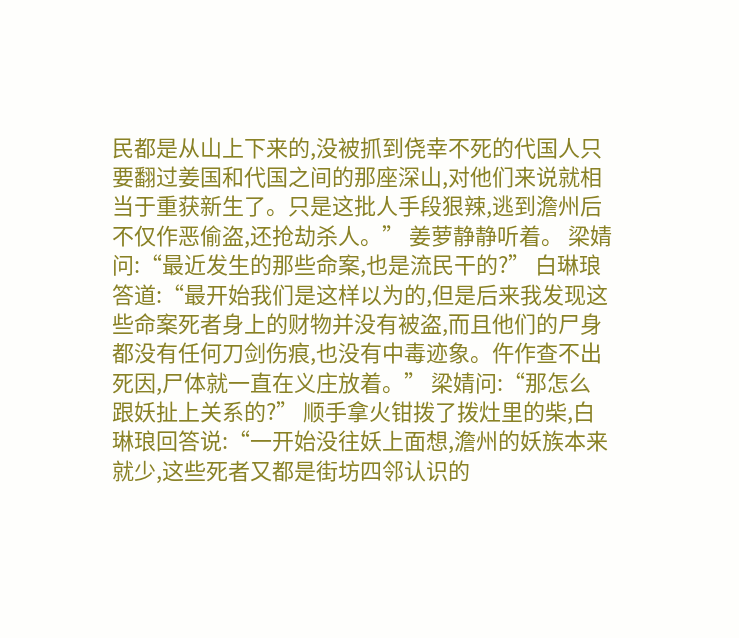民都是从山上下来的,没被抓到侥幸不死的代国人只要翻过姜国和代国之间的那座深山,对他们来说就相当于重获新生了。只是这批人手段狠辣,逃到澹州后不仅作恶偷盗,还抢劫杀人。” 姜萝静静听着。 梁婧问:“最近发生的那些命案,也是流民干的?” 白琳琅答道:“最开始我们是这样以为的,但是后来我发现这些命案死者身上的财物并没有被盗,而且他们的尸身都没有任何刀剑伤痕,也没有中毒迹象。仵作查不出死因,尸体就一直在义庄放着。” 梁婧问:“那怎么跟妖扯上关系的?” 顺手拿火钳拨了拨灶里的柴,白琳琅回答说:“一开始没往妖上面想,澹州的妖族本来就少,这些死者又都是街坊四邻认识的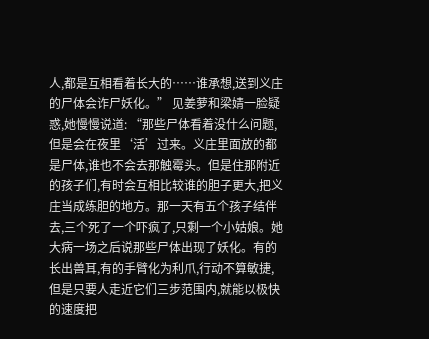人,都是互相看着长大的……谁承想,送到义庄的尸体会诈尸妖化。” 见姜萝和梁婧一脸疑惑,她慢慢说道: “那些尸体看着没什么问题,但是会在夜里‘活’过来。义庄里面放的都是尸体,谁也不会去那触霉头。但是住那附近的孩子们,有时会互相比较谁的胆子更大,把义庄当成练胆的地方。那一天有五个孩子结伴去,三个死了一个吓疯了,只剩一个小姑娘。她大病一场之后说那些尸体出现了妖化。有的长出兽耳,有的手臂化为利爪,行动不算敏捷,但是只要人走近它们三步范围内,就能以极快的速度把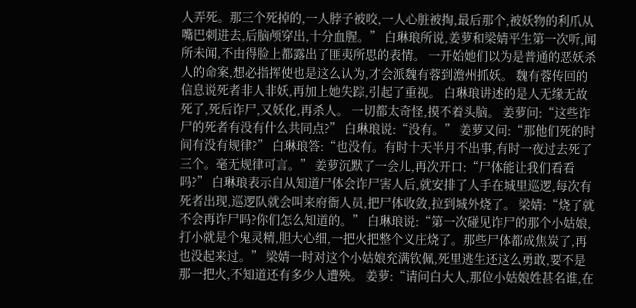人弄死。那三个死掉的,一人脖子被咬,一人心脏被掏,最后那个,被妖物的利爪从嘴巴刺进去,后脑颅穿出,十分血腥。” 白琳琅所说,姜萝和梁婧平生第一次听,闻所未闻,不由得脸上都露出了匪夷所思的表情。 一开始她们以为是普通的恶妖杀人的命案,想必指挥使也是这么认为,才会派魏有蓉到澹州抓妖。 魏有蓉传回的信息说死者非人非妖,再加上她失踪,引起了重视。 白琳琅讲述的是人无缘无故死了,死后诈尸,又妖化,再杀人。 一切都太奇怪,摸不着头脑。 姜萝问:“这些诈尸的死者有没有什么共同点?” 白琳琅说:“没有。” 姜萝又问:“那他们死的时间有没有规律?” 白琳琅答:“也没有。有时十天半月不出事,有时一夜过去死了三个。毫无规律可言。” 姜萝沉默了一会儿,再次开口:“尸体能让我们看看吗?” 白琳琅表示自从知道尸体会诈尸害人后,就安排了人手在城里巡逻,每次有死者出现,巡逻队就会叫来府衙人员,把尸体收敛,拉到城外烧了。 梁婧:“烧了就不会再诈尸吗?你们怎么知道的。” 白琳琅说:“第一次碰见诈尸的那个小姑娘,打小就是个鬼灵精,胆大心细,一把火把整个义庄烧了。那些尸体都成焦炭了,再也没起来过。” 梁婧一时对这个小姑娘充满钦佩,死里逃生还这么勇敢,要不是那一把火,不知道还有多少人遭殃。 姜萝:“请问白大人,那位小姑娘姓甚名谁,在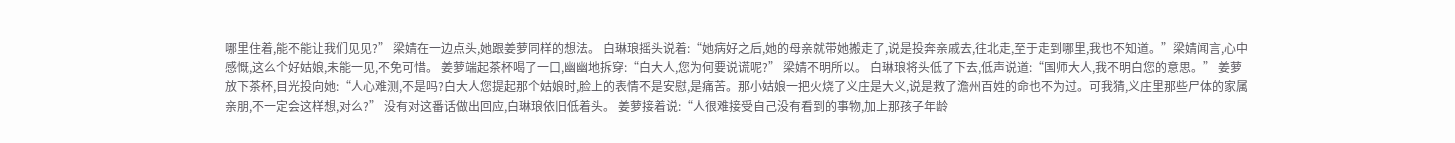哪里住着,能不能让我们见见?” 梁婧在一边点头,她跟姜萝同样的想法。 白琳琅摇头说着:“她病好之后,她的母亲就带她搬走了,说是投奔亲戚去,往北走,至于走到哪里,我也不知道。”梁婧闻言,心中感慨,这么个好姑娘,未能一见,不免可惜。 姜萝端起茶杯喝了一口,幽幽地拆穿:“白大人,您为何要说谎呢?” 梁婧不明所以。 白琳琅将头低了下去,低声说道:“国师大人,我不明白您的意思。” 姜萝放下茶杯,目光投向她:“人心难测,不是吗?白大人您提起那个姑娘时,脸上的表情不是安慰,是痛苦。那小姑娘一把火烧了义庄是大义,说是救了澹州百姓的命也不为过。可我猜,义庄里那些尸体的家属亲朋,不一定会这样想,对么?” 没有对这番话做出回应,白琳琅依旧低着头。 姜萝接着说:“人很难接受自己没有看到的事物,加上那孩子年龄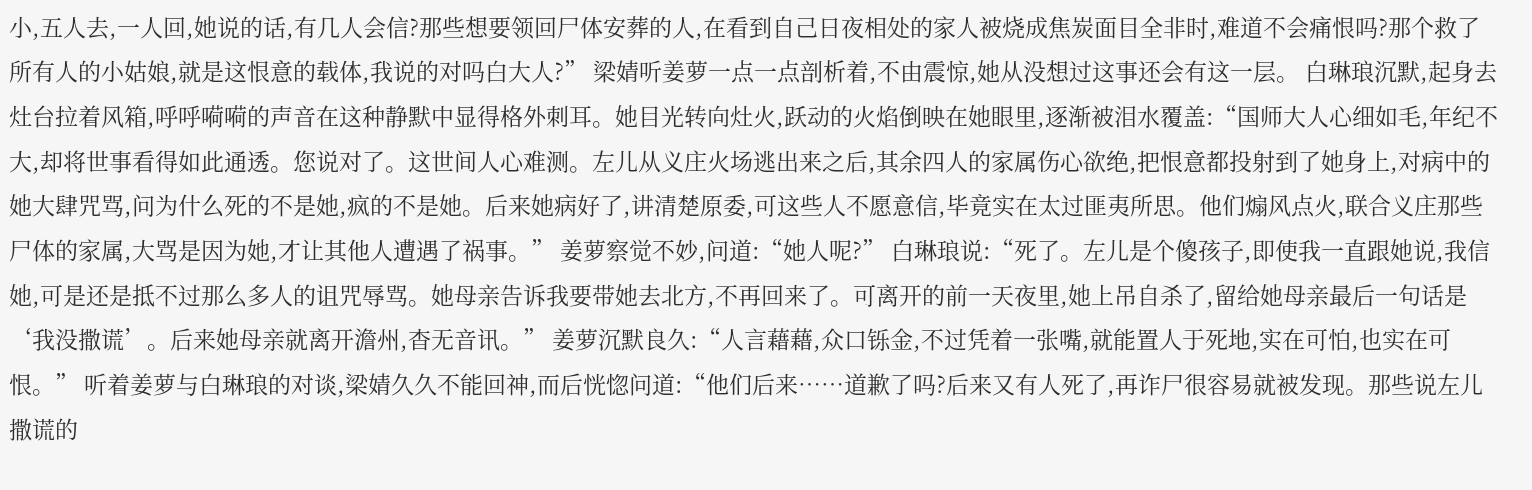小,五人去,一人回,她说的话,有几人会信?那些想要领回尸体安葬的人,在看到自己日夜相处的家人被烧成焦炭面目全非时,难道不会痛恨吗?那个救了所有人的小姑娘,就是这恨意的载体,我说的对吗白大人?” 梁婧听姜萝一点一点剖析着,不由震惊,她从没想过这事还会有这一层。 白琳琅沉默,起身去灶台拉着风箱,呼呼嗬嗬的声音在这种静默中显得格外刺耳。她目光转向灶火,跃动的火焰倒映在她眼里,逐渐被泪水覆盖:“国师大人心细如毛,年纪不大,却将世事看得如此通透。您说对了。这世间人心难测。左儿从义庄火场逃出来之后,其余四人的家属伤心欲绝,把恨意都投射到了她身上,对病中的她大肆咒骂,问为什么死的不是她,疯的不是她。后来她病好了,讲清楚原委,可这些人不愿意信,毕竟实在太过匪夷所思。他们煽风点火,联合义庄那些尸体的家属,大骂是因为她,才让其他人遭遇了祸事。” 姜萝察觉不妙,问道:“她人呢?” 白琳琅说:“死了。左儿是个傻孩子,即使我一直跟她说,我信她,可是还是抵不过那么多人的诅咒辱骂。她母亲告诉我要带她去北方,不再回来了。可离开的前一天夜里,她上吊自杀了,留给她母亲最后一句话是‘我没撒谎’。后来她母亲就离开澹州,杳无音讯。” 姜萝沉默良久:“人言藉藉,众口铄金,不过凭着一张嘴,就能置人于死地,实在可怕,也实在可恨。” 听着姜萝与白琳琅的对谈,梁婧久久不能回神,而后恍惚问道:“他们后来……道歉了吗?后来又有人死了,再诈尸很容易就被发现。那些说左儿撒谎的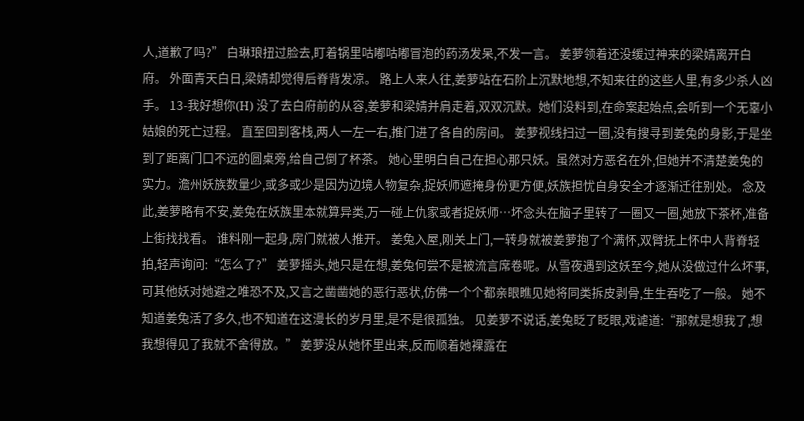人,道歉了吗?” 白琳琅扭过脸去,盯着锅里咕嘟咕嘟冒泡的药汤发呆,不发一言。 姜萝领着还没缓过神来的梁婧离开白府。 外面青天白日,梁婧却觉得后脊背发凉。 路上人来人往,姜萝站在石阶上沉默地想,不知来往的这些人里,有多少杀人凶手。 13-我好想你(H) 没了去白府前的从容,姜萝和梁婧并肩走着,双双沉默。她们没料到,在命案起始点,会听到一个无辜小姑娘的死亡过程。 直至回到客栈,两人一左一右,推门进了各自的房间。 姜萝视线扫过一圈,没有搜寻到姜兔的身影,于是坐到了距离门口不远的圆桌旁,给自己倒了杯茶。 她心里明白自己在担心那只妖。虽然对方恶名在外,但她并不清楚姜兔的实力。澹州妖族数量少,或多或少是因为边境人物复杂,捉妖师遮掩身份更方便,妖族担忧自身安全才逐渐迁往别处。 念及此,姜萝略有不安,姜兔在妖族里本就算异类,万一碰上仇家或者捉妖师…坏念头在脑子里转了一圈又一圈,她放下茶杯,准备上街找找看。 谁料刚一起身,房门就被人推开。 姜兔入屋,刚关上门,一转身就被姜萝抱了个满怀,双臂抚上怀中人背脊轻拍,轻声询问:“怎么了?” 姜萝摇头,她只是在想,姜兔何尝不是被流言席卷呢。从雪夜遇到这妖至今,她从没做过什么坏事,可其他妖对她避之唯恐不及,又言之凿凿她的恶行恶状,仿佛一个个都亲眼瞧见她将同类拆皮剥骨,生生吞吃了一般。 她不知道姜兔活了多久,也不知道在这漫长的岁月里,是不是很孤独。 见姜萝不说话,姜兔眨了眨眼,戏谑道:“那就是想我了,想我想得见了我就不舍得放。” 姜萝没从她怀里出来,反而顺着她裸露在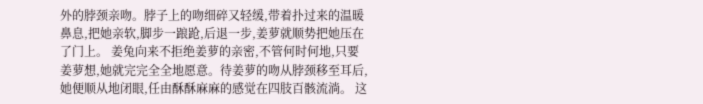外的脖颈亲吻。脖子上的吻细碎又轻缓,带着扑过来的温暖鼻息,把她亲软,脚步一踉跄,后退一步,姜萝就顺势把她压在了门上。 姜兔向来不拒绝姜萝的亲密,不管何时何地,只要姜萝想,她就完完全全地愿意。待姜萝的吻从脖颈移至耳后,她便顺从地闭眼,任由酥酥麻麻的感觉在四肢百骸流淌。 这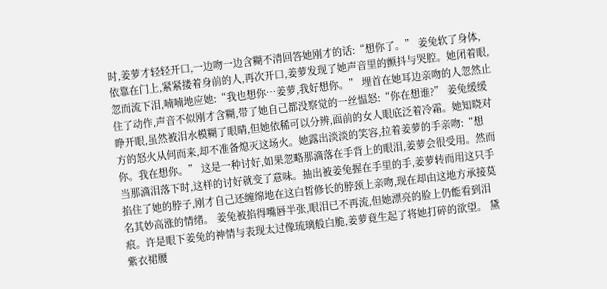时,姜萝才轻轻开口,一边吻一边含糊不清回答她刚才的话:“想你了。” 姜兔软了身体,依靠在门上,紧紧搂着身前的人,再次开口,姜萝发现了她声音里的颤抖与哭腔。她闭着眼,忽而流下泪,喃喃地应她:“我也想你…姜萝,我好想你。” 埋首在她耳边亲吻的人忽然止住了动作,声音不似刚才含糊,带了她自己都没察觉的一丝愠怒:“你在想谁?” 姜兔缓缓睁开眼,虽然被泪水模糊了眼睛,但她依稀可以分辨,面前的女人眼底泛着冷霜。她知晓对方的怒火从何而来,却不准备熄灭这场火。她露出淡淡的笑容,拉着姜萝的手亲吻:“想你。我在想你。” 这是一种讨好,如果忽略那滴落在手背上的眼泪,姜萝会很受用。然而当那滴泪落下时,这样的讨好就变了意味。抽出被姜兔握在手里的手,姜萝转而用这只手掐住了她的脖子,刚才自己还缠绵地在这白皙修长的脖颈上亲吻,现在却由这地方承接莫名其妙高涨的情绪。 姜兔被掐得嘴唇半张,眼泪已不再流,但她漂亮的脸上仍能看到泪痕。许是眼下姜兔的神情与表现太过像琉璃般白脆,姜萝竟生起了将她打碎的欲望。 黛紫衣裙腰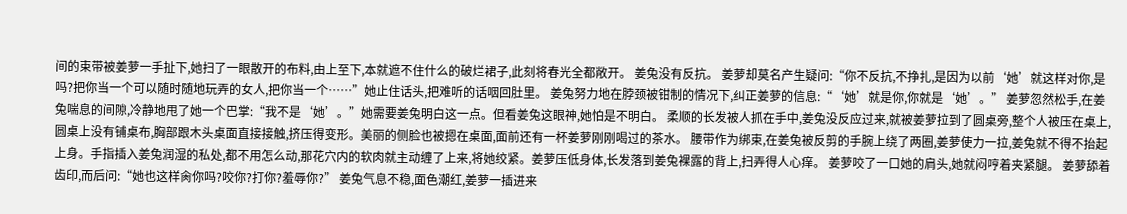间的束带被姜萝一手扯下,她扫了一眼散开的布料,由上至下,本就遮不住什么的破烂裙子,此刻将春光全都敞开。 姜兔没有反抗。 姜萝却莫名产生疑问:“你不反抗,不挣扎,是因为以前‘她’就这样对你,是吗?把你当一个可以随时随地玩弄的女人,把你当一个……”她止住话头,把难听的话咽回肚里。 姜兔努力地在脖颈被钳制的情况下,纠正姜萝的信息:“‘她’就是你,你就是‘她’。” 姜萝忽然松手,在姜兔喘息的间隙,冷静地甩了她一个巴掌:“我不是‘她’。”她需要姜兔明白这一点。但看姜兔这眼神,她怕是不明白。 柔顺的长发被人抓在手中,姜兔没反应过来,就被姜萝拉到了圆桌旁,整个人被压在桌上,圆桌上没有铺桌布,胸部跟木头桌面直接接触,挤压得变形。美丽的侧脸也被摁在桌面,面前还有一杯姜萝刚刚喝过的茶水。 腰带作为绑束,在姜兔被反剪的手腕上绕了两圈,姜萝使力一拉,姜兔就不得不抬起上身。手指插入姜兔润湿的私处,都不用怎么动,那花穴内的软肉就主动缠了上来,将她绞紧。姜萝压低身体,长发落到姜兔裸露的背上,扫弄得人心痒。 姜萝咬了一口她的肩头,她就闷哼着夹紧腿。 姜萝舔着齿印,而后问:“她也这样肏你吗?咬你?打你?羞辱你?” 姜兔气息不稳,面色潮红,姜萝一插进来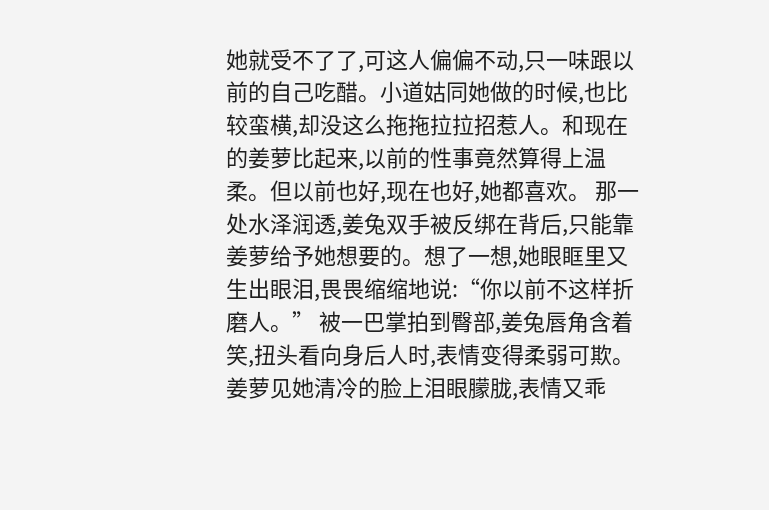她就受不了了,可这人偏偏不动,只一味跟以前的自己吃醋。小道姑同她做的时候,也比较蛮横,却没这么拖拖拉拉招惹人。和现在的姜萝比起来,以前的性事竟然算得上温柔。但以前也好,现在也好,她都喜欢。 那一处水泽润透,姜兔双手被反绑在背后,只能靠姜萝给予她想要的。想了一想,她眼眶里又生出眼泪,畏畏缩缩地说:“你以前不这样折磨人。” 被一巴掌拍到臀部,姜兔唇角含着笑,扭头看向身后人时,表情变得柔弱可欺。姜萝见她清冷的脸上泪眼朦胧,表情又乖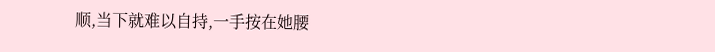顺,当下就难以自持,一手按在她腰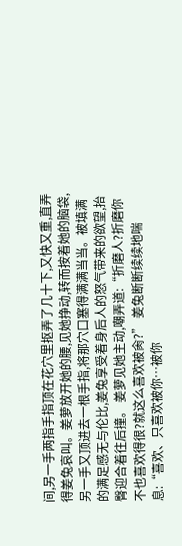间,另一手两指手指顶在花穴里抠弄了几十下,又快又重,直弄得姜兔哀叫。姜萝放开她的腰,见她挣动,转而按着她的脑袋,另一手又顶进去一根手指,将那穴口塞得满满当当。被填满的满足感无与伦比,姜兔享受着身后人的怒气带来的欲望,抬臀迎合着往后撞。 姜萝见她主动,嘲弄道:“折磨人?折磨你不也喜欢得很?就这么喜欢被肏?” 姜兔断断续续地喘息:“喜欢、只喜欢被你…被你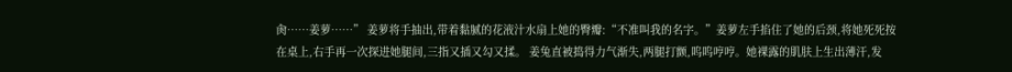肏……姜萝……” 姜萝将手抽出,带着黏腻的花液汁水扇上她的臀瓣:“不准叫我的名字。”姜萝左手掐住了她的后颈,将她死死按在桌上,右手再一次探进她腿间,三指又插又勾又揉。 姜兔直被捣得力气渐失,两腿打颤,呜呜哼哼。她裸露的肌肤上生出薄汗,发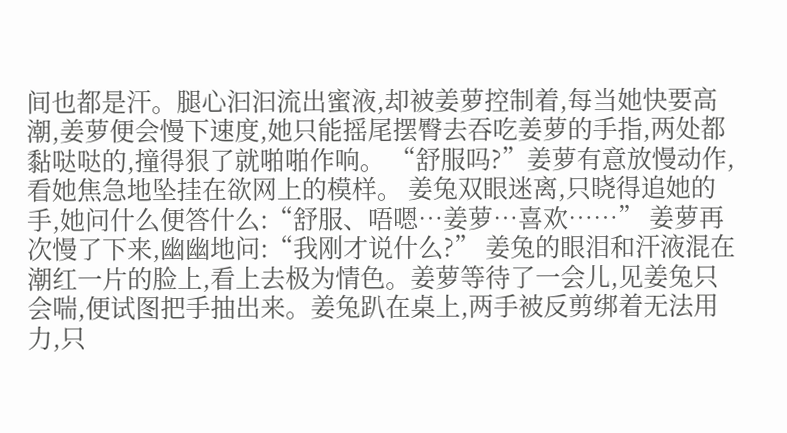间也都是汗。腿心汩汩流出蜜液,却被姜萝控制着,每当她快要高潮,姜萝便会慢下速度,她只能摇尾摆臀去吞吃姜萝的手指,两处都黏哒哒的,撞得狠了就啪啪作响。 “舒服吗?”姜萝有意放慢动作,看她焦急地坠挂在欲网上的模样。 姜兔双眼迷离,只晓得追她的手,她问什么便答什么:“舒服、唔嗯…姜萝…喜欢……” 姜萝再次慢了下来,幽幽地问:“我刚才说什么?” 姜兔的眼泪和汗液混在潮红一片的脸上,看上去极为情色。姜萝等待了一会儿,见姜兔只会喘,便试图把手抽出来。姜兔趴在桌上,两手被反剪绑着无法用力,只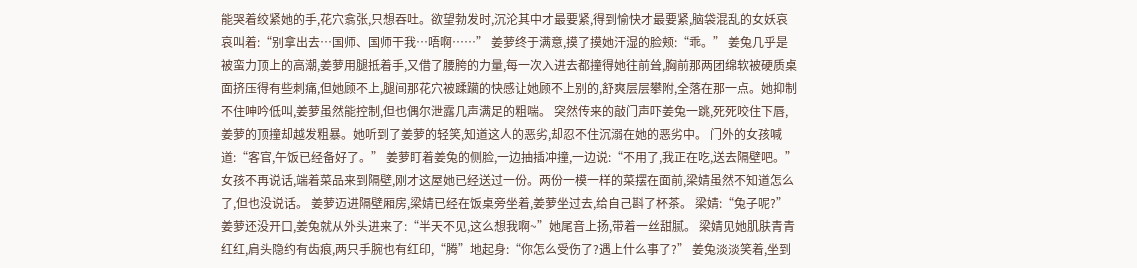能哭着绞紧她的手,花穴翕张,只想吞吐。欲望勃发时,沉沦其中才最要紧,得到愉快才最要紧,脑袋混乱的女妖哀哀叫着:“别拿出去…国师、国师干我…唔啊……” 姜萝终于满意,摸了摸她汗湿的脸颊:“乖。” 姜兔几乎是被蛮力顶上的高潮,姜萝用腿抵着手,又借了腰胯的力量,每一次入进去都撞得她往前耸,胸前那两团绵软被硬质桌面挤压得有些刺痛,但她顾不上,腿间那花穴被蹂躏的快感让她顾不上别的,舒爽层层攀附,全落在那一点。她抑制不住呻吟低叫,姜萝虽然能控制,但也偶尔泄露几声满足的粗喘。 突然传来的敲门声吓姜兔一跳,死死咬住下唇,姜萝的顶撞却越发粗暴。她听到了姜萝的轻笑,知道这人的恶劣,却忍不住沉溺在她的恶劣中。 门外的女孩喊道:“客官,午饭已经备好了。” 姜萝盯着姜兔的侧脸,一边抽插冲撞,一边说:“不用了,我正在吃,送去隔壁吧。” 女孩不再说话,端着菜品来到隔壁,刚才这屋她已经送过一份。两份一模一样的菜摆在面前,梁婧虽然不知道怎么了,但也没说话。 姜萝迈进隔壁厢房,梁婧已经在饭桌旁坐着,姜萝坐过去,给自己斟了杯茶。 梁婧:“兔子呢?” 姜萝还没开口,姜兔就从外头进来了:“半天不见,这么想我啊~”她尾音上扬,带着一丝甜腻。 梁婧见她肌肤青青红红,肩头隐约有齿痕,两只手腕也有红印,“腾”地起身:“你怎么受伤了?遇上什么事了?” 姜兔淡淡笑着,坐到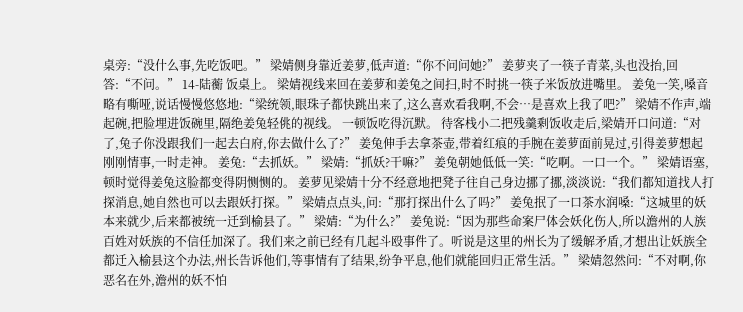桌旁:“没什么事,先吃饭吧。” 梁婧侧身靠近姜萝,低声道:“你不问问她?” 姜萝夹了一筷子青菜,头也没抬,回答:“不问。” 14-陆蘅 饭桌上。 梁婧视线来回在姜萝和姜兔之间扫,时不时挑一筷子米饭放进嘴里。 姜兔一笑,嗓音略有嘶哑,说话慢慢悠悠地:“梁统领,眼珠子都快跳出来了,这么喜欢看我啊,不会…是喜欢上我了吧?” 梁婧不作声,端起碗,把脸埋进饭碗里,隔绝姜兔轻佻的视线。 一顿饭吃得沉默。 待客栈小二把残羹剩饭收走后,梁婧开口问道:“对了,兔子你没跟我们一起去白府,你去做什么了?” 姜兔伸手去拿茶壶,带着红痕的手腕在姜萝面前晃过,引得姜萝想起刚刚情事,一时走神。 姜兔:“去抓妖。” 梁婧:“抓妖?干嘛?” 姜兔朝她低低一笑:“吃啊。一口一个。” 梁婧语塞,顿时觉得姜兔这脸都变得阴恻恻的。 姜萝见梁婧十分不经意地把凳子往自己身边挪了挪,淡淡说:“我们都知道找人打探消息,她自然也可以去跟妖打探。” 梁婧点点头,问:“那打探出什么了吗?” 姜兔抿了一口茶水润嗓:“这城里的妖本来就少,后来都被统一迁到榆县了。” 梁婧:“为什么?” 姜兔说:“因为那些命案尸体会妖化伤人,所以澹州的人族百姓对妖族的不信任加深了。我们来之前已经有几起斗殴事件了。听说是这里的州长为了缓解矛盾,才想出让妖族全都迁入榆县这个办法,州长告诉他们,等事情有了结果,纷争平息,他们就能回归正常生活。” 梁婧忽然问:“不对啊,你恶名在外,澹州的妖不怕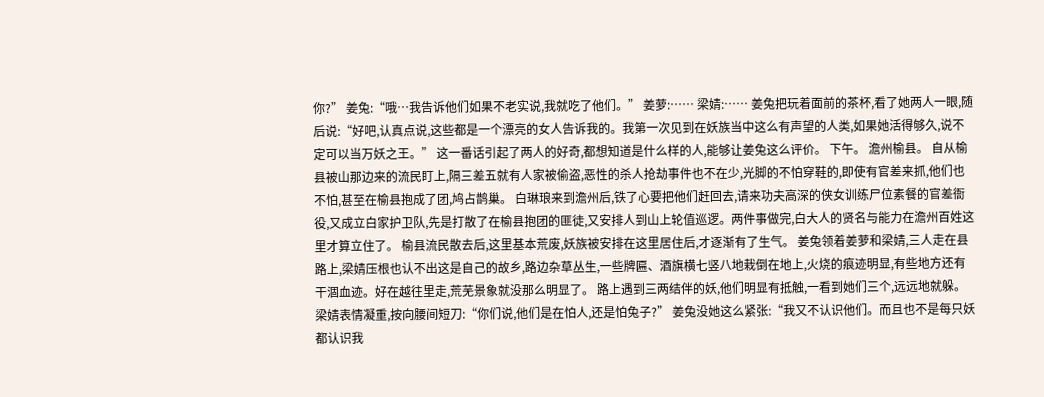你?” 姜兔:“哦…我告诉他们如果不老实说,我就吃了他们。” 姜萝:…… 梁婧:…… 姜兔把玩着面前的茶杯,看了她两人一眼,随后说:“好吧,认真点说,这些都是一个漂亮的女人告诉我的。我第一次见到在妖族当中这么有声望的人类,如果她活得够久,说不定可以当万妖之王。” 这一番话引起了两人的好奇,都想知道是什么样的人,能够让姜兔这么评价。 下午。 澹州榆县。 自从榆县被山那边来的流民盯上,隔三差五就有人家被偷盗,恶性的杀人抢劫事件也不在少,光脚的不怕穿鞋的,即使有官差来抓,他们也不怕,甚至在榆县抱成了团,鸠占鹊巢。 白琳琅来到澹州后,铁了心要把他们赶回去,请来功夫高深的侠女训练尸位素餐的官差衙役,又成立白家护卫队,先是打散了在榆县抱团的匪徒,又安排人到山上轮值巡逻。两件事做完,白大人的贤名与能力在澹州百姓这里才算立住了。 榆县流民散去后,这里基本荒废,妖族被安排在这里居住后,才逐渐有了生气。 姜兔领着姜萝和梁婧,三人走在县路上,梁婧压根也认不出这是自己的故乡,路边杂草丛生,一些牌匾、酒旗横七竖八地栽倒在地上,火烧的痕迹明显,有些地方还有干涸血迹。好在越往里走,荒芜景象就没那么明显了。 路上遇到三两结伴的妖,他们明显有抵触,一看到她们三个,远远地就躲。 梁婧表情凝重,按向腰间短刀:“你们说,他们是在怕人,还是怕兔子?” 姜兔没她这么紧张:“我又不认识他们。而且也不是每只妖都认识我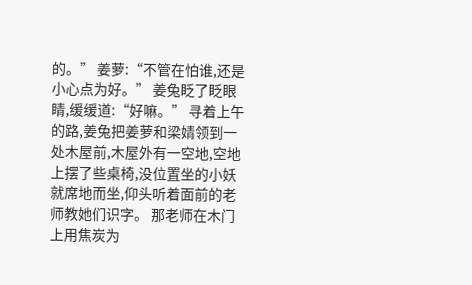的。” 姜萝:“不管在怕谁,还是小心点为好。” 姜兔眨了眨眼睛,缓缓道:“好嘛。” 寻着上午的路,姜兔把姜萝和梁婧领到一处木屋前,木屋外有一空地,空地上摆了些桌椅,没位置坐的小妖就席地而坐,仰头听着面前的老师教她们识字。 那老师在木门上用焦炭为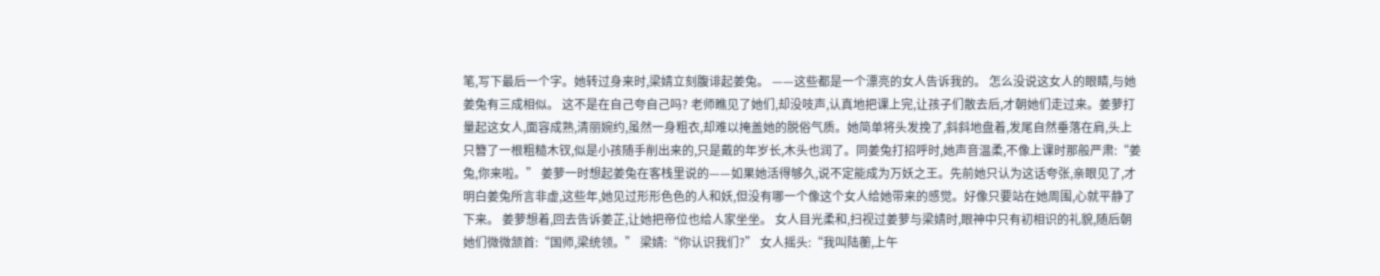笔,写下最后一个字。她转过身来时,梁婧立刻腹诽起姜兔。 ——这些都是一个漂亮的女人告诉我的。 怎么没说这女人的眼睛,与她姜兔有三成相似。 这不是在自己夸自己吗? 老师瞧见了她们,却没吱声,认真地把课上完,让孩子们散去后,才朝她们走过来。姜萝打量起这女人,面容成熟,清丽婉约,虽然一身粗衣,却难以掩盖她的脱俗气质。她简单将头发挽了,斜斜地盘着,发尾自然垂落在肩,头上只簪了一根粗糙木钗,似是小孩随手削出来的,只是戴的年岁长,木头也润了。同姜兔打招呼时,她声音温柔,不像上课时那般严肃:“姜兔,你来啦。” 姜萝一时想起姜兔在客栈里说的——如果她活得够久,说不定能成为万妖之王。先前她只认为这话夸张,亲眼见了,才明白姜兔所言非虚,这些年,她见过形形色色的人和妖,但没有哪一个像这个女人给她带来的感觉。好像只要站在她周围,心就平静了下来。 姜萝想着,回去告诉姜芷,让她把帝位也给人家坐坐。 女人目光柔和,扫视过姜萝与梁婧时,眼神中只有初相识的礼貌,随后朝她们微微颔首:“国师,梁统领。” 梁婧:“你认识我们?” 女人摇头:“我叫陆蘅,上午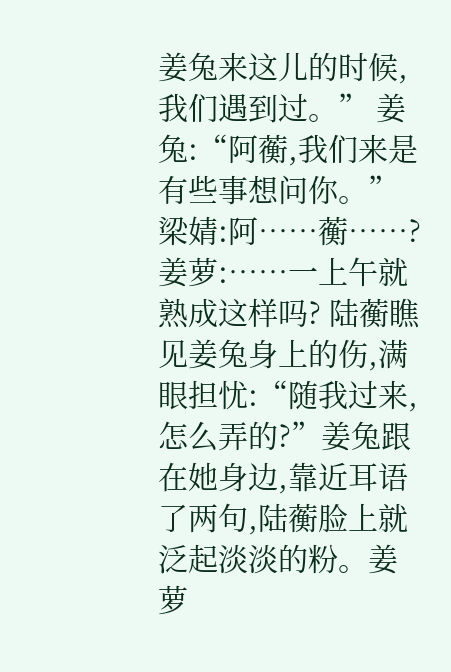姜兔来这儿的时候,我们遇到过。” 姜兔:“阿蘅,我们来是有些事想问你。” 梁婧:阿……蘅……? 姜萝:……一上午就熟成这样吗? 陆蘅瞧见姜兔身上的伤,满眼担忧:“随我过来,怎么弄的?”姜兔跟在她身边,靠近耳语了两句,陆蘅脸上就泛起淡淡的粉。姜萝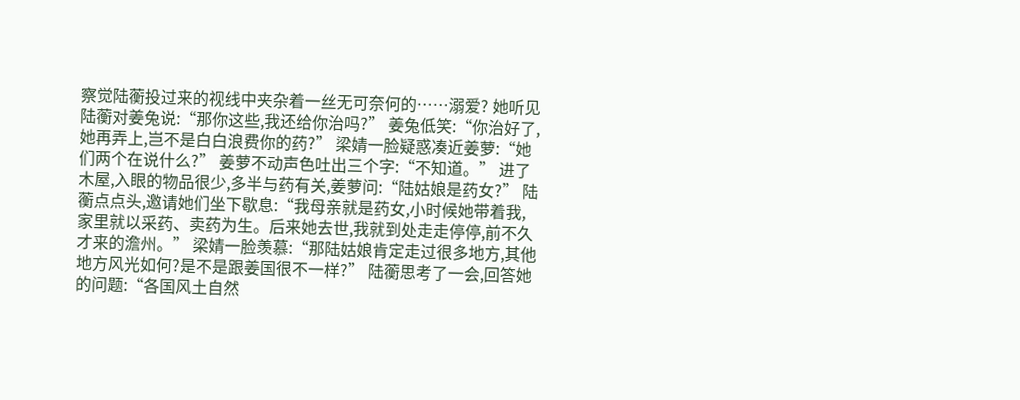察觉陆蘅投过来的视线中夹杂着一丝无可奈何的……溺爱? 她听见陆蘅对姜兔说:“那你这些,我还给你治吗?” 姜兔低笑:“你治好了,她再弄上,岂不是白白浪费你的药?” 梁婧一脸疑惑凑近姜萝:“她们两个在说什么?” 姜萝不动声色吐出三个字:“不知道。” 进了木屋,入眼的物品很少,多半与药有关,姜萝问:“陆姑娘是药女?” 陆蘅点点头,邀请她们坐下歇息:“我母亲就是药女,小时候她带着我,家里就以采药、卖药为生。后来她去世,我就到处走走停停,前不久才来的澹州。” 梁婧一脸羡慕:“那陆姑娘肯定走过很多地方,其他地方风光如何?是不是跟姜国很不一样?” 陆蘅思考了一会,回答她的问题:“各国风土自然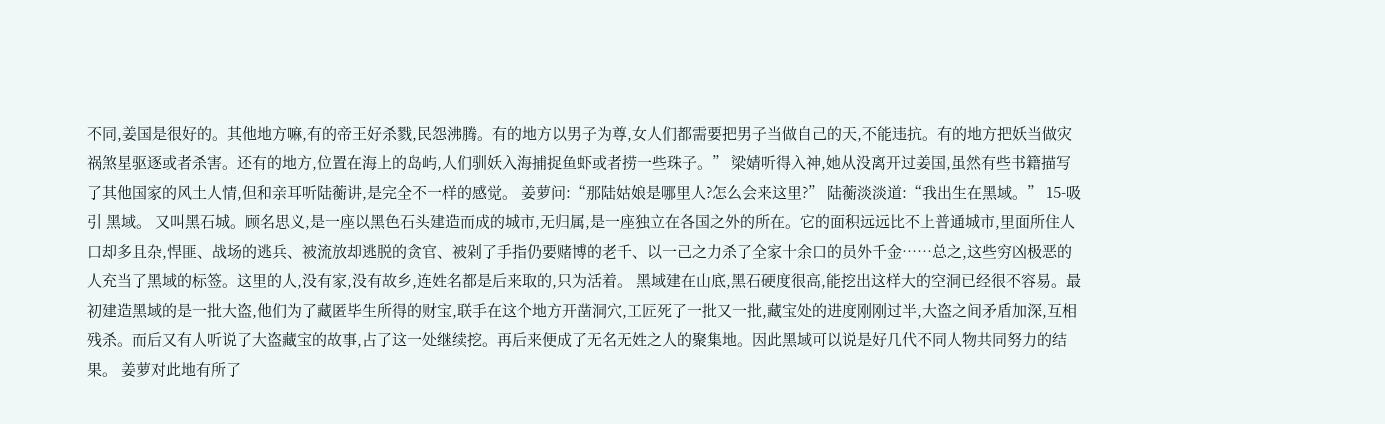不同,姜国是很好的。其他地方嘛,有的帝王好杀戮,民怨沸腾。有的地方以男子为尊,女人们都需要把男子当做自己的天,不能违抗。有的地方把妖当做灾祸煞星驱逐或者杀害。还有的地方,位置在海上的岛屿,人们驯妖入海捕捉鱼虾或者捞一些珠子。” 梁婧听得入神,她从没离开过姜国,虽然有些书籍描写了其他国家的风土人情,但和亲耳听陆蘅讲,是完全不一样的感觉。 姜萝问:“那陆姑娘是哪里人?怎么会来这里?” 陆蘅淡淡道:“我出生在黑域。” 15-吸引 黑域。 又叫黑石城。顾名思义,是一座以黑色石头建造而成的城市,无归属,是一座独立在各国之外的所在。它的面积远远比不上普通城市,里面所住人口却多且杂,悍匪、战场的逃兵、被流放却逃脱的贪官、被剁了手指仍要赌博的老千、以一己之力杀了全家十余口的员外千金……总之,这些穷凶极恶的人充当了黑域的标签。这里的人,没有家,没有故乡,连姓名都是后来取的,只为活着。 黑域建在山底,黑石硬度很高,能挖出这样大的空洞已经很不容易。最初建造黑域的是一批大盗,他们为了藏匿毕生所得的财宝,联手在这个地方开凿洞穴,工匠死了一批又一批,藏宝处的进度刚刚过半,大盗之间矛盾加深,互相残杀。而后又有人听说了大盗藏宝的故事,占了这一处继续挖。再后来便成了无名无姓之人的聚集地。因此黑域可以说是好几代不同人物共同努力的结果。 姜萝对此地有所了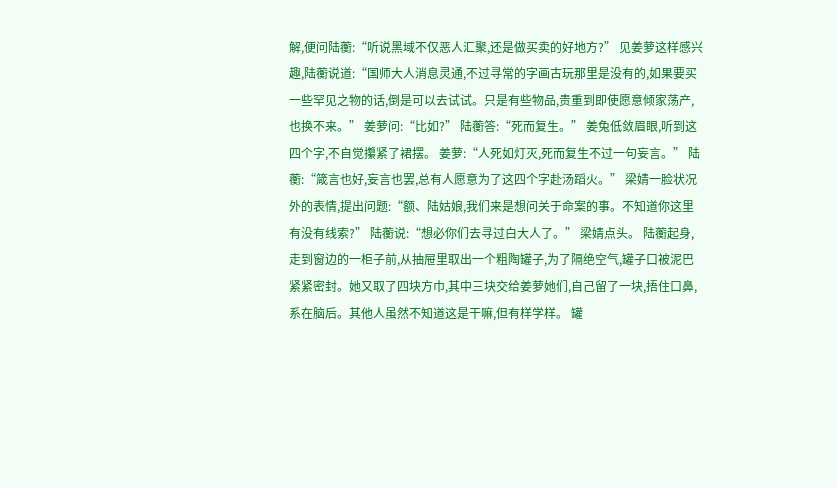解,便问陆蘅:“听说黑域不仅恶人汇聚,还是做买卖的好地方?” 见姜萝这样感兴趣,陆蘅说道:“国师大人消息灵通,不过寻常的字画古玩那里是没有的,如果要买一些罕见之物的话,倒是可以去试试。只是有些物品,贵重到即使愿意倾家荡产,也换不来。” 姜萝问:“比如?” 陆蘅答:“死而复生。” 姜兔低敛眉眼,听到这四个字,不自觉攥紧了裙摆。 姜萝:“人死如灯灭,死而复生不过一句妄言。” 陆蘅:“箴言也好,妄言也罢,总有人愿意为了这四个字赴汤蹈火。” 梁婧一脸状况外的表情,提出问题:“额、陆姑娘,我们来是想问关于命案的事。不知道你这里有没有线索?” 陆蘅说:“想必你们去寻过白大人了。” 梁婧点头。 陆蘅起身,走到窗边的一柜子前,从抽屉里取出一个粗陶罐子,为了隔绝空气,罐子口被泥巴紧紧密封。她又取了四块方巾,其中三块交给姜萝她们,自己留了一块,捂住口鼻,系在脑后。其他人虽然不知道这是干嘛,但有样学样。 罐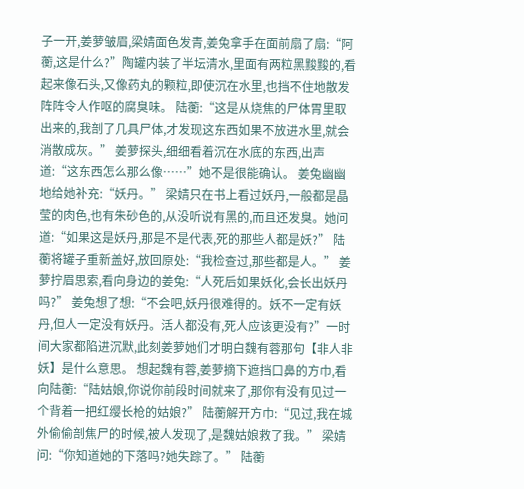子一开,姜萝皱眉,梁婧面色发青,姜兔拿手在面前扇了扇:“阿蘅,这是什么?”陶罐内装了半坛清水,里面有两粒黑黢黢的,看起来像石头,又像药丸的颗粒,即使沉在水里,也挡不住地散发阵阵令人作呕的腐臭味。 陆蘅:“这是从烧焦的尸体胃里取出来的,我剖了几具尸体,才发现这东西如果不放进水里,就会消散成灰。” 姜萝探头,细细看着沉在水底的东西,出声道:“这东西怎么那么像……”她不是很能确认。 姜兔幽幽地给她补充:“妖丹。” 梁婧只在书上看过妖丹,一般都是晶莹的肉色,也有朱砂色的,从没听说有黑的,而且还发臭。她问道:“如果这是妖丹,那是不是代表,死的那些人都是妖?” 陆蘅将罐子重新盖好,放回原处:“我检查过,那些都是人。” 姜萝拧眉思索,看向身边的姜兔:“人死后如果妖化,会长出妖丹吗?” 姜兔想了想:“不会吧,妖丹很难得的。妖不一定有妖丹,但人一定没有妖丹。活人都没有,死人应该更没有?”一时间大家都陷进沉默,此刻姜萝她们才明白魏有蓉那句【非人非妖】是什么意思。 想起魏有蓉,姜萝摘下遮挡口鼻的方巾,看向陆蘅:“陆姑娘,你说你前段时间就来了,那你有没有见过一个背着一把红缨长枪的姑娘?” 陆蘅解开方巾:“见过,我在城外偷偷剖焦尸的时候,被人发现了,是魏姑娘救了我。” 梁婧问:“你知道她的下落吗?她失踪了。” 陆蘅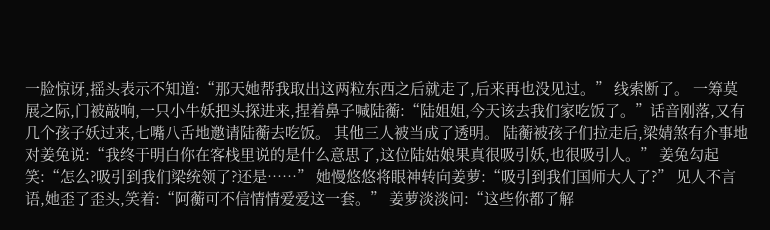一脸惊讶,摇头表示不知道:“那天她帮我取出这两粒东西之后就走了,后来再也没见过。” 线索断了。 一筹莫展之际,门被敲响,一只小牛妖把头探进来,捏着鼻子喊陆蘅:“陆姐姐,今天该去我们家吃饭了。”话音刚落,又有几个孩子妖过来,七嘴八舌地邀请陆蘅去吃饭。 其他三人被当成了透明。 陆蘅被孩子们拉走后,梁婧煞有介事地对姜兔说:“我终于明白你在客栈里说的是什么意思了,这位陆姑娘果真很吸引妖,也很吸引人。” 姜兔勾起笑:“怎么?吸引到我们梁统领了?还是……” 她慢悠悠将眼神转向姜萝:“吸引到我们国师大人了?” 见人不言语,她歪了歪头,笑着:“阿蘅可不信情情爱爱这一套。” 姜萝淡淡问:“这些你都了解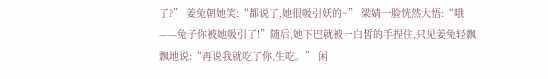了?” 姜兔朝她笑:“都说了,她很吸引妖的~” 梁婧一脸恍然大悟:“哦——兔子你被她吸引了!”随后,她下巴就被一白皙的手捏住,只见姜兔轻飘飘地说:“再说我就吃了你,生吃。” 闲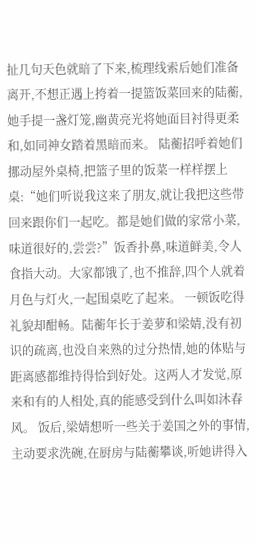扯几句天色就暗了下来,梳理线索后她们准备离开,不想正遇上挎着一提篮饭菜回来的陆蘅,她手提一盏灯笼,幽黄亮光将她面目衬得更柔和,如同神女踏着黑暗而来。 陆蘅招呼着她们挪动屋外桌椅,把篮子里的饭菜一样样摆上桌:“她们听说我这来了朋友,就让我把这些带回来跟你们一起吃。都是她们做的家常小菜,味道很好的,尝尝?”饭香扑鼻,味道鲜美,令人食指大动。大家都饿了,也不推辞,四个人就着月色与灯火,一起围桌吃了起来。 一顿饭吃得礼貌却酣畅。陆蘅年长于姜萝和梁婧,没有初识的疏离,也没自来熟的过分热情,她的体贴与距离感都维持得恰到好处。这两人才发觉,原来和有的人相处,真的能感受到什么叫如沐春风。 饭后,梁婧想听一些关于姜国之外的事情,主动要求洗碗,在厨房与陆蘅攀谈,听她讲得入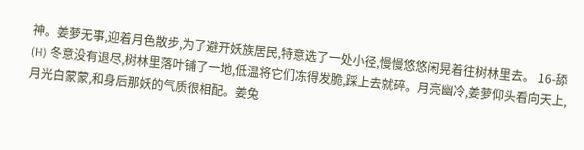神。姜萝无事,迎着月色散步,为了避开妖族居民,特意选了一处小径,慢慢悠悠闲晃着往树林里去。 16-舔(H) 冬意没有退尽,树林里落叶铺了一地,低温将它们冻得发脆,踩上去就碎。月亮幽冷,姜萝仰头看向天上,月光白蒙蒙,和身后那妖的气质很相配。姜兔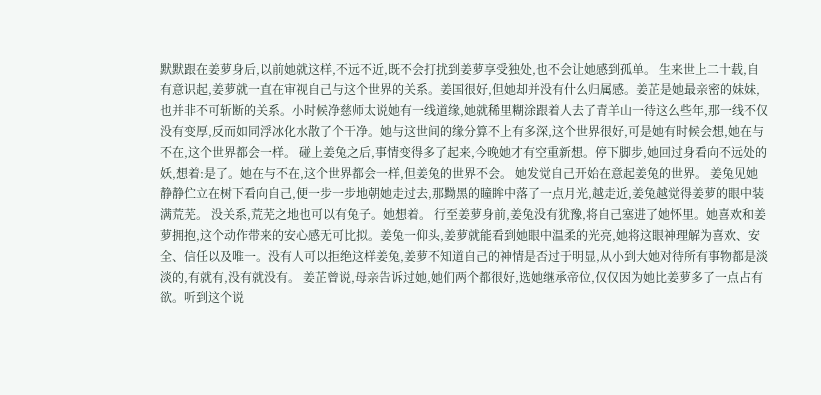默默跟在姜萝身后,以前她就这样,不远不近,既不会打扰到姜萝享受独处,也不会让她感到孤单。 生来世上二十载,自有意识起,姜萝就一直在审视自己与这个世界的关系。姜国很好,但她却并没有什么归属感。姜芷是她最亲密的妹妹,也并非不可斩断的关系。小时候净慈师太说她有一线道缘,她就稀里糊涂跟着人去了青羊山一待这么些年,那一线不仅没有变厚,反而如同浮冰化水散了个干净。她与这世间的缘分算不上有多深,这个世界很好,可是她有时候会想,她在与不在,这个世界都会一样。 碰上姜兔之后,事情变得多了起来,今晚她才有空重新想。停下脚步,她回过身看向不远处的妖,想着:是了。她在与不在,这个世界都会一样,但姜兔的世界不会。 她发觉自己开始在意起姜兔的世界。 姜兔见她静静伫立在树下看向自己,便一步一步地朝她走过去,那黝黑的瞳眸中落了一点月光,越走近,姜兔越觉得姜萝的眼中装满荒芜。 没关系,荒芜之地也可以有兔子。她想着。 行至姜萝身前,姜兔没有犹豫,将自己塞进了她怀里。她喜欢和姜萝拥抱,这个动作带来的安心感无可比拟。姜兔一仰头,姜萝就能看到她眼中温柔的光亮,她将这眼神理解为喜欢、安全、信任以及唯一。没有人可以拒绝这样姜兔,姜萝不知道自己的神情是否过于明显,从小到大她对待所有事物都是淡淡的,有就有,没有就没有。 姜芷曾说,母亲告诉过她,她们两个都很好,选她继承帝位,仅仅因为她比姜萝多了一点占有欲。听到这个说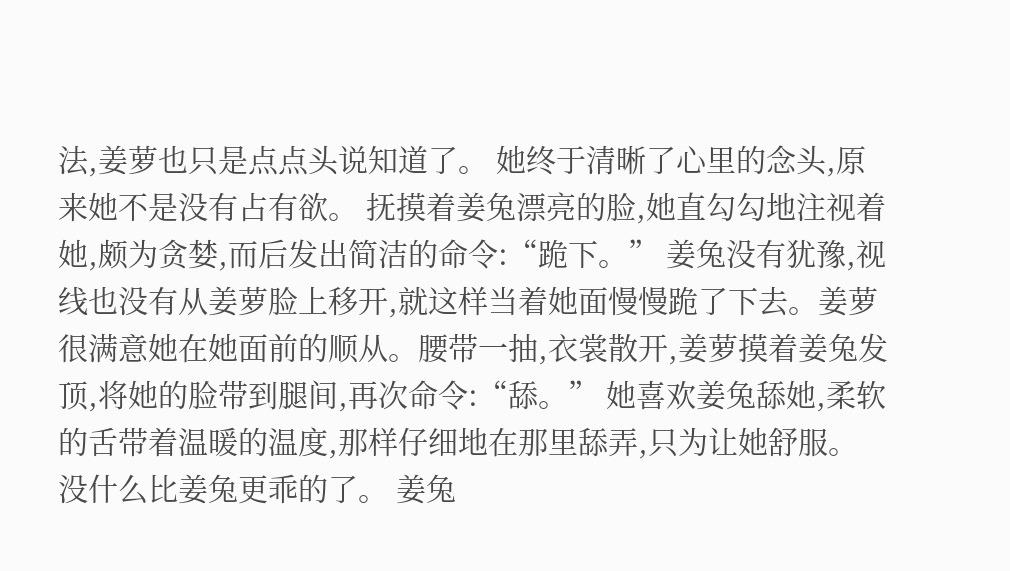法,姜萝也只是点点头说知道了。 她终于清晰了心里的念头,原来她不是没有占有欲。 抚摸着姜兔漂亮的脸,她直勾勾地注视着她,颇为贪婪,而后发出简洁的命令:“跪下。” 姜兔没有犹豫,视线也没有从姜萝脸上移开,就这样当着她面慢慢跪了下去。姜萝很满意她在她面前的顺从。腰带一抽,衣裳散开,姜萝摸着姜兔发顶,将她的脸带到腿间,再次命令:“舔。” 她喜欢姜兔舔她,柔软的舌带着温暖的温度,那样仔细地在那里舔弄,只为让她舒服。 没什么比姜兔更乖的了。 姜兔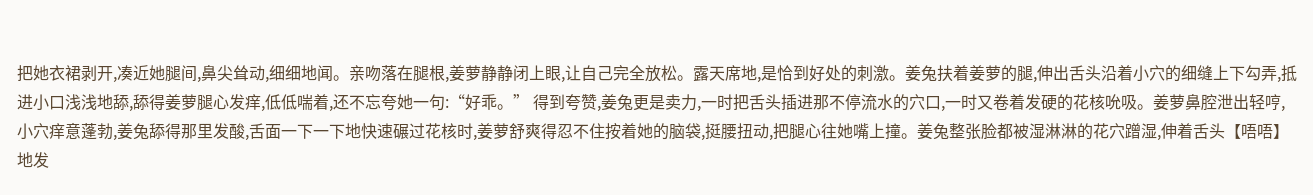把她衣裙剥开,凑近她腿间,鼻尖耸动,细细地闻。亲吻落在腿根,姜萝静静闭上眼,让自己完全放松。露天席地,是恰到好处的刺激。姜兔扶着姜萝的腿,伸出舌头沿着小穴的细缝上下勾弄,抵进小口浅浅地舔,舔得姜萝腿心发痒,低低喘着,还不忘夸她一句:“好乖。” 得到夸赞,姜兔更是卖力,一时把舌头插进那不停流水的穴口,一时又卷着发硬的花核吮吸。姜萝鼻腔泄出轻哼,小穴痒意蓬勃,姜兔舔得那里发酸,舌面一下一下地快速碾过花核时,姜萝舒爽得忍不住按着她的脑袋,挺腰扭动,把腿心往她嘴上撞。姜兔整张脸都被湿淋淋的花穴蹭湿,伸着舌头【唔唔】地发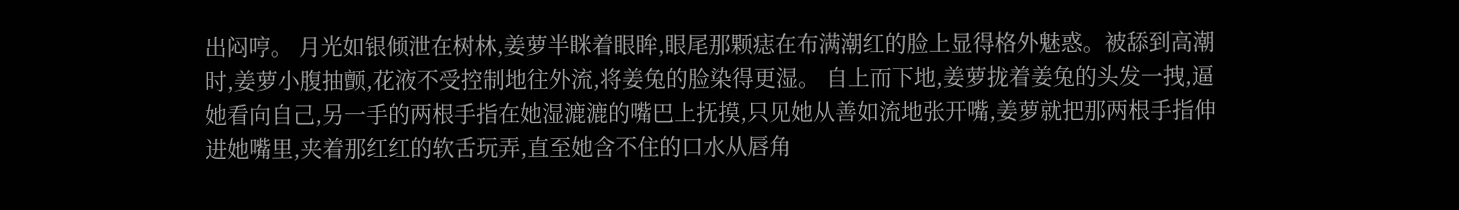出闷哼。 月光如银倾泄在树林,姜萝半眯着眼眸,眼尾那颗痣在布满潮红的脸上显得格外魅惑。被舔到高潮时,姜萝小腹抽颤,花液不受控制地往外流,将姜兔的脸染得更湿。 自上而下地,姜萝拢着姜兔的头发一拽,逼她看向自己,另一手的两根手指在她湿漉漉的嘴巴上抚摸,只见她从善如流地张开嘴,姜萝就把那两根手指伸进她嘴里,夹着那红红的软舌玩弄,直至她含不住的口水从唇角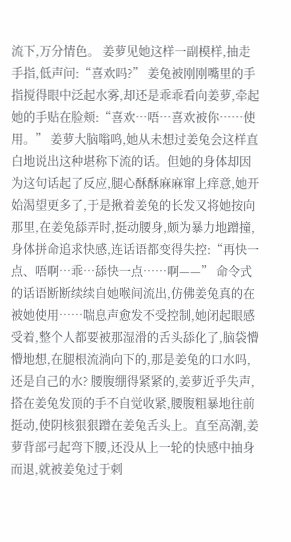流下,万分情色。 姜萝见她这样一副模样,抽走手指,低声问:“喜欢吗?” 姜兔被刚刚嘴里的手指搅得眼中泛起水雾,却还是乖乖看向姜萝,牵起她的手贴在脸颊:“喜欢…唔…喜欢被你……使用。” 姜萝大脑嗡鸣,她从未想过姜兔会这样直白地说出这种堪称下流的话。但她的身体却因为这句话起了反应,腿心酥酥麻麻窜上痒意,她开始渴望更多了,于是揪着姜兔的长发又将她按向那里,在姜兔舔弄时,挺动腰身,颇为暴力地蹭撞,身体拼命追求快感,连话语都变得失控:“再快一点、唔啊…乖…舔快一点……啊——” 命令式的话语断断续续自她喉间流出,仿佛姜兔真的在被她使用……喘息声愈发不受控制,她闭起眼感受着,整个人都要被那湿滑的舌头舔化了,脑袋懵懵地想,在腿根流淌向下的,那是姜兔的口水吗,还是自己的水? 腰腹绷得紧紧的,姜萝近乎失声,搭在姜兔发顶的手不自觉收紧,腰腹粗暴地往前挺动,使阴核狠狠蹭在姜兔舌头上。直至高潮,姜萝背部弓起弯下腰,还没从上一轮的快感中抽身而退,就被姜兔过于刺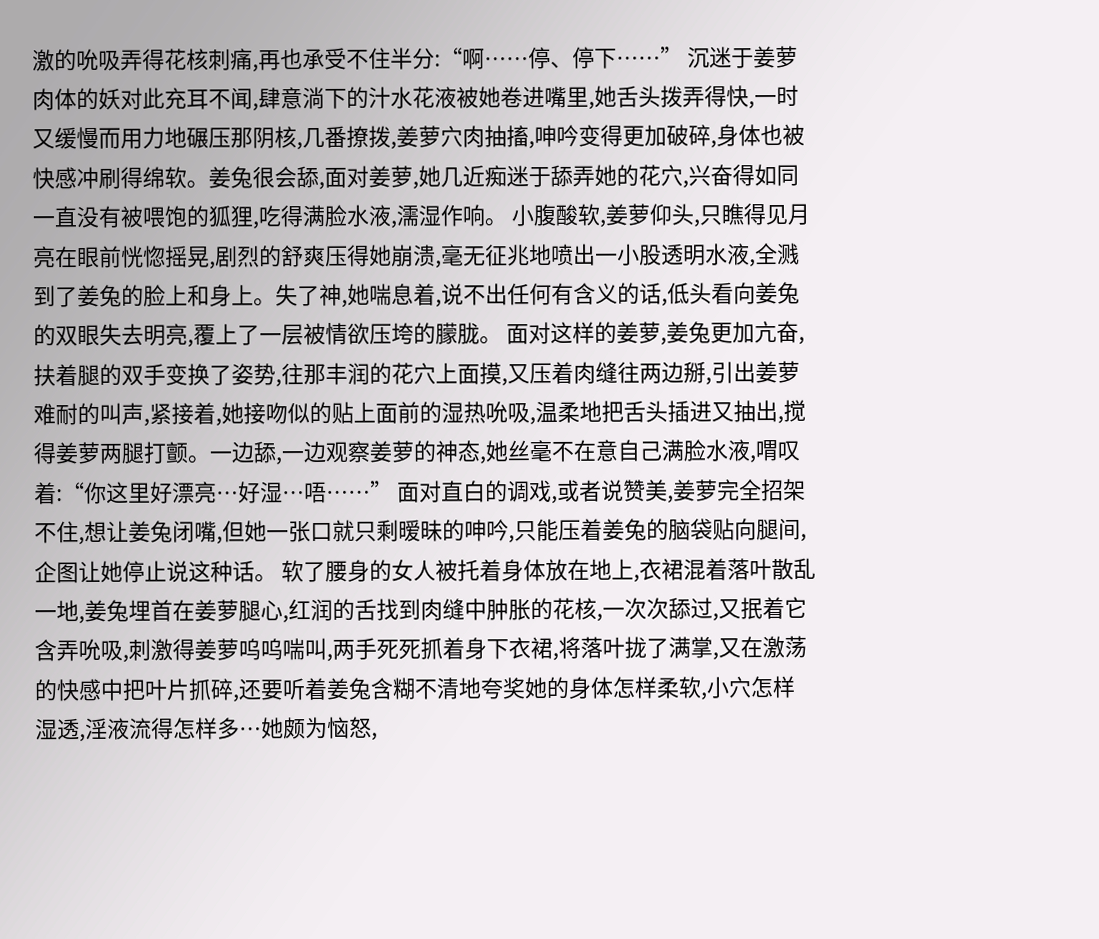激的吮吸弄得花核刺痛,再也承受不住半分:“啊……停、停下……” 沉迷于姜萝肉体的妖对此充耳不闻,肆意淌下的汁水花液被她卷进嘴里,她舌头拨弄得快,一时又缓慢而用力地碾压那阴核,几番撩拨,姜萝穴肉抽搐,呻吟变得更加破碎,身体也被快感冲刷得绵软。姜兔很会舔,面对姜萝,她几近痴迷于舔弄她的花穴,兴奋得如同一直没有被喂饱的狐狸,吃得满脸水液,濡湿作响。 小腹酸软,姜萝仰头,只瞧得见月亮在眼前恍惚摇晃,剧烈的舒爽压得她崩溃,毫无征兆地喷出一小股透明水液,全溅到了姜兔的脸上和身上。失了神,她喘息着,说不出任何有含义的话,低头看向姜兔的双眼失去明亮,覆上了一层被情欲压垮的朦胧。 面对这样的姜萝,姜兔更加亢奋,扶着腿的双手变换了姿势,往那丰润的花穴上面摸,又压着肉缝往两边掰,引出姜萝难耐的叫声,紧接着,她接吻似的贴上面前的湿热吮吸,温柔地把舌头插进又抽出,搅得姜萝两腿打颤。一边舔,一边观察姜萝的神态,她丝毫不在意自己满脸水液,喟叹着:“你这里好漂亮…好湿…唔……” 面对直白的调戏,或者说赞美,姜萝完全招架不住,想让姜兔闭嘴,但她一张口就只剩暧昧的呻吟,只能压着姜兔的脑袋贴向腿间,企图让她停止说这种话。 软了腰身的女人被托着身体放在地上,衣裙混着落叶散乱一地,姜兔埋首在姜萝腿心,红润的舌找到肉缝中肿胀的花核,一次次舔过,又抿着它含弄吮吸,刺激得姜萝呜呜喘叫,两手死死抓着身下衣裙,将落叶拢了满掌,又在激荡的快感中把叶片抓碎,还要听着姜兔含糊不清地夸奖她的身体怎样柔软,小穴怎样湿透,淫液流得怎样多…她颇为恼怒,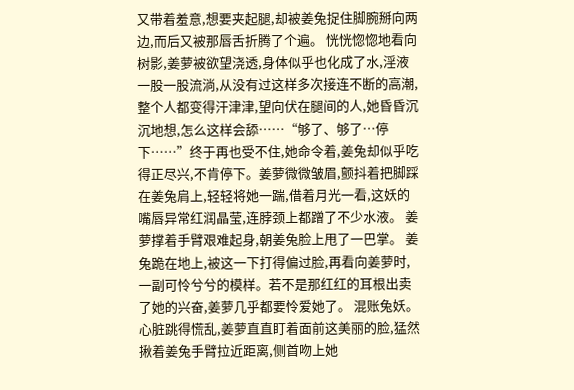又带着羞意,想要夹起腿,却被姜兔捉住脚腕掰向两边,而后又被那唇舌折腾了个遍。 恍恍惚惚地看向树影,姜萝被欲望浇透,身体似乎也化成了水,淫液一股一股流淌,从没有过这样多次接连不断的高潮,整个人都变得汗津津,望向伏在腿间的人,她昏昏沉沉地想,怎么这样会舔……“够了、够了…停下……”终于再也受不住,她命令着,姜兔却似乎吃得正尽兴,不肯停下。姜萝微微皱眉,颤抖着把脚踩在姜兔肩上,轻轻将她一踹,借着月光一看,这妖的嘴唇异常红润晶莹,连脖颈上都蹭了不少水液。 姜萝撑着手臂艰难起身,朝姜兔脸上甩了一巴掌。 姜兔跪在地上,被这一下打得偏过脸,再看向姜萝时,一副可怜兮兮的模样。若不是那红红的耳根出卖了她的兴奋,姜萝几乎都要怜爱她了。 混账兔妖。 心脏跳得慌乱,姜萝直直盯着面前这美丽的脸,猛然揪着姜兔手臂拉近距离,侧首吻上她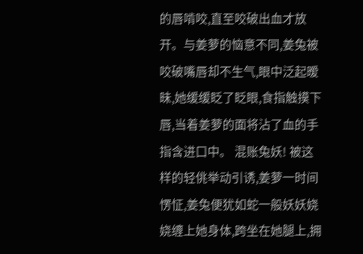的唇啃咬,直至咬破出血才放开。与姜萝的恼意不同,姜兔被咬破嘴唇却不生气,眼中泛起暧昧,她缓缓眨了眨眼,食指触摸下唇,当着姜萝的面将沾了血的手指含进口中。 混账兔妖! 被这样的轻佻举动引诱,姜萝一时间愣怔,姜兔便犹如蛇一般妖妖娆娆缠上她身体,跨坐在她腿上,拥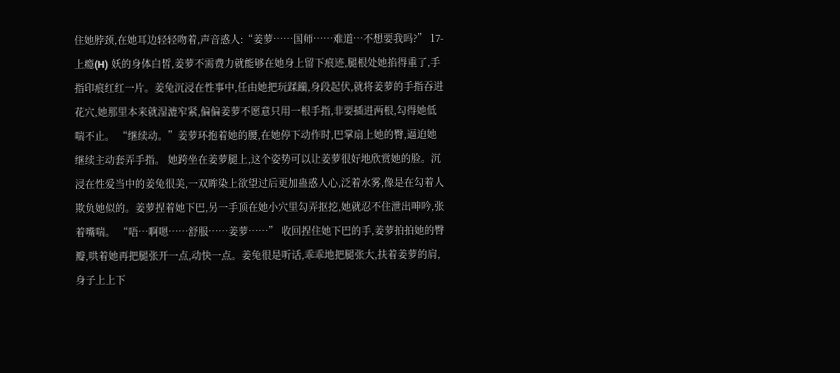住她脖颈,在她耳边轻轻吻着,声音惑人:“姜萝……国师……难道…不想要我吗?” 17-上瘾(H) 妖的身体白皙,姜萝不需费力就能够在她身上留下痕迹,腿根处她掐得重了,手指印痕红红一片。姜兔沉浸在性事中,任由她把玩蹂躏,身段起伏,就将姜萝的手指吞进花穴,她那里本来就湿漉窄紧,偏偏姜萝不愿意只用一根手指,非要插进两根,勾得她低喘不止。 “继续动。”姜萝环抱着她的腰,在她停下动作时,巴掌扇上她的臀,逼迫她继续主动套弄手指。 她跨坐在姜萝腿上,这个姿势可以让姜萝很好地欣赏她的脸。沉浸在性爱当中的姜兔很美,一双眸染上欲望过后更加蛊惑人心,泛着水雾,像是在勾着人欺负她似的。姜萝捏着她下巴,另一手顶在她小穴里勾弄抠挖,她就忍不住泄出呻吟,张着嘴喘。 “唔…啊嗯……舒服……姜萝……” 收回捏住她下巴的手,姜萝拍拍她的臀瓣,哄着她再把腿张开一点,动快一点。姜兔很是听话,乖乖地把腿张大,扶着姜萝的肩,身子上上下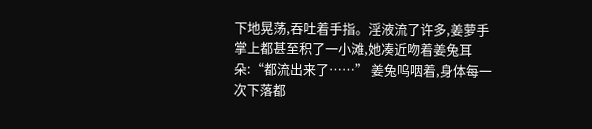下地晃荡,吞吐着手指。淫液流了许多,姜萝手掌上都甚至积了一小滩,她凑近吻着姜兔耳朵:“都流出来了……” 姜兔呜咽着,身体每一次下落都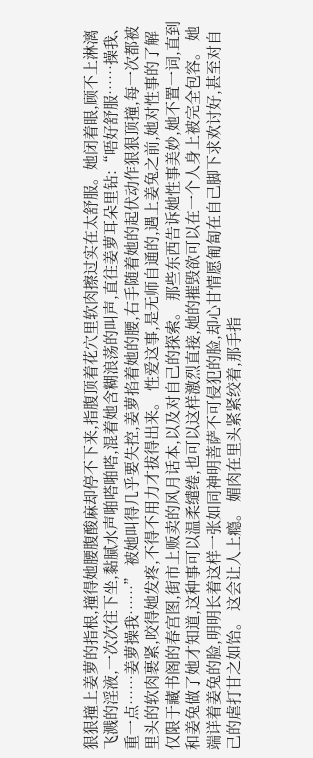狠狠撞上姜萝的指根,撞得她腰腹酸麻却停不下来,指腹顶着花穴里软肉擦过实在太舒服。她闭着眼,顾不上淋漓飞溅的淫液,一次次往下坐,黏腻水声啪嗒啪嗒,混着她含糊浪荡的叫声,直往姜萝耳朵里钻:“唔好舒服……操我、重一点……姜萝操我……” 被她叫得几乎要失控,姜萝掐着她的腰,右手随着她的起伏动作狠狠顶撞,每一次都被里头的软肉裹紧,咬得她发疼,不得不用力才拔得出来。 性爱这事,是无师自通的,遇上姜兔之前,她对性事的了解仅限于藏书阁的春宫图,街市上贩卖的风月话本,以及对自己的探索。 那些东西告诉她性事美妙,她不置一词,直到和姜兔做了她才知道,这种事可以温柔缱绻,也可以这样激烈直接,她的摧毁欲可以在一个人身上被完全包容。 她端详着姜兔的脸,明明长着这样一张如同神明菩萨不可侵犯的脸,却心甘情愿匍匐在自己脚下求欢讨好,甚至对自己的虐打甘之如饴。 这会让人上瘾。 媚肉在里头紧紧绞着,那手指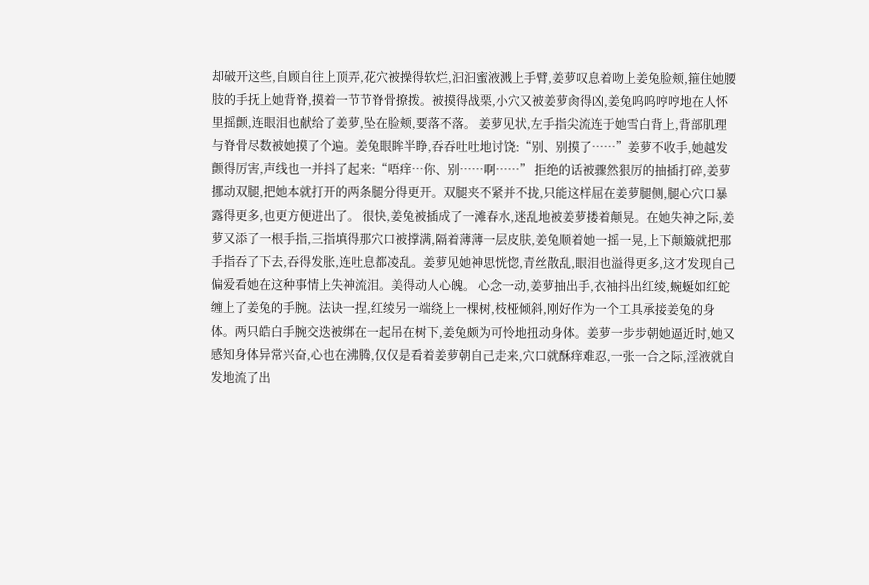却破开这些,自顾自往上顶弄,花穴被操得软烂,汩汩蜜液溅上手臂,姜萝叹息着吻上姜兔脸颊,箍住她腰肢的手抚上她背脊,摸着一节节脊骨撩拨。被摸得战栗,小穴又被姜萝肏得凶,姜兔呜呜哼哼地在人怀里摇颤,连眼泪也献给了姜萝,坠在脸颊,要落不落。 姜萝见状,左手指尖流连于她雪白背上,背部肌理与脊骨尽数被她摸了个遍。姜兔眼眸半睁,吞吞吐吐地讨饶:“别、别摸了……”姜萝不收手,她越发颤得厉害,声线也一并抖了起来:“唔痒…你、别……啊……” 拒绝的话被骤然狠厉的抽插打碎,姜萝挪动双腿,把她本就打开的两条腿分得更开。双腿夹不紧并不拢,只能这样屈在姜萝腿侧,腿心穴口暴露得更多,也更方便进出了。 很快,姜兔被插成了一滩春水,迷乱地被姜萝搂着颠晃。在她失神之际,姜萝又添了一根手指,三指填得那穴口被撑满,隔着薄薄一层皮肤,姜兔顺着她一摇一晃,上下颠簸就把那手指吞了下去,吞得发胀,连吐息都凌乱。姜萝见她神思恍惚,青丝散乱,眼泪也溢得更多,这才发现自己偏爱看她在这种事情上失神流泪。美得动人心魄。 心念一动,姜萝抽出手,衣袖抖出红绫,蜿蜒如红蛇缠上了姜兔的手腕。法诀一捏,红绫另一端绕上一棵树,枝桠倾斜,刚好作为一个工具承接姜兔的身体。两只皓白手腕交迭被绑在一起吊在树下,姜兔颇为可怜地扭动身体。姜萝一步步朝她逼近时,她又感知身体异常兴奋,心也在沸腾,仅仅是看着姜萝朝自己走来,穴口就酥痒难忍,一张一合之际,淫液就自发地流了出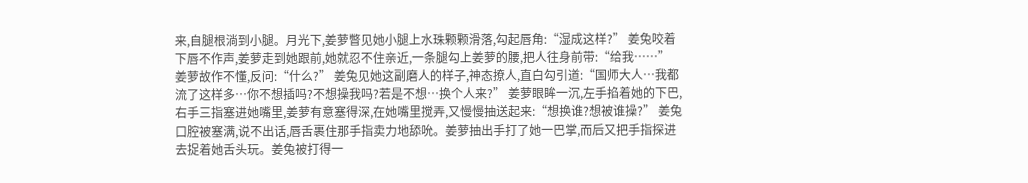来,自腿根淌到小腿。月光下,姜萝瞥见她小腿上水珠颗颗滑落,勾起唇角:“湿成这样?” 姜兔咬着下唇不作声,姜萝走到她跟前,她就忍不住亲近,一条腿勾上姜萝的腰,把人往身前带:“给我……” 姜萝故作不懂,反问:“什么?” 姜兔见她这副磨人的样子,神态撩人,直白勾引道:“国师大人…我都流了这样多…你不想插吗?不想操我吗?若是不想…换个人来?” 姜萝眼眸一沉,左手掐着她的下巴,右手三指塞进她嘴里,姜萝有意塞得深,在她嘴里搅弄,又慢慢抽送起来:“想换谁?想被谁操?” 姜兔口腔被塞满,说不出话,唇舌裹住那手指卖力地舔吮。姜萝抽出手打了她一巴掌,而后又把手指探进去捉着她舌头玩。姜兔被打得一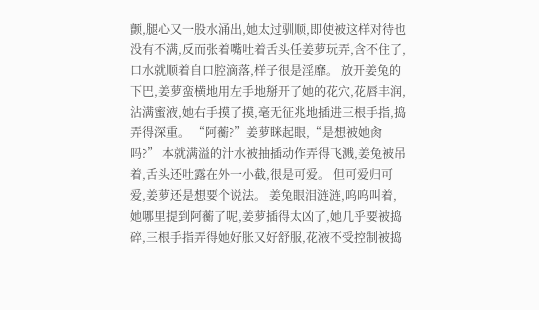颤,腿心又一股水涌出,她太过驯顺,即使被这样对待也没有不满,反而张着嘴吐着舌头任姜萝玩弄,含不住了,口水就顺着自口腔滴落,样子很是淫靡。 放开姜兔的下巴,姜萝蛮横地用左手地掰开了她的花穴,花唇丰润,沾满蜜液,她右手摸了摸,毫无征兆地插进三根手指,捣弄得深重。 “阿蘅?”姜萝眯起眼,“是想被她肏吗?” 本就满溢的汁水被抽插动作弄得飞溅,姜兔被吊着,舌头还吐露在外一小截,很是可爱。 但可爱归可爱,姜萝还是想要个说法。 姜兔眼泪涟涟,呜呜叫着,她哪里提到阿蘅了呢,姜萝插得太凶了,她几乎要被捣碎,三根手指弄得她好胀又好舒服,花液不受控制被捣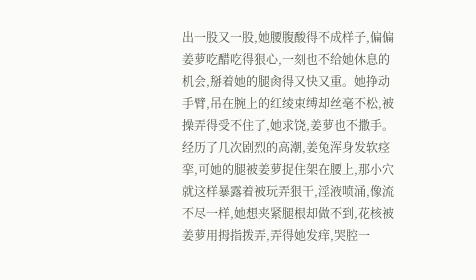出一股又一股,她腰腹酸得不成样子,偏偏姜萝吃醋吃得狠心,一刻也不给她休息的机会,掰着她的腿肏得又快又重。她挣动手臂,吊在腕上的红绫束缚却丝毫不松,被操弄得受不住了,她求饶,姜萝也不撒手。经历了几次剧烈的高潮,姜兔浑身发软痉挛,可她的腿被姜萝捉住架在腰上,那小穴就这样暴露着被玩弄狠干,淫液喷涌,像流不尽一样,她想夹紧腿根却做不到,花核被姜萝用拇指拨弄,弄得她发痒,哭腔一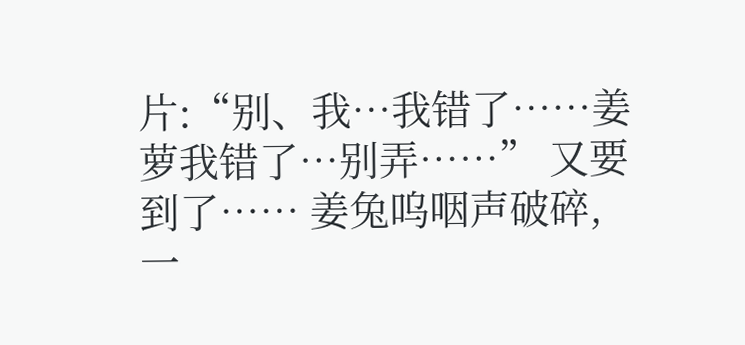片:“别、我…我错了……姜萝我错了…别弄……” 又要到了…… 姜兔呜咽声破碎,一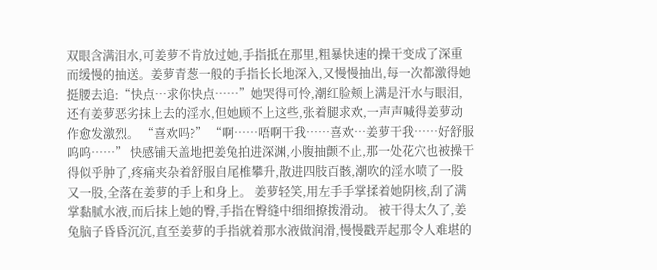双眼含满泪水,可姜萝不肯放过她,手指抵在那里,粗暴快速的操干变成了深重而缓慢的抽送。姜萝青葱一般的手指长长地深入,又慢慢抽出,每一次都激得她挺腰去追:“快点…求你快点……”她哭得可怜,潮红脸颊上满是汗水与眼泪,还有姜萝恶劣抹上去的淫水,但她顾不上这些,张着腿求欢,一声声喊得姜萝动作愈发激烈。 “喜欢吗?” “啊……唔啊干我……喜欢…姜萝干我……好舒服呜呜……” 快感铺天盖地把姜兔拍进深渊,小腹抽颤不止,那一处花穴也被操干得似乎肿了,疼痛夹杂着舒服自尾椎攀升,散进四肢百骸,潮吹的淫水喷了一股又一股,全落在姜萝的手上和身上。 姜萝轻笑,用左手手掌揉着她阴核,刮了满掌黏腻水液,而后抹上她的臀,手指在臀缝中细细撩拨滑动。 被干得太久了,姜兔脑子昏昏沉沉,直至姜萝的手指就着那水液做润滑,慢慢戳弄起那令人难堪的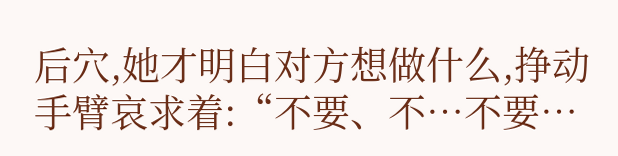后穴,她才明白对方想做什么,挣动手臂哀求着:“不要、不…不要…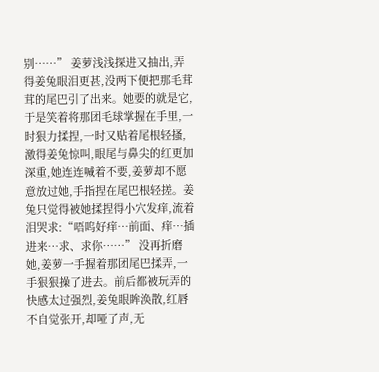别……” 姜萝浅浅探进又抽出,弄得姜兔眼泪更甚,没两下便把那毛茸茸的尾巴引了出来。她要的就是它,于是笑着将那团毛球掌握在手里,一时狠力揉捏,一时又贴着尾根轻搔,激得姜兔惊叫,眼尾与鼻尖的红更加深重,她连连喊着不要,姜萝却不愿意放过她,手指捏在尾巴根轻搓。姜兔只觉得被她揉捏得小穴发痒,流着泪哭求:“唔呜好痒…前面、痒…插进来…求、求你……” 没再折磨她,姜萝一手握着那团尾巴揉弄,一手狠狠操了进去。前后都被玩弄的快感太过强烈,姜兔眼眸涣散,红唇不自觉张开,却哑了声,无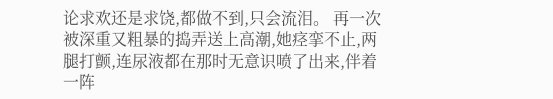论求欢还是求饶,都做不到,只会流泪。 再一次被深重又粗暴的捣弄送上高潮,她痉挛不止,两腿打颤,连尿液都在那时无意识喷了出来,伴着一阵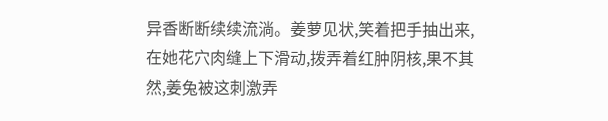异香断断续续流淌。姜萝见状,笑着把手抽出来,在她花穴肉缝上下滑动,拨弄着红肿阴核,果不其然,姜兔被这刺激弄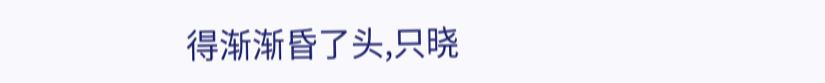得渐渐昏了头,只晓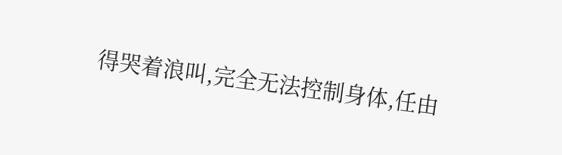得哭着浪叫,完全无法控制身体,任由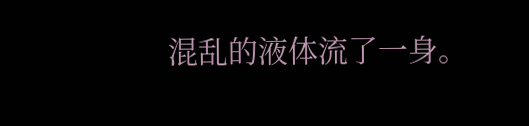混乱的液体流了一身。